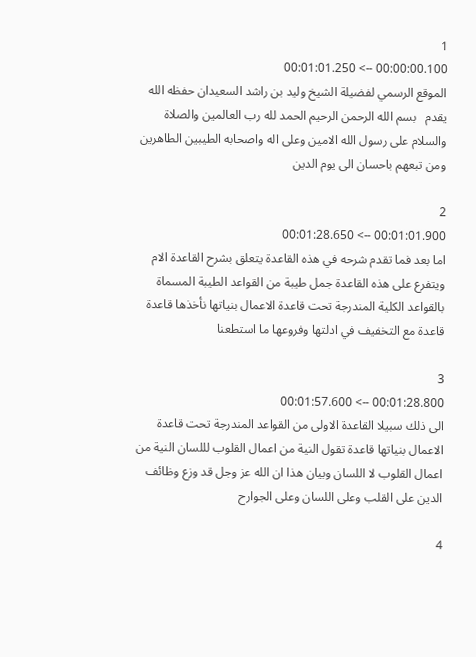1
00:00:00.100 --> 00:01:01.250
الموقع الرسمي لفضيلة الشيخ وليد بن راشد السعيدان حفظه الله يقدم   بسم الله الرحمن الرحيم الحمد لله رب العالمين والصلاة والسلام على رسول الله الامين وعلى اله واصحابه الطيبين الطاهرين ومن تبعهم باحسان الى يوم الدين

2
00:01:01.900 --> 00:01:28.650
اما بعد فما تقدم شرحه في هذه القاعدة يتعلق بشرح القاعدة الام ويتفرع على هذه القاعدة جمل طيبة من القواعد الطيبة المسماة بالقواعد الكلية المندرجة تحت قاعدة الاعمال بنياتها نأخذها قاعدة قاعدة مع التخفيف في ادلتها وفروعها ما استطعنا

3
00:01:28.800 --> 00:01:57.600
الى ذلك سبيلا القاعدة الاولى من القواعد المندرجة تحت قاعدة الاعمال بنياتها قاعدة تقول النية من اعمال القلوب لللسان النية من اعمال القلوب لا اللسان وبيان هذا ان الله عز وجل قد وزع وظائف الدين على القلب وعلى اللسان وعلى الجوارح

4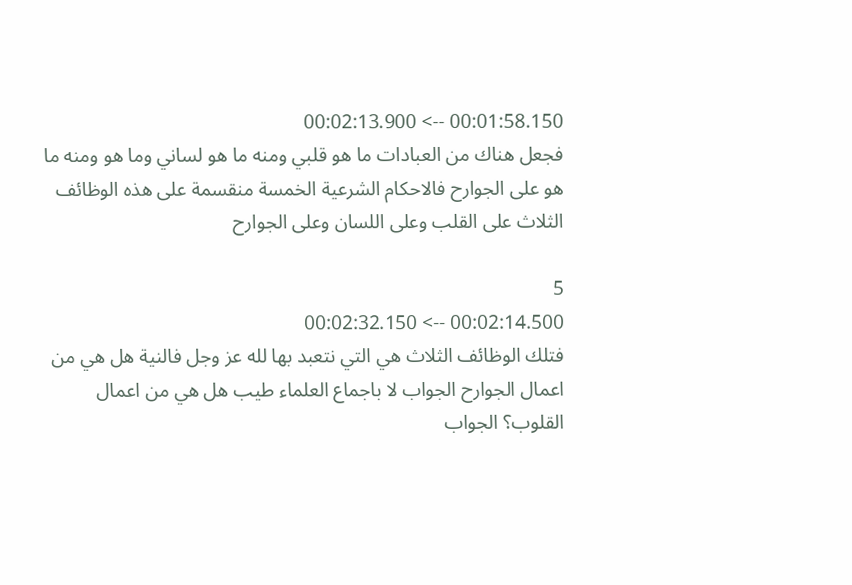00:01:58.150 --> 00:02:13.900
فجعل هناك من العبادات ما هو قلبي ومنه ما هو لساني وما هو ومنه ما هو على الجوارح فالاحكام الشرعية الخمسة منقسمة على هذه الوظائف الثلاث على القلب وعلى اللسان وعلى الجوارح

5
00:02:14.500 --> 00:02:32.150
فتلك الوظائف الثلاث هي التي نتعبد بها لله عز وجل فالنية هل هي من اعمال الجوارح الجواب لا باجماع العلماء طيب هل هي من اعمال القلوب؟ الجواب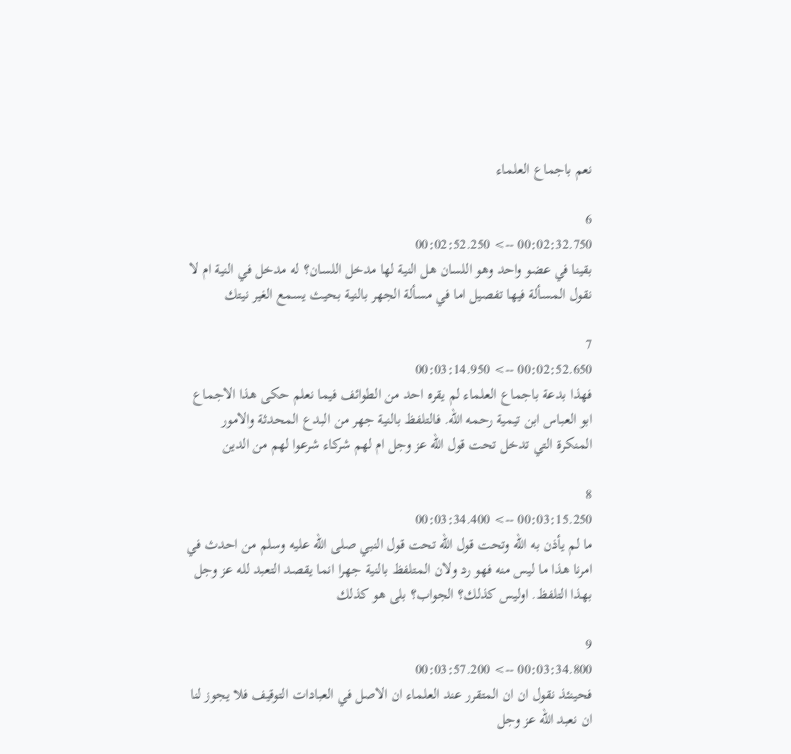نعم باجماع العلماء

6
00:02:32.750 --> 00:02:52.250
بقينا في عضو واحد وهو اللسان هل النية لها مدخل اللسان؟ له مدخل في النية ام لا نقول المسألة فيها تفصيل اما في مسألة الجهر بالنية بحيث يسمع الغير نيتك

7
00:02:52.650 --> 00:03:14.950
فهذا بدعة باجماع العلماء لم يقره احد من الطوائف فيما نعلم حكى هذا الاجماع ابو العباس ابن تيمية رحمه الله. فالتلفظ بالنية جهر من البدع المحدثة والامور المنكرة التي تدخل تحت قول الله عز وجل ام لهم شركاء شرعوا لهم من الدين

8
00:03:15.250 --> 00:03:34.400
ما لم يأذن به الله وتحت قول الله تحت قول النبي صلى الله عليه وسلم من احدث في امرنا هذا ما ليس منه فهو رد ولان المتلفظ بالنية جهرا انما يقصد التعبد لله عز وجل بهذا التلفظ. اوليس كذلك؟ الجواب؟ بلى هو كذلك

9
00:03:34.800 --> 00:03:57.200
فحينئذ نقول ان ان المتقرر عند العلماء ان الاصل في العبادات التوقيف فلا يجوز لنا ان نعبد الله عز وجل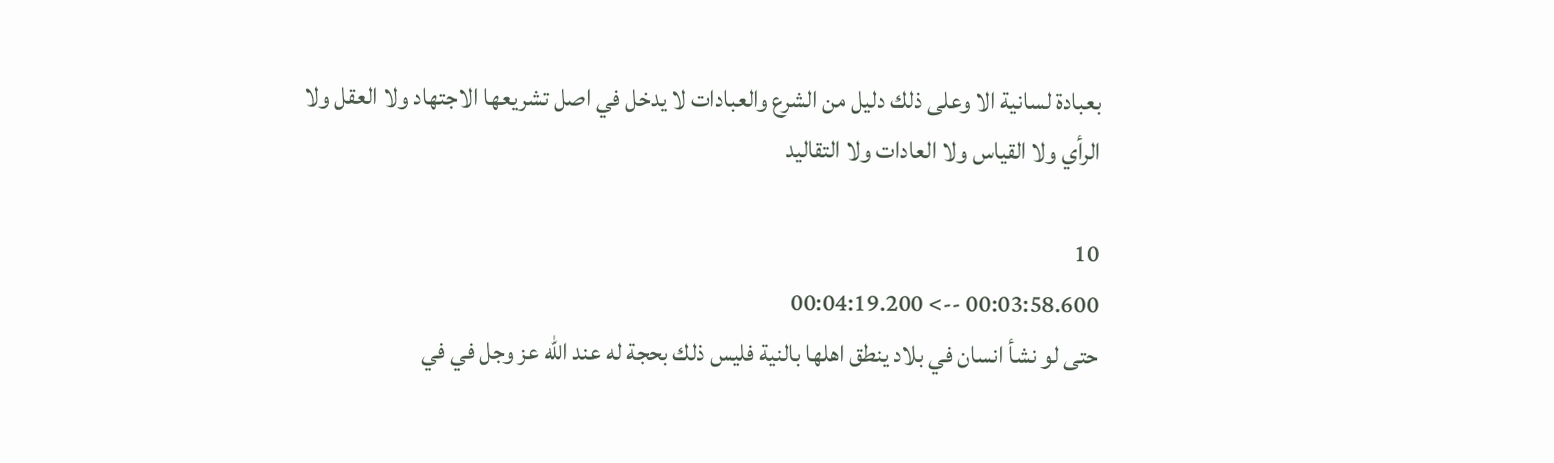بعبادة لسانية الا وعلى ذلك دليل من الشرع والعبادات لا يدخل في اصل تشريعها الاجتهاد ولا العقل ولا الرأي ولا القياس ولا العادات ولا التقاليد

10
00:03:58.600 --> 00:04:19.200
حتى لو نشأ انسان في بلاد ينطق اهلها بالنية فليس ذلك بحجة له عند الله عز وجل في في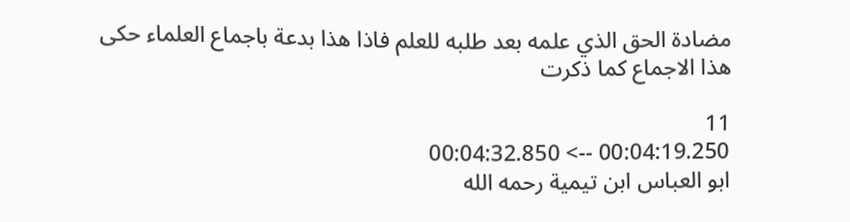مضادة الحق الذي علمه بعد طلبه للعلم فاذا هذا بدعة باجماع العلماء حكى هذا الاجماع كما ذكرت

11
00:04:19.250 --> 00:04:32.850
ابو العباس ابن تيمية رحمه الله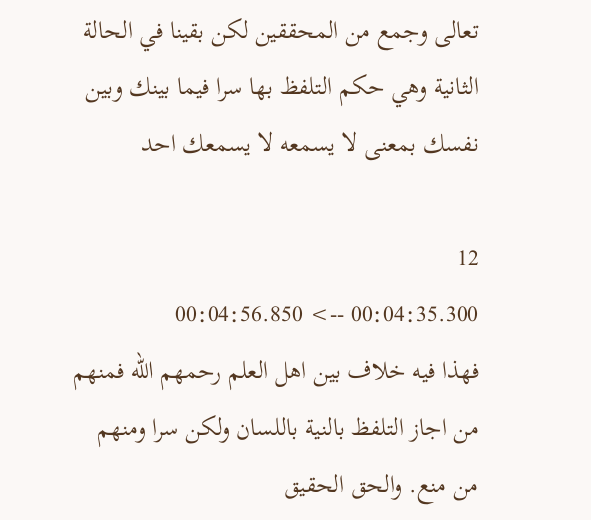تعالى وجمع من المحققين لكن بقينا في الحالة الثانية وهي حكم التلفظ بها سرا فيما بينك وبين نفسك بمعنى لا يسمعه لا يسمعك احد

12
00:04:35.300 --> 00:04:56.850
فهذا فيه خلاف بين اهل العلم رحمهم الله فمنهم من اجاز التلفظ بالنية باللسان ولكن سرا ومنهم من منع. والحق الحقيق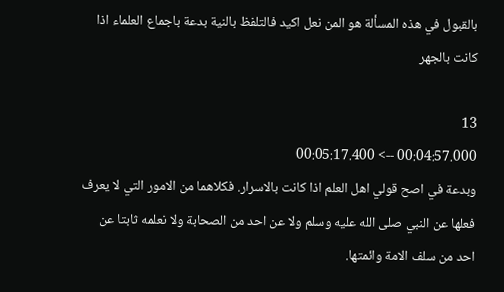بالقبول في هذه المسألة هو المن نعل اكيد فالتلفظ بالنية بدعة باجماع العلماء اذا كانت بالجهر

13
00:04:57.000 --> 00:05:17.400
وبدعة في اصح قولي اهل العلم اذا كانت بالاسرار. فكلاهما من الامور التي لا يعرف فعلها عن النبي صلى الله عليه وسلم ولا عن احد من الصحابة ولا نعلمه ثابتا عن احد من سلف الامة وائمتها.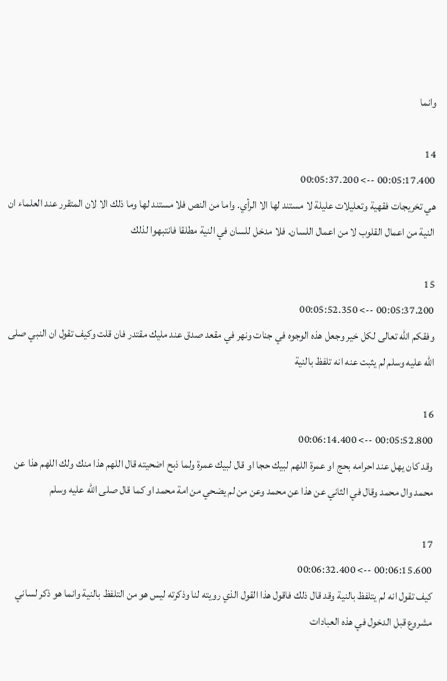وانما

14
00:05:17.400 --> 00:05:37.200
هي تخريجات فقهية وتعليلات عليلة لا مستند لها الا الرأي. واما من النص فلا مستند لها وما ذلك الا لان المتقرر عند العلماء ان النية من اعمال القلوب لا من اعمال اللسان. فلا مدخل للسان في النية مطلقا فانتبهوا لذلك

15
00:05:37.200 --> 00:05:52.350
وفقكم الله تعالى لكل خير وجعل هذه الوجوه في جنات ونهر في مقعد صدق عند مليك مقتدر فان قلت وكيف تقول ان النبي صلى الله عليه وسلم لم يثبت عنه انه تلفظ بالنية

16
00:05:52.800 --> 00:06:14.400
وقد كان يهل عند احرامه بحج او عمرة اللهم لبيك حجا او قال لبيك عمرة ولما ذبح اضحيته قال اللهم هذا منك ولك اللهم هذا عن محمد وال محمد وقال في الثاني عن هذا عن محمد وعن من لم يضحي من امة محمد او كما قال صلى الله عليه وسلم

17
00:06:15.600 --> 00:06:32.400
كيف تقول انه لم يتلفظ بالنية وقد قال ذلك فاقول هذا القول الذي رويته لنا وذكرته ليس هو من التلفظ بالنية وانما هو ذكر لساني مشروع قبل الدخول في هذه العبادات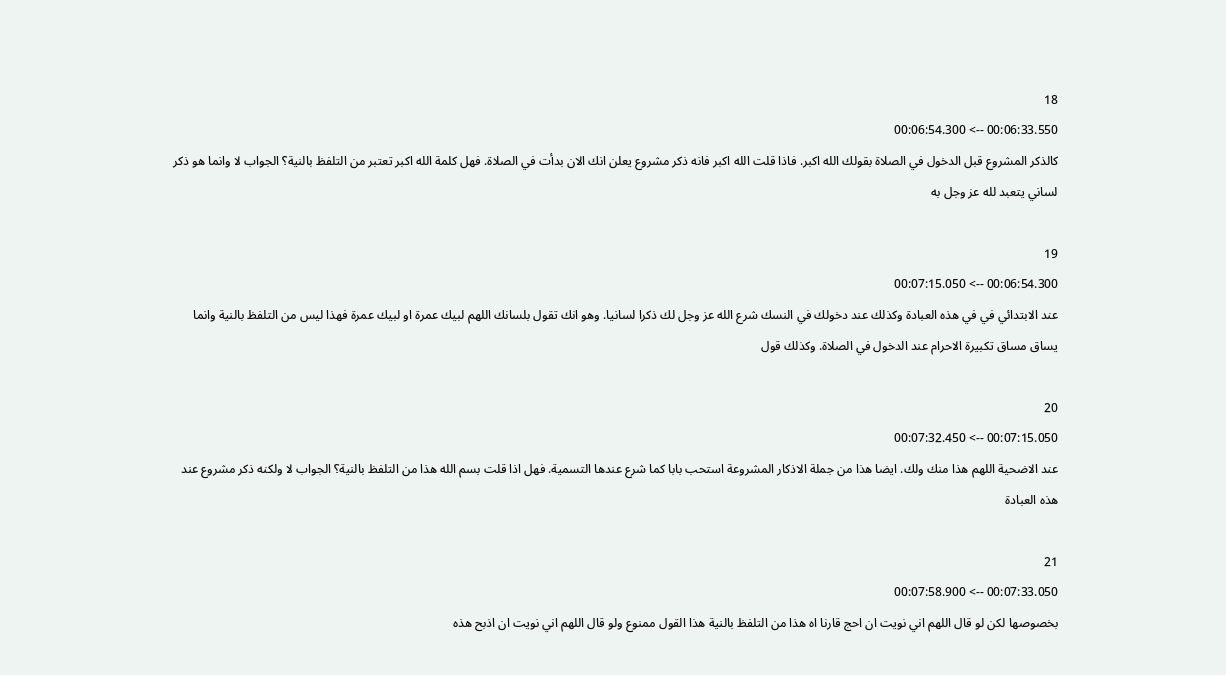18
00:06:33.550 --> 00:06:54.300
كالذكر المشروع قبل الدخول في الصلاة بقولك الله اكبر. فاذا قلت الله اكبر فانه ذكر مشروع يعلن انك الان بدأت في الصلاة. فهل كلمة الله اكبر تعتبر من التلفظ بالنية؟ الجواب لا وانما هو ذكر لساني يتعبد لله عز وجل به

19
00:06:54.300 --> 00:07:15.050
عند الابتدائي في في هذه العبادة وكذلك عند دخولك في النسك شرع الله عز وجل لك ذكرا لسانيا. وهو انك تقول بلسانك اللهم لبيك عمرة او لبيك عمرة فهذا ليس من التلفظ بالنية وانما يساق مساق تكبيرة الاحرام عند الدخول في الصلاة. وكذلك قول

20
00:07:15.050 --> 00:07:32.450
عند الاضحية اللهم هذا منك ولك. ايضا هذا من جملة الاذكار المشروعة استحب بابا كما شرع عندها التسمية. فهل اذا قلت بسم الله هذا من التلفظ بالنية؟ الجواب لا ولكنه ذكر مشروع عند هذه العبادة

21
00:07:33.050 --> 00:07:58.900
بخصوصها لكن لو قال اللهم اني نويت ان احج قارنا اه هذا من التلفظ بالنية هذا القول ممنوع ولو قال اللهم اني نويت ان اذبح هذه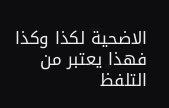الاضحية لكذا وكذا فهذا يعتبر من التلفظ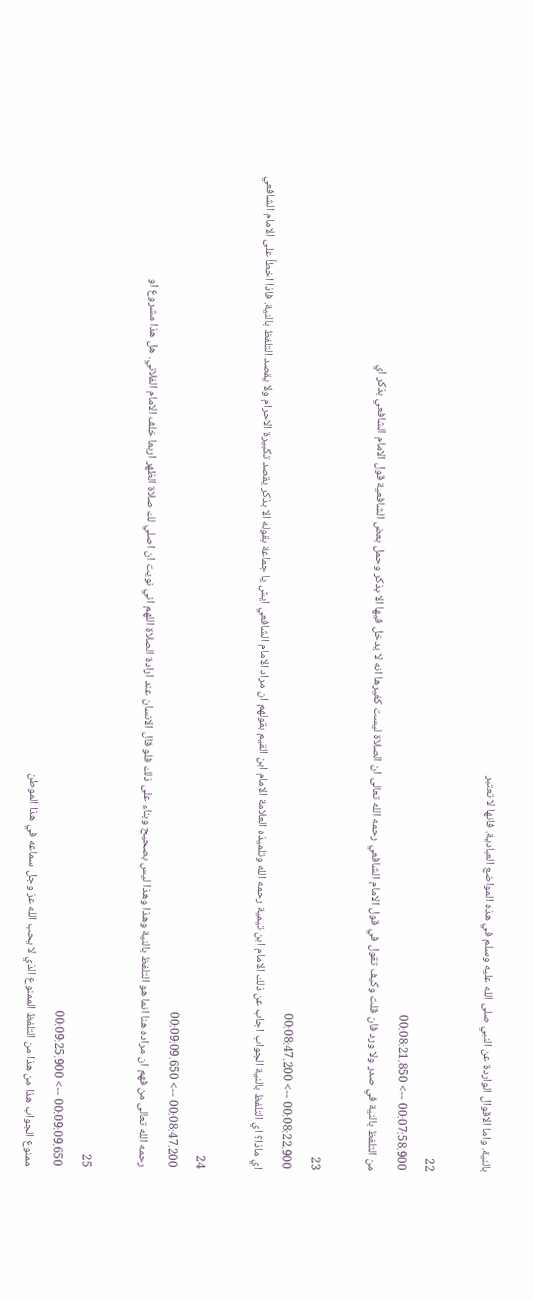بالنية. واما الاقوال الواردة عن النبي صلى الله عليه وسلم في هذه المواضع العبادية. فانها لا تعتبر

22
00:07:58.900 --> 00:08:21.850
من التلفظ بالنية في صدر ولا ورد فان قلت وكيف تقول في قول الامام الشافعي رحمه الله تعالى ان الصلاة ليست كغيرها انه لا يدخل فيها الا بذكر وحمل بعض الشافعية قول الامام الشافعي بذكر اي

23
00:08:22.900 --> 00:08:47.200
اي ماذا؟ اي التلفظ بالنية الجواب اجاب عن ذلك الامام ابن تيمية رحمه الله وتلميذه العلامة الامام ابن القيم بقولهم ان مراد الامام الشافعي ايش يا جماعة بقوله الا بذكر يقصد تكبيرة الاحرام ولا يقصد التلفظ بالنية. فاذا اخطأ على الامام الشافعي

24
00:08:47.200 --> 00:09:09.650
رحمه الله تعالى من فهم ان مراده هنا انما هو التلفظ بالنية وهذا وهذا ليس بصحيح وبناء على ذلك فلو قال الانسان عند ارادة الصلاة اللهم اني نويت ان اصلي لك صلاة الظهر اربعا خلف الامام الفلاني. هل هذا مشروع او

25
00:09:09.650 --> 00:09:25.900
ممنوع الجواب هذا من هذا من التلفظ الممنوع الذي لا يحب الله عز وجل سماعه في هذا الموطن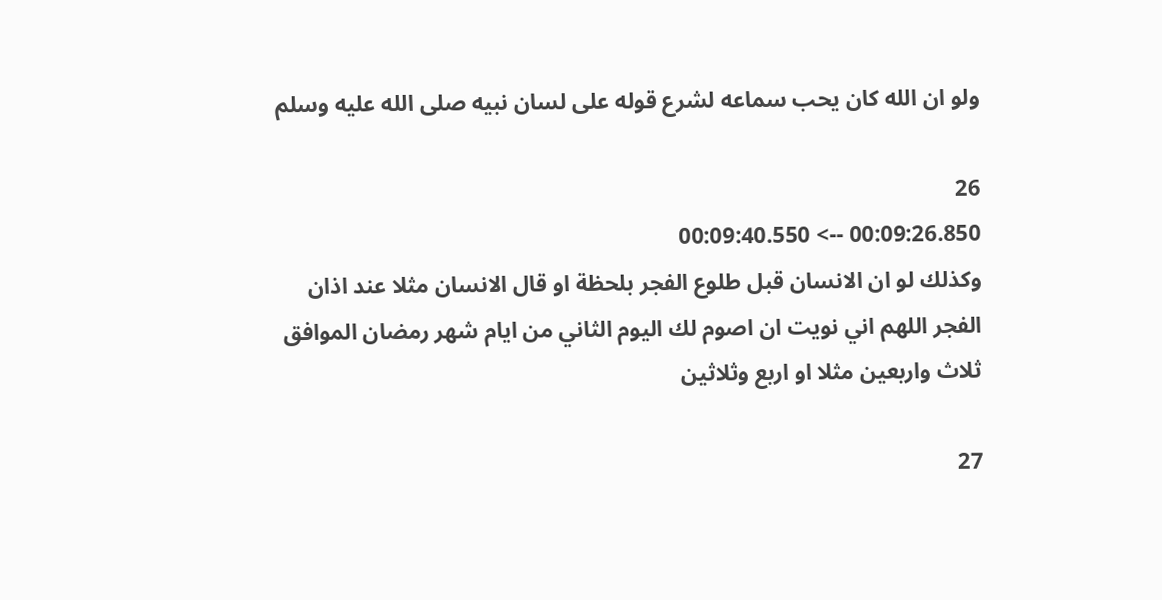ولو ان الله كان يحب سماعه لشرع قوله على لسان نبيه صلى الله عليه وسلم

26
00:09:26.850 --> 00:09:40.550
وكذلك لو ان الانسان قبل طلوع الفجر بلحظة او قال الانسان مثلا عند اذان الفجر اللهم اني نويت ان اصوم لك اليوم الثاني من ايام شهر رمضان الموافق ثلاث واربعين مثلا او اربع وثلاثين

27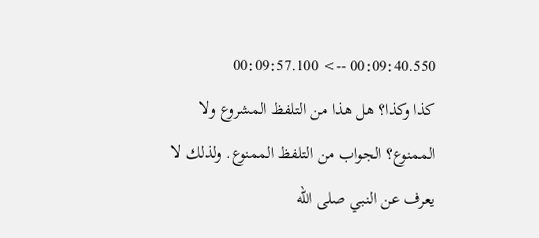00:09:40.550 --> 00:09:57.100
كذا وكذا؟ هل هذا من التلفظ المشروع ولا الممنوع؟ الجواب من التلفظ الممنوع. ولذلك لا يعرف عن النبي صلى الله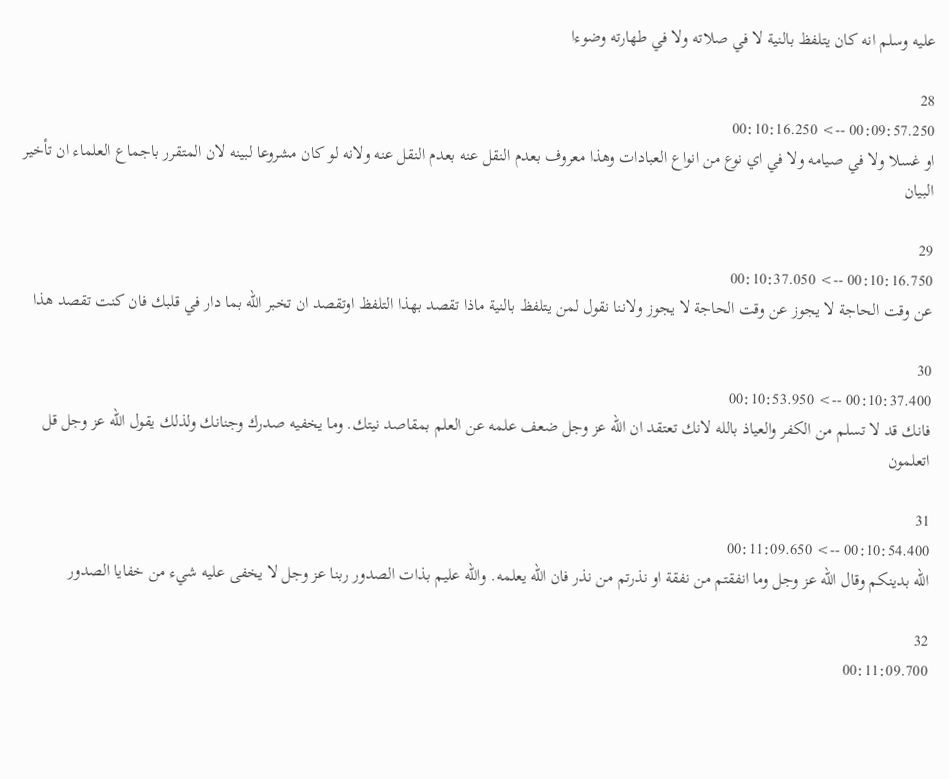عليه وسلم انه كان يتلفظ بالنية لا في صلاته ولا في طهارته وضوءا

28
00:09:57.250 --> 00:10:16.250
او غسلا ولا في صيامه ولا في اي نوع من انواع العبادات وهذا معروف بعدم النقل عنه بعدم النقل عنه ولانه لو كان مشروعا لبينه لان المتقرر باجماع العلماء ان تأخير البيان

29
00:10:16.750 --> 00:10:37.050
عن وقت الحاجة لا يجوز عن وقت الحاجة لا يجوز ولاننا نقول لمن يتلفظ بالنية ماذا تقصد بهذا التلفظ اوتقصد ان تخبر الله بما دار في قلبك فان كنت تقصد هذا

30
00:10:37.400 --> 00:10:53.950
فانك قد لا تسلم من الكفر والعياذ بالله لانك تعتقد ان الله عز وجل ضعف علمه عن العلم بمقاصد نيتك. وما يخفيه صدرك وجنانك ولذلك يقول الله عز وجل قل اتعلمون

31
00:10:54.400 --> 00:11:09.650
الله بدينكم وقال الله عز وجل وما انفقتم من نفقة او نذرتم من نذر فان الله يعلمه. والله عليم بذات الصدور ربنا عز وجل لا يخفى عليه شيء من خفايا الصدور

32
00:11:09.700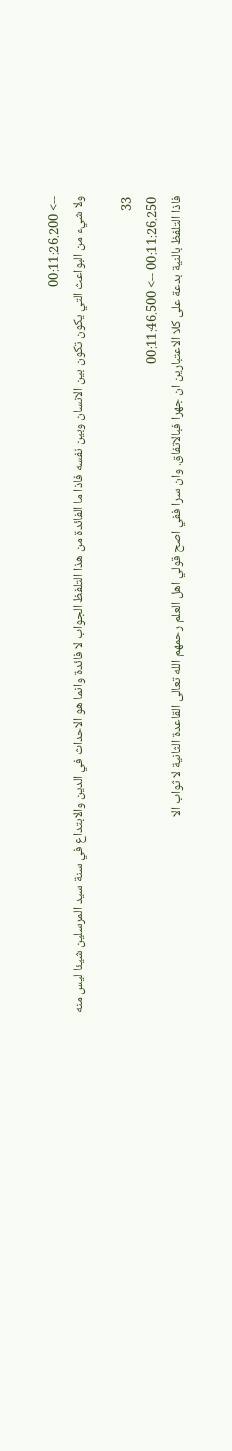--> 00:11:26.200
ولا شيء من البواعث التي يكون تكون بين الانسان وبين نفسه فاذا ما الفائدة من هذا التلفظ الجواب لا فائدة وانما هو الاحداث في الدين والابتداع في سنة سيد المرسلين شيئا ليس منه

33
00:11:26.250 --> 00:11:46.500
فاذا التلفظ بالنية بدعة على كلا الاعتبارين ان جهرا فبالاتفاق. وان سرا ففي اصح قولي اهل العلم رحمهم الله تعالى القاعدة الثانية لا ثواب الا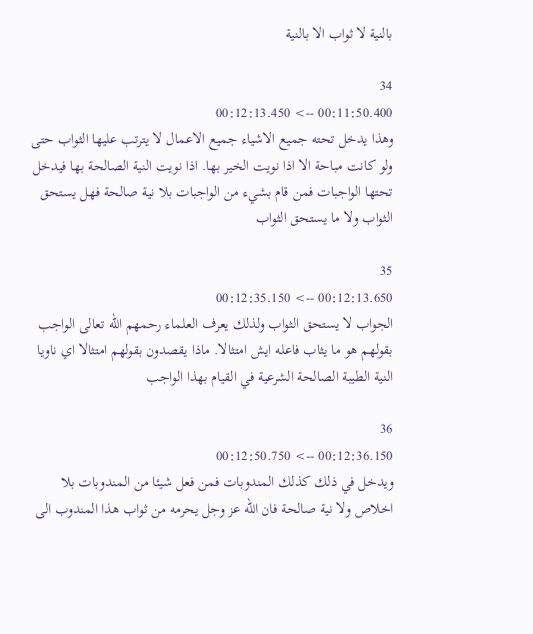بالنية لا ثواب الا بالنية

34
00:11:50.400 --> 00:12:13.450
وهذا يدخل تحته جميع الاشياء جميع الاعمال لا يترتب عليها الثواب حتى ولو كانت مباحة الا اذا نويت الخير بها. اذا نويت النية الصالحة بها فيدخل تحتها الواجبات فمن قام بشيء من الواجبات بلا نية صالحة فهل يستحق الثواب ولا ما يستحق الثواب

35
00:12:13.650 --> 00:12:35.150
الجواب لا يستحق الثواب ولذلك يعرف العلماء رحمهم الله تعالى الواجب بقولهم هو ما يثاب فاعله ايش امتثالا. ماذا يقصدون بقولهم امتثالا اي ناويا النية الطيبة الصالحة الشرعية في القيام بهذا الواجب

36
00:12:36.150 --> 00:12:50.750
ويدخل في ذلك كذلك المندوبات فمن فعل شيئا من المندوبات بلا اخلاص ولا نية صالحة فان الله عز وجل يحرمه من ثواب هذا المندوب الى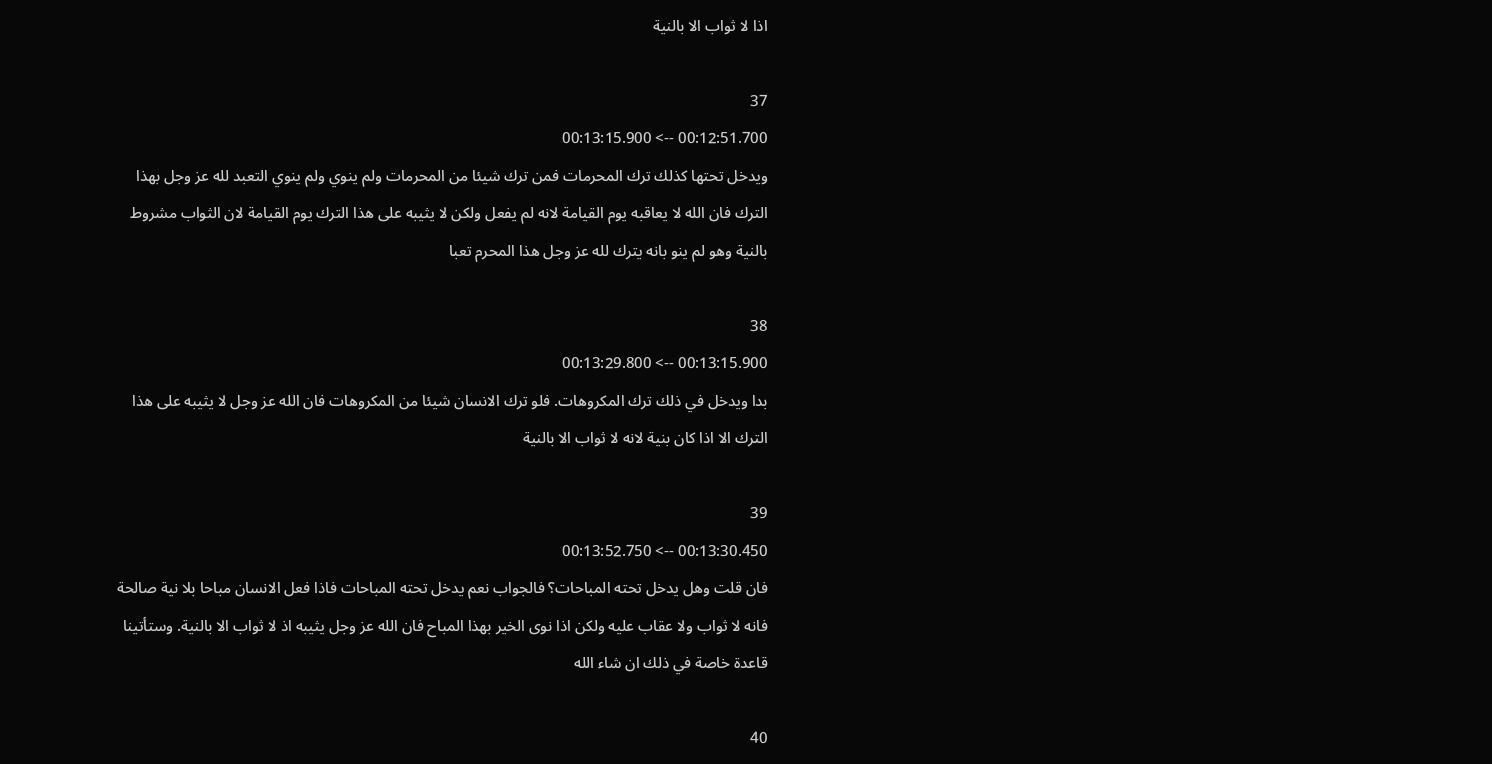اذا لا ثواب الا بالنية

37
00:12:51.700 --> 00:13:15.900
ويدخل تحتها كذلك ترك المحرمات فمن ترك شيئا من المحرمات ولم ينوي ولم ينوي التعبد لله عز وجل بهذا الترك فان الله لا يعاقبه يوم القيامة لانه لم يفعل ولكن لا يثيبه على هذا الترك يوم القيامة لان الثواب مشروط بالنية وهو لم ينو بانه يترك لله عز وجل هذا المحرم تعبا

38
00:13:15.900 --> 00:13:29.800
بدا ويدخل في ذلك ترك المكروهات. فلو ترك الانسان شيئا من المكروهات فان الله عز وجل لا يثيبه على هذا الترك الا اذا كان بنية لانه لا ثواب الا بالنية

39
00:13:30.450 --> 00:13:52.750
فان قلت وهل يدخل تحته المباحات؟ فالجواب نعم يدخل تحته المباحات فاذا فعل الانسان مباحا بلا نية صالحة فانه لا ثواب ولا عقاب عليه ولكن اذا نوى الخير بهذا المباح فان الله عز وجل يثيبه اذ لا ثواب الا بالنية. وستأتينا قاعدة خاصة في ذلك ان شاء الله

40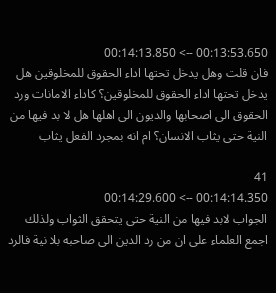00:13:53.650 --> 00:14:13.850
فان قلت وهل يدخل تحتها اداء الحقوق للمخلوقين هل يدخل تحتها اداء الحقوق للمخلوقين؟ كاداء الامانات ورد الحقوق الى اصحابها والديون الى اهلها هل لا بد فيها من النية حتى يثاب الانسان؟ ام انه بمجرد الفعل يثاب

41
00:14:14.350 --> 00:14:29.600
الجواب لابد فيها من النية حتى يتحقق الثواب ولذلك اجمع العلماء على ان من رد الدين الى صاحبه بلا نية فالرد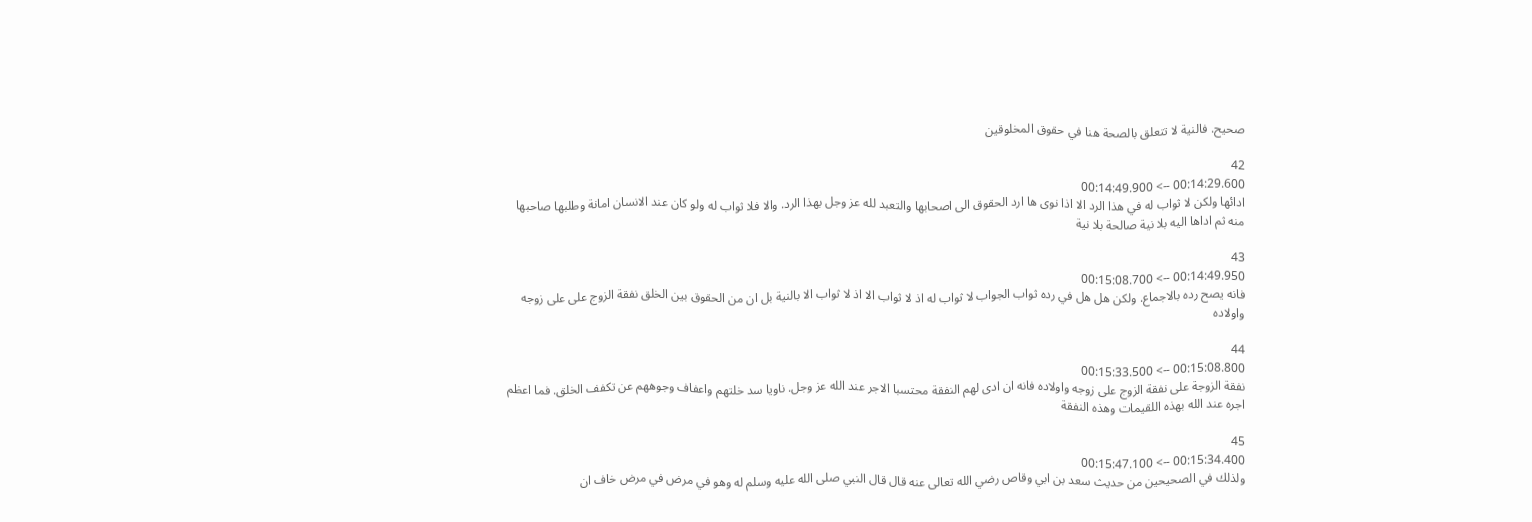صحيح. فالنية لا تتعلق بالصحة هنا في حقوق المخلوقين

42
00:14:29.600 --> 00:14:49.900
ادائها ولكن لا ثواب له في هذا الرد الا اذا نوى ها ارد الحقوق الى اصحابها والتعبد لله عز وجل بهذا الرد. والا فلا ثواب له ولو كان عند الانسان امانة وطلبها صاحبها منه ثم اداها اليه بلا نية صالحة بلا نية

43
00:14:49.950 --> 00:15:08.700
فانه يصح رده بالاجماع. ولكن هل هل في رده ثواب الجواب لا ثواب له اذ لا ثواب الا اذ لا ثواب الا بالنية بل ان من الحقوق بين الخلق نفقة الزوج على على زوجه واولاده

44
00:15:08.800 --> 00:15:33.500
نفقة الزوجة على نفقة الزوج على زوجه واولاده فانه ان ادى لهم النفقة محتسبا الاجر عند الله عز وجل. ناويا سد خلتهم واعفاف وجوههم عن تكفف الخلق. فما اعظم اجره عند الله بهذه اللقيمات وهذه النفقة

45
00:15:34.400 --> 00:15:47.100
ولذلك في الصحيحين من حديث سعد بن ابي وقاص رضي الله تعالى عنه قال قال النبي صلى الله عليه وسلم له وهو في مرض في مرض خاف ان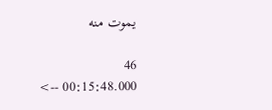يموت منه

46
00:15:48.000 -->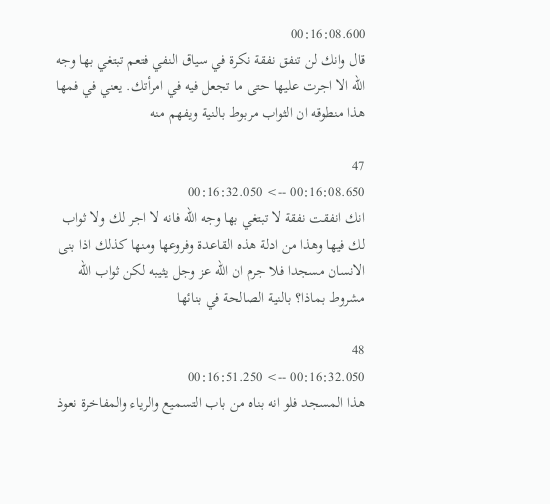00:16:08.600
قال وانك لن تنفق نفقة نكرة في سياق النفي فتعم تبتغي بها وجه الله الا اجرت عليها حتى ما تجعل فيه في امرأتك. يعني في فمها هذا منطوقه ان الثواب مربوط بالنية ويفهم منه

47
00:16:08.650 --> 00:16:32.050
انك انفقت نفقة لا تبتغي بها وجه الله فانه لا اجر لك ولا ثواب لك فيها وهذا من ادلة هذه القاعدة وفروعها ومنها كذلك اذا بنى الانسان مسجدا فلا جرم ان الله عز وجل يثيبه لكن ثواب الله مشروط بماذا؟ بالنية الصالحة في بنائها

48
00:16:32.050 --> 00:16:51.250
هذا المسجد فلو انه بناه من باب التسميع والرياء والمفاخرة نعوذ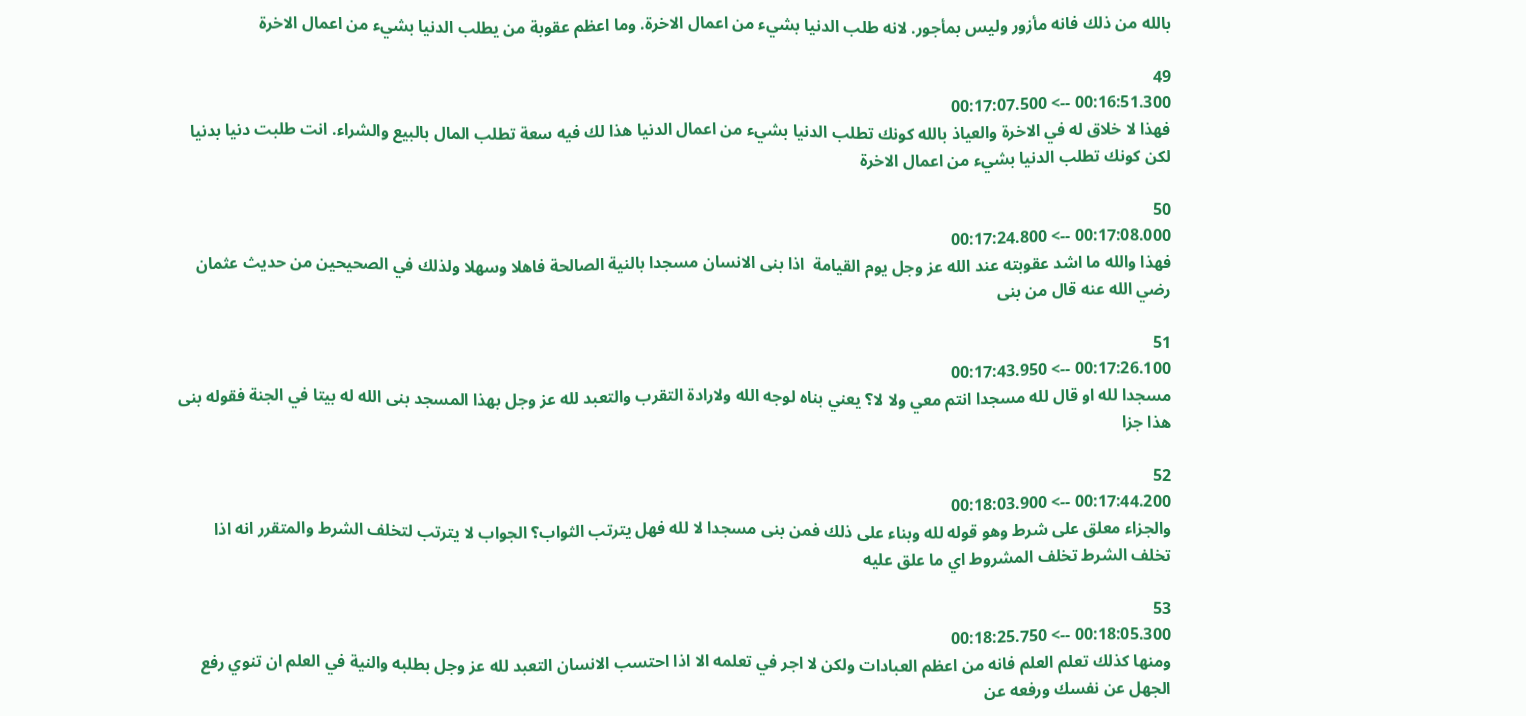بالله من ذلك فانه مأزور وليس بمأجور. لانه طلب الدنيا بشيء من اعمال الاخرة. وما اعظم عقوبة من يطلب الدنيا بشيء من اعمال الاخرة

49
00:16:51.300 --> 00:17:07.500
فهذا لا خلاق له في الاخرة والعياذ بالله كونك تطلب الدنيا بشيء من اعمال الدنيا هذا لك فيه سعة تطلب المال بالبيع والشراء. انت طلبت دنيا بدنيا لكن كونك تطلب الدنيا بشيء من اعمال الاخرة

50
00:17:08.000 --> 00:17:24.800
فهذا والله ما اشد عقوبته عند الله عز وجل يوم القيامة  اذا بنى الانسان مسجدا بالنية الصالحة فاهلا وسهلا ولذلك في الصحيحين من حديث عثمان رضي الله عنه قال من بنى

51
00:17:26.100 --> 00:17:43.950
مسجدا لله او قال لله مسجدا انتم معي ولا لا؟ يعني بناه لوجه الله ولارادة التقرب والتعبد لله عز وجل بهذا المسجد بنى الله له بيتا في الجنة فقوله بنى هذا جزا

52
00:17:44.200 --> 00:18:03.900
والجزاء معلق على شرط وهو قوله لله وبناء على ذلك فمن بنى مسجدا لا لله فهل يترتب الثواب؟ الجواب لا يترتب لتخلف الشرط والمتقرر انه اذا تخلف الشرط تخلف المشروط اي ما علق عليه

53
00:18:05.300 --> 00:18:25.750
ومنها كذلك تعلم العلم فانه من اعظم العبادات ولكن لا اجر في تعلمه الا اذا احتسب الانسان التعبد لله عز وجل بطلبه والنية في العلم ان تنوي رفع الجهل عن نفسك ورفعه عن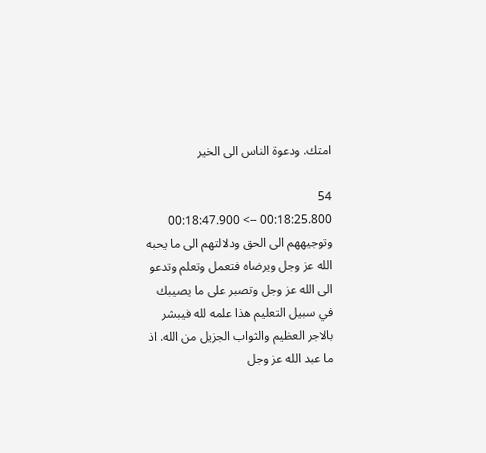امتك. ودعوة الناس الى الخير

54
00:18:25.800 --> 00:18:47.900
وتوجيههم الى الحق ودلالتهم الى ما يحبه الله عز وجل ويرضاه فتعمل وتعلم وتدعو الى الله عز وجل وتصبر على ما يصيبك في سبيل التعليم هذا علمه لله فيبشر بالاجر العظيم والثواب الجزيل من الله. اذ ما عبد الله عز وجل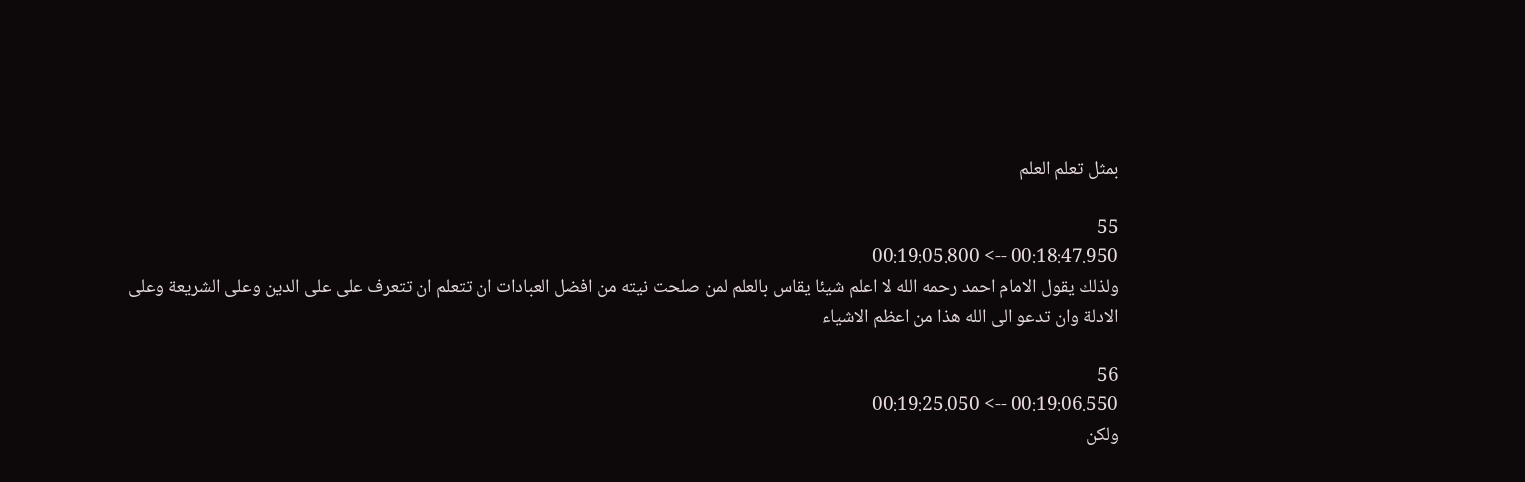بمثل تعلم العلم

55
00:18:47.950 --> 00:19:05.800
ولذلك يقول الامام احمد رحمه الله لا اعلم شيئا يقاس بالعلم لمن صلحت نيته من افضل العبادات ان تتعلم ان تتعرف على على الدين وعلى الشريعة وعلى الادلة وان تدعو الى الله هذا من اعظم الاشياء

56
00:19:06.550 --> 00:19:25.050
ولكن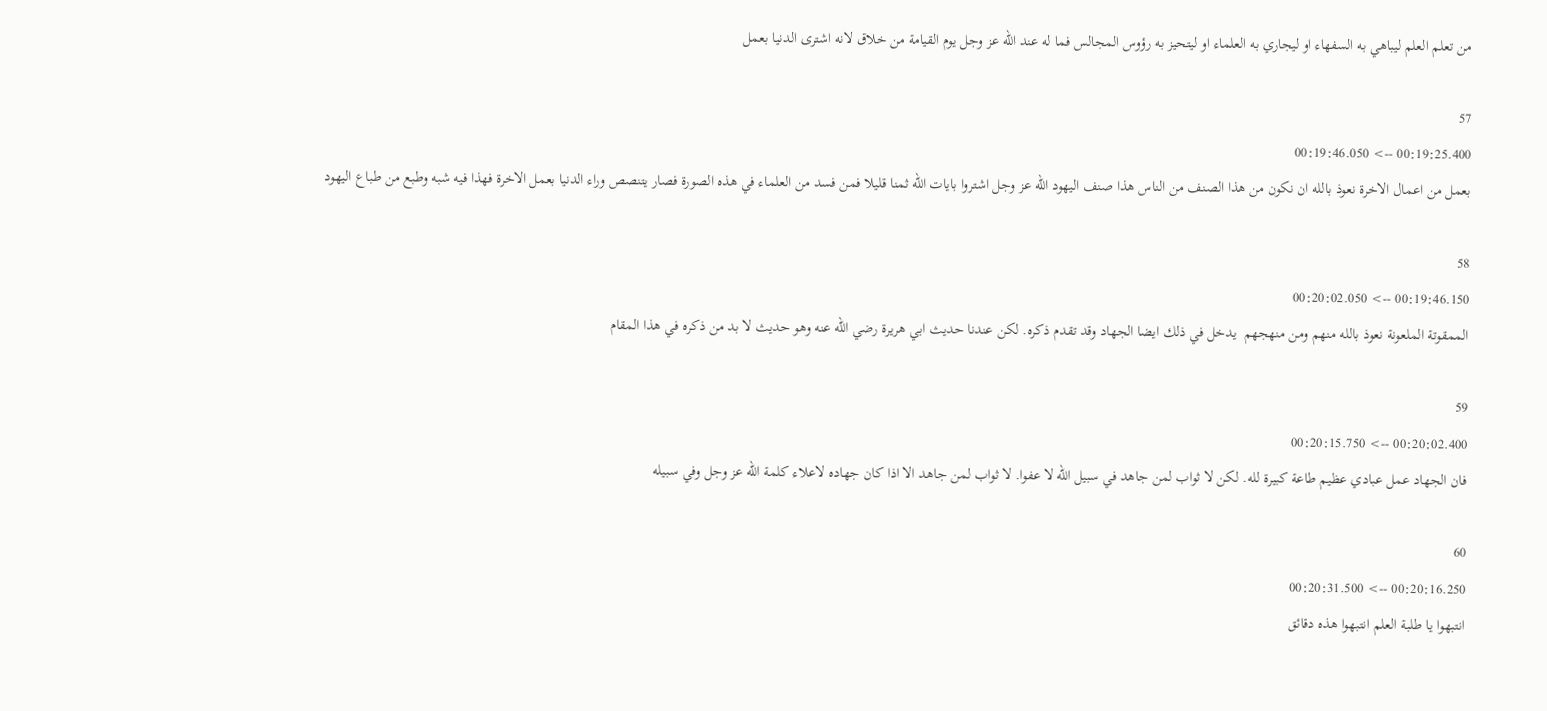من تعلم العلم ليباهي به السفهاء او ليجاري به العلماء او ليتحيز به رؤوس المجالس فما له عند الله عز وجل يوم القيامة من خلاق لانه اشترى الدنيا بعمل

57
00:19:25.400 --> 00:19:46.050
بعمل من اعمال الاخرة نعوذ بالله ان نكون من هذا الصنف من الناس هذا صنف اليهود الله عز وجل اشتروا بايات الله ثمنا قليلا فمن فسد من العلماء في هذه الصورة فصار يتنصص وراء الدنيا بعمل الاخرة فهذا فيه شبه وطبع من طباع اليهود

58
00:19:46.150 --> 00:20:02.050
الممقوتة الملعونة نعوذ بالله منهم ومن منهجهم  يدخل في ذلك ايضا الجهاد وقد تقدم ذكره. لكن عندنا حديث ابي هريرة رضي الله عنه وهو حديث لا بد من ذكره في هذا المقام

59
00:20:02.400 --> 00:20:15.750
فان الجهاد عمل عبادي عظيم طاعة كبيرة لله. لكن لا ثواب لمن جاهد في سبيل الله لا عفوا. لا ثواب لمن جاهد الا اذا كان جهاده لاعلاء كلمة الله عز وجل وفي سبيله

60
00:20:16.250 --> 00:20:31.500
انتبهوا يا طلبة العلم انتبهوا هذه دقائق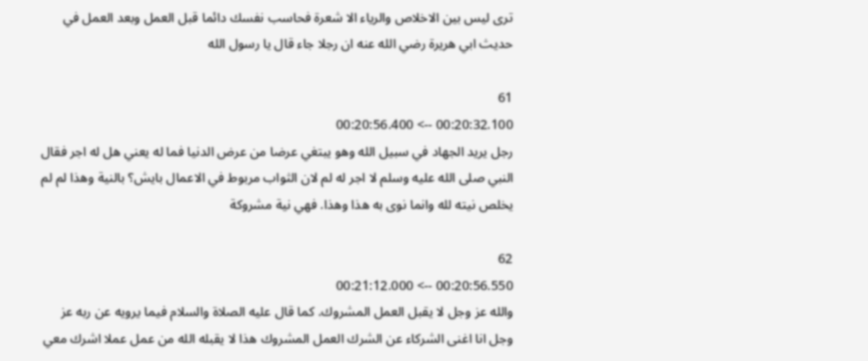ترى ليس بين الاخلاص والرياء الا شعرة فحاسب نفسك دائما قبل العمل وبعد العمل في حديث ابي هريرة رضي الله عنه ان رجلا جاء قال يا رسول الله

61
00:20:32.100 --> 00:20:56.400
رجل يريد الجهاد في سبيل الله وهو يبتغي عرضا من عرض الدنيا فما له يعني هل له اجر فقال النبي صلى الله عليه وسلم لا اجر له لم لان الثواب مربوط في الاعمال بايش؟ بالنية وهذا لم لم يخلص نيته لله وانما نوى به هذا وهذا. فهي نية مشروكة

62
00:20:56.550 --> 00:21:12.000
والله عز وجل لا يقبل العمل المشروك. كما قال عليه الصلاة والسلام فيما يرويه عن ربه عز وجل انا اغنى الشركاء عن الشرك العمل المشروك هذا لا يقبله الله من عمل عملا اشرك معي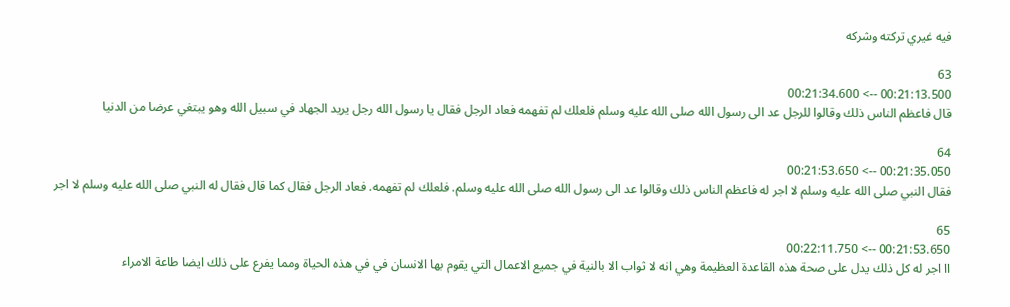فيه غيري تركته وشركه

63
00:21:13.500 --> 00:21:34.600
قال فاعظم الناس ذلك وقالوا للرجل عد الى رسول الله صلى الله عليه وسلم فلعلك لم تفهمه فعاد الرجل فقال يا رسول الله رجل يريد الجهاد في سبيل الله وهو يبتغي عرضا من الدنيا

64
00:21:35.050 --> 00:21:53.650
فقال النبي صلى الله عليه وسلم لا اجر له فاعظم الناس ذلك وقالوا عد الى رسول الله صلى الله عليه وسلم. فلعلك لم تفهمه. فعاد الرجل فقال كما قال فقال له النبي صلى الله عليه وسلم لا اجر

65
00:21:53.650 --> 00:22:11.750
اا اجر له كل ذلك يدل على صحة هذه القاعدة العظيمة وهي انه لا ثواب الا بالنية في جميع الاعمال التي يقوم بها الانسان في في هذه الحياة ومما يفرع على ذلك ايضا طاعة الامراء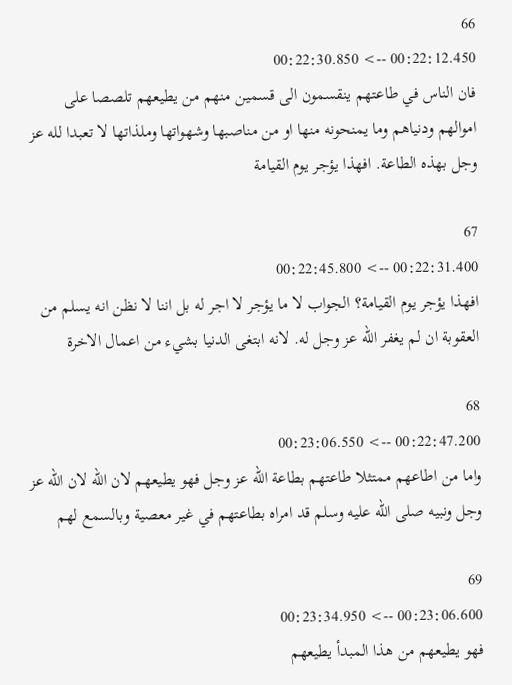66
00:22:12.450 --> 00:22:30.850
فان الناس في طاعتهم ينقسمون الى قسمين منهم من يطيعهم تلصصا على اموالهم ودنياهم وما يمنحونه منها او من مناصبها وشهواتها وملذاتها لا تعبدا لله عز وجل بهذه الطاعة. افهذا يؤجر يوم القيامة

67
00:22:31.400 --> 00:22:45.800
افهذا يؤجر يوم القيامة؟ الجواب لا ما يؤجر لا اجر له بل اننا لا نظن انه يسلم من العقوبة ان لم يغفر الله عز وجل له. لانه ابتغى الدنيا بشيء من اعمال الاخرة

68
00:22:47.200 --> 00:23:06.550
واما من اطاعهم ممتثلا طاعتهم بطاعة الله عز وجل فهو يطيعهم لان الله لان الله عز وجل ونبيه صلى الله عليه وسلم قد امراه بطاعتهم في غير معصية وبالسمع لهم

69
00:23:06.600 --> 00:23:34.950
فهو يطيعهم من هذا المبدأ يطيعهم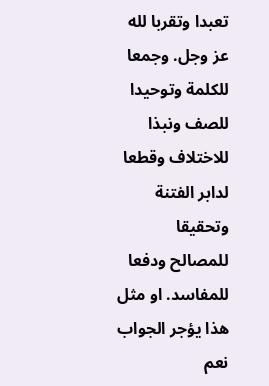تعبدا وتقربا لله عز وجل. وجمعا للكلمة وتوحيدا للصف ونبذا للاختلاف وقطعا لدابر الفتنة وتحقيقا للمصالح ودفعا للمفاسد. او مثل هذا يؤجر الجواب نعم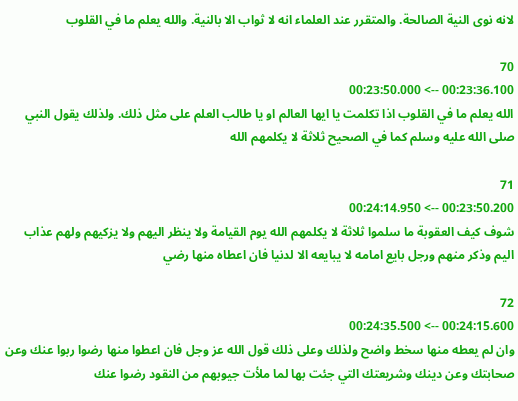لانه نوى النية الصالحة. والمتقرر عند العلماء انه لا ثواب الا بالنية. والله يعلم ما في القلوب

70
00:23:36.100 --> 00:23:50.000
الله يعلم ما في القلوب اذا تكلمت يا ايها العالم او يا طالب العلم على مثل ذلك. ولذلك يقول النبي صلى الله عليه وسلم كما في الصحيح ثلاثة لا يكلمهم الله

71
00:23:50.200 --> 00:24:14.950
شوف كيف العقوبة ما سلموا ثلاثة لا يكلمهم الله يوم القيامة ولا ينظر اليهم ولا يزكيهم ولهم عذاب اليم وذكر منهم ورجل بايع امامه لا يبايعه الا لدنيا فان اعطاه منها رضي

72
00:24:15.600 --> 00:24:35.500
وان لم يعطه منها سخط واضح ولذلك وعلى ذلك قول الله عز وجل فان اعطوا منها رضوا ربوا عنك وعن صحابتك وعن دينك وشريعتك التي جئت بها لما ملأت جيوبهم من النقود رضوا عنك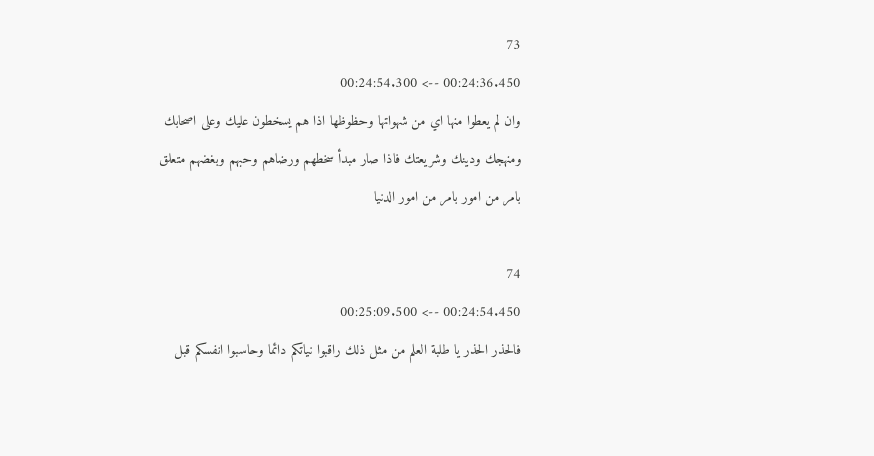73
00:24:36.450 --> 00:24:54.300
وان لم يعطوا منها اي من شهواتها وحظوظها اذا هم يسخطون عليك وعلى اصحابك ومنهجك ودينك وشريعتك فاذا صار مبدأ سخطهم ورضاهم وحبهم وبغضهم متعلق بامر من امور بامر من امور الدنيا

74
00:24:54.450 --> 00:25:09.500
فالحذر الحذر يا طلبة العلم من مثل ذلك راقبوا نياتكم دائما وحاسبوا انفسكم قبل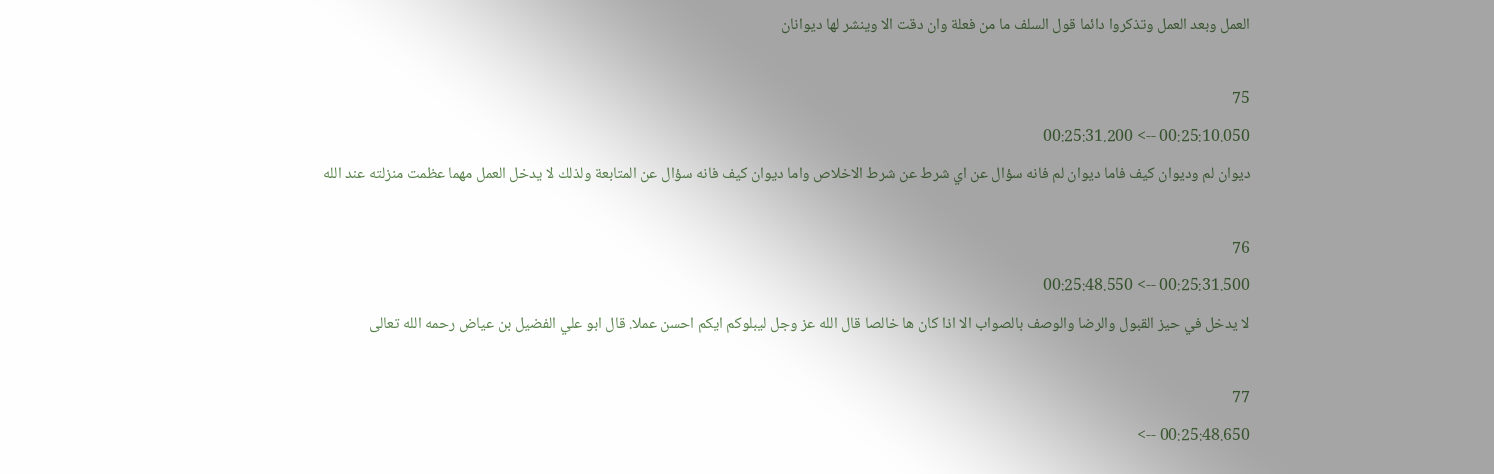العمل وبعد العمل وتذكروا دائما قول السلف ما من فعلة وان دقت الا وينشر لها ديوانان

75
00:25:10.050 --> 00:25:31.200
ديوان لم وديوان كيف فاما ديوان لم فانه سؤال عن اي شرط عن شرط الاخلاص واما ديوان كيف فانه سؤال عن المتابعة ولذلك لا يدخل العمل مهما عظمت منزلته عند الله

76
00:25:31.500 --> 00:25:48.550
لا يدخل في حيز القبول والرضا والوصف بالصواب الا اذا كان ها خالصا قال الله عز وجل ليبلوكم ايكم احسن عملا. قال ابو علي الفضيل بن عياض رحمه الله تعالى

77
00:25:48.650 -->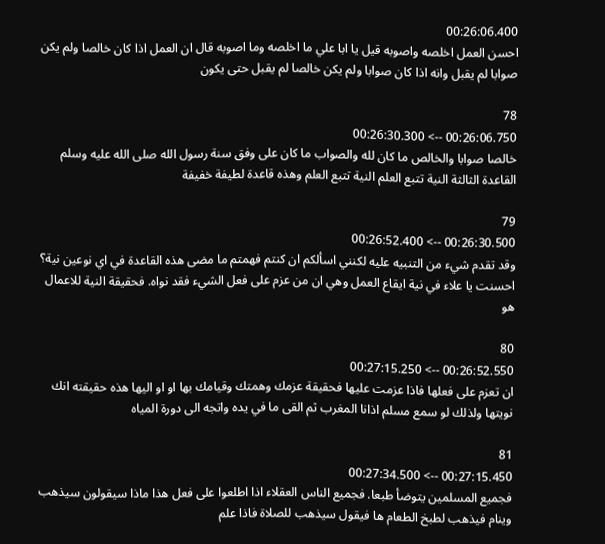00:26:06.400
احسن العمل اخلصه واصوبه قيل يا ابا علي ما اخلصه وما اصوبه قال ان العمل اذا كان خالصا ولم يكن صوابا لم يقبل وانه اذا كان صوابا ولم يكن خالصا لم يقبل حتى يكون

78
00:26:06.750 --> 00:26:30.300
خالصا صوابا والخالص ما كان لله والصواب ما كان على وفق سنة رسول الله صلى الله عليه وسلم القاعدة الثالثة النية تتبع العلم النية تتبع العلم وهذه قاعدة لطيفة خفيفة

79
00:26:30.500 --> 00:26:52.400
وقد تقدم شيء من التنبيه عليه لكنني اسألكم ان كنتم فهمتم ما مضى هذه القاعدة في اي نوعين نية؟ احسنت يا علاء في نية ايقاع العمل وهي ان من عزم على فعل الشيء فقد نواه. فحقيقة النية للاعمال هو

80
00:26:52.550 --> 00:27:15.250
ان تعزم على فعلها فاذا عزمت عليها فحقيقة عزمك وهمتك وقيامك بها او او اليها هذه حقيقته انك نويتها ولذلك لو سمع مسلم اذانا المغرب ثم القى ما في يده واتجه الى دورة المياه

81
00:27:15.450 --> 00:27:34.500
فجميع المسلمين يتوضأ طبعا. فجميع الناس العقلاء اذا اطلعوا على فعل هذا ماذا سيقولون سيذهب وينام فيذهب لطبخ الطعام ها فيقول سيذهب للصلاة فاذا علم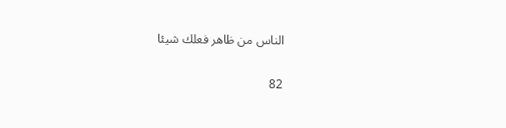الناس من ظاهر فعلك شيئا

82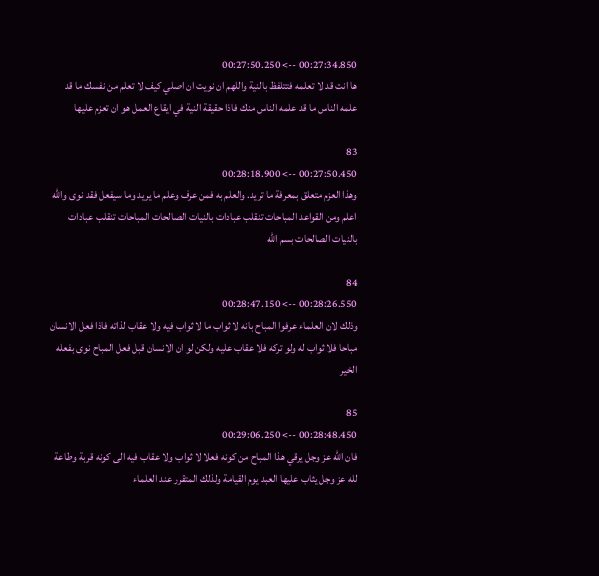00:27:34.850 --> 00:27:50.250
ها انت قد لا تعلمه فتتلفظ بالنية واللهم ان نويت ان اصلي كيف لا تعلم من نفسك ما قد علمه الناس ما قد علمه الناس منك فاذا حقيقة النية في ايقاع العمل هو ان تعزم عليها

83
00:27:50.450 --> 00:28:18.900
وهذا العزم متعلق بمعرفة ما تريد. والعلم به فمن عرف وعلم ما يريد وما سيفعل فقد نوى والله اعلم ومن القواعد المباحات تنقلب عبادات بالنيات الصالحات المباحات تنقلب عبادات بالنيات الصالحات بسم الله

84
00:28:26.550 --> 00:28:47.150
وذلك لان العلماء عرفوا المباح بانه لا ثواب ما لا ثواب فيه ولا عقاب لذاته فاذا فعل الانسان مباحا فلا ثواب له ولو تركه فلا عقاب عليه ولكن لو ان الانسان قبل فعل المباح نوى بفعله الخير

85
00:28:48.450 --> 00:29:06.250
فان الله عز وجل يرقي هذا المباح من كونه فعلا لا ثواب ولا عقاب فيه الى كونه قربة وطاعة لله عز وجل يثاب عليها العبد يوم القيامة ولذلك المتقرر عند العلماء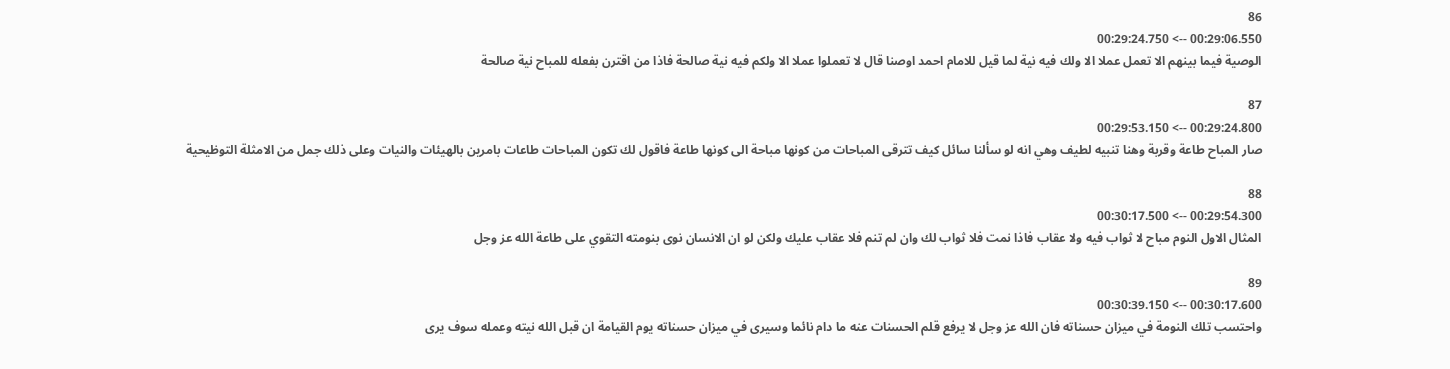86
00:29:06.550 --> 00:29:24.750
الوصية فيما بينهم الا تعمل عملا الا ولك فيه نية لما قيل للامام احمد اوصنا قال لا تعملوا عملا الا ولكم فيه نية صالحة فاذا من اقترن بفعله للمباح نية صالحة

87
00:29:24.800 --> 00:29:53.150
صار المباح طاعة وقربة وهنا تنبيه لطيف وهي انه لو سألنا سائل كيف تترقى المباحات من كونها مباحة الى كونها طاعة فاقول لك تكون المباحات طاعات بامرين بالهيئات والنيات وعلى ذلك جمل من الامثلة التوظيحية

88
00:29:54.300 --> 00:30:17.500
المثال الاول النوم مباح لا ثواب فيه ولا عقاب فاذا نمت فلا ثواب لك وان لم تنم فلا عقاب عليك ولكن لو ان الانسان نوى بنومته التقوي على طاعة الله عز وجل

89
00:30:17.600 --> 00:30:39.150
واحتسب تلك النومة في ميزان حسناته فان الله عز وجل لا يرفع قلم الحسنات عنه ما دام نائما وسيرى في ميزان حسناته يوم القيامة ان قبل الله نيته وعمله سوف يرى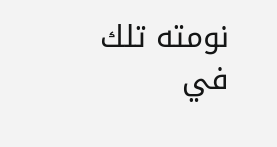نومته تلك في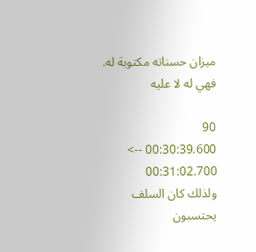ميزان حسناته مكتوبة له. فهي له لا عليه

90
00:30:39.600 --> 00:31:02.700
ولذلك كان السلف يحتسبون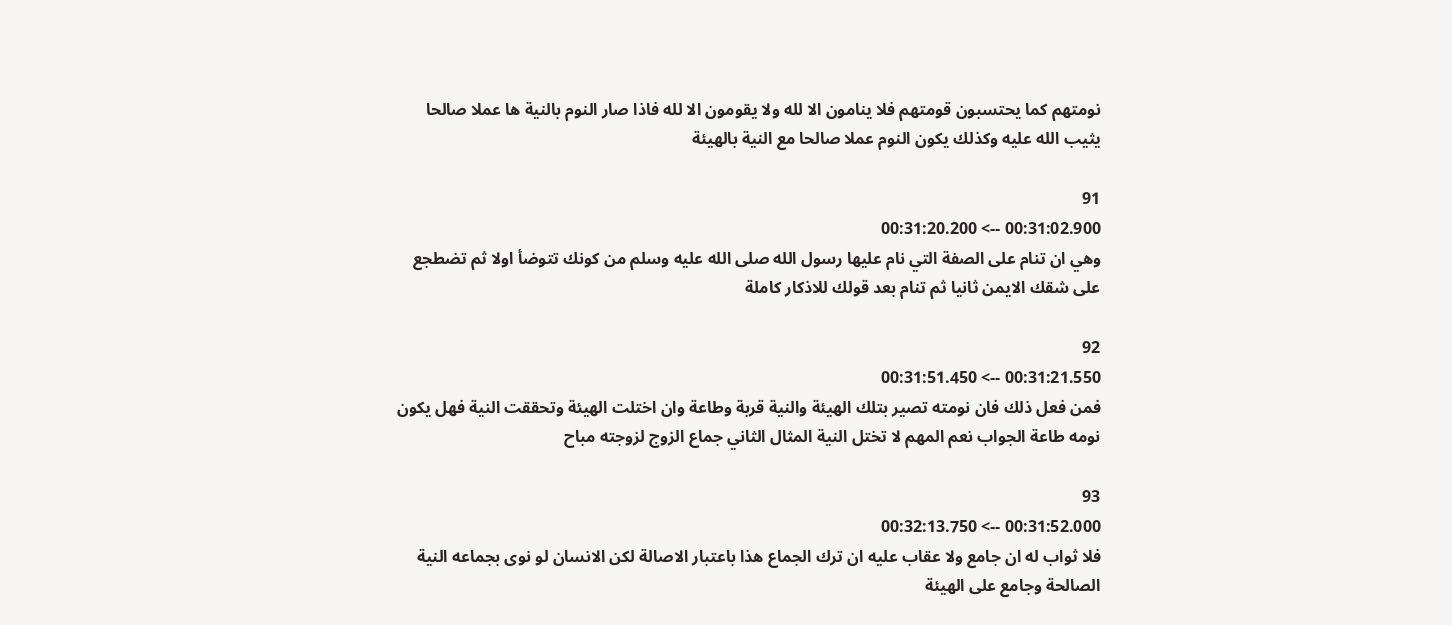نومتهم كما يحتسبون قومتهم فلا ينامون الا لله ولا يقومون الا لله فاذا صار النوم بالنية ها عملا صالحا يثيب الله عليه وكذلك يكون النوم عملا صالحا مع النية بالهيئة

91
00:31:02.900 --> 00:31:20.200
وهي ان تنام على الصفة التي نام عليها رسول الله صلى الله عليه وسلم من كونك تتوضأ اولا ثم تضطجع على شقك الايمن ثانيا ثم تنام بعد قولك للاذكار كاملة

92
00:31:21.550 --> 00:31:51.450
فمن فعل ذلك فان نومته تصير بتلك الهيئة والنية قربة وطاعة وان اختلت الهيئة وتحققت النية فهل يكون نومه طاعة الجواب نعم المهم لا تختل النية المثال الثاني جماع الزوج لزوجته مباح

93
00:31:52.000 --> 00:32:13.750
فلا ثواب له ان جامع ولا عقاب عليه ان ترك الجماع هذا باعتبار الاصالة لكن الانسان لو نوى بجماعه النية الصالحة وجامع على الهيئة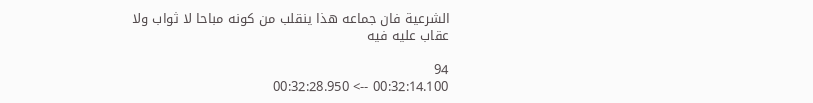الشرعية فان جماعه هذا ينقلب من كونه مباحا لا ثواب ولا عقاب عليه فيه

94
00:32:14.100 --> 00:32:28.950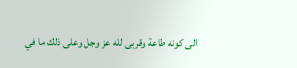الى كونه طاعة وقربى لله عز وجل وعلى ذلك ما في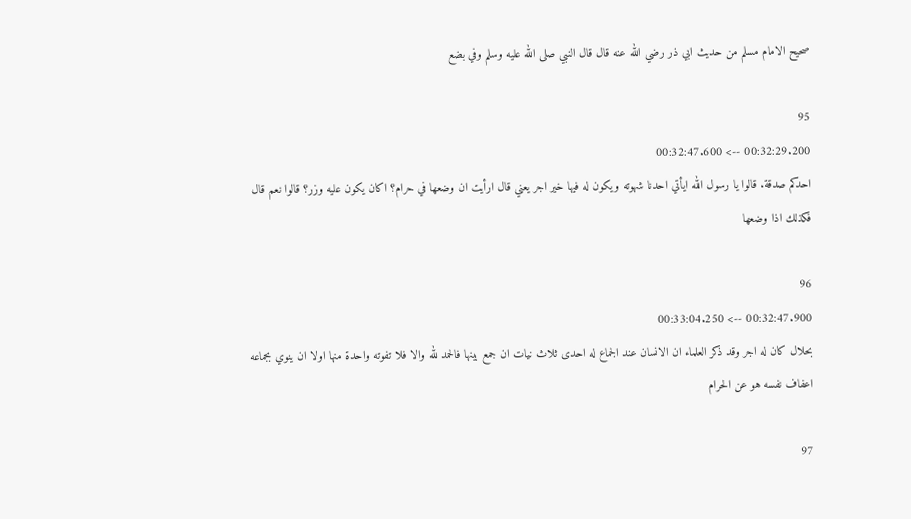صحيح الامام مسلم من حديث ابي ذر رضي الله عنه قال قال النبي صلى الله عليه وسلم وفي بضع

95
00:32:29.200 --> 00:32:47.600
احدكم صدقة. قالوا يا رسول الله ايأتي احدنا شهوته ويكون له فيها خير اجر يعني قال ارأيت ان وضعها في حرام؟ اكان يكون عليه وزر؟ قالوا نعم قال فكذلك اذا وضعها

96
00:32:47.900 --> 00:33:04.250
بحلال كان له اجر وقد ذكر العلماء ان الانسان عند الجماع له احدى ثلاث نيات ان جمع بينها فالحمد لله والا فلا تفوته واحدة منها اولا ان ينوي بجماعه اعفاف نفسه هو عن الحرام

97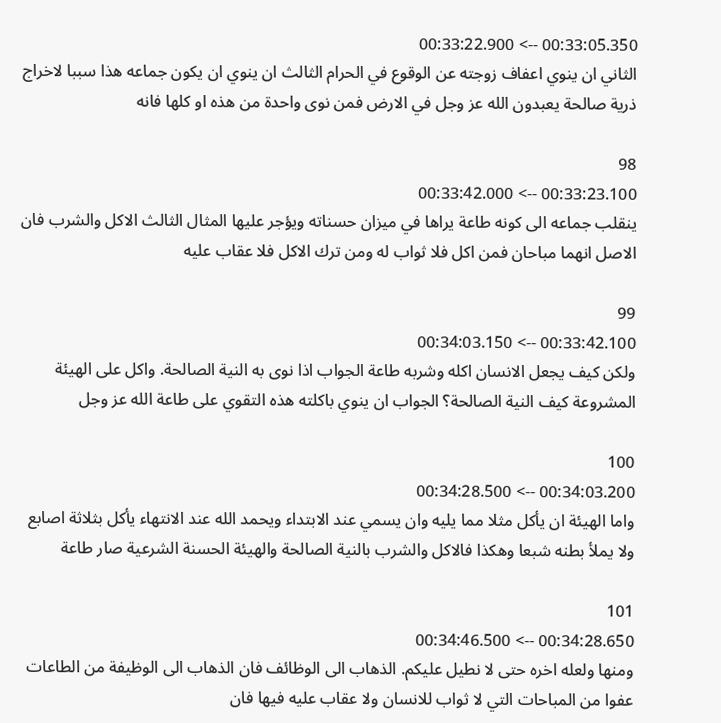00:33:05.350 --> 00:33:22.900
الثاني ان ينوي اعفاف زوجته عن الوقوع في الحرام الثالث ان ينوي ان يكون جماعه هذا سببا لاخراج ذرية صالحة يعبدون الله عز وجل في الارض فمن نوى واحدة من هذه او كلها فانه

98
00:33:23.100 --> 00:33:42.000
ينقلب جماعه الى كونه طاعة يراها في ميزان حسناته ويؤجر عليها المثال الثالث الاكل والشرب فان الاصل انهما مباحان فمن اكل فلا ثواب له ومن ترك الاكل فلا عقاب عليه

99
00:33:42.100 --> 00:34:03.150
ولكن كيف يجعل الانسان اكله وشربه طاعة الجواب اذا نوى به النية الصالحة. واكل على الهيئة المشروعة كيف النية الصالحة؟ الجواب ان ينوي باكلته هذه التقوي على طاعة الله عز وجل

100
00:34:03.200 --> 00:34:28.500
واما الهيئة ان يأكل مثلا مما يليه وان يسمي عند الابتداء ويحمد الله عند الانتهاء يأكل بثلاثة اصابع ولا يملأ بطنه شبعا وهكذا فالاكل والشرب بالنية الصالحة والهيئة الحسنة الشرعية صار طاعة

101
00:34:28.650 --> 00:34:46.500
ومنها ولعله اخره حتى لا نطيل عليكم. الذهاب الى الوظائف فان الذهاب الى الوظيفة من الطاعات عفوا من المباحات التي لا ثواب للانسان ولا عقاب عليه فيها فان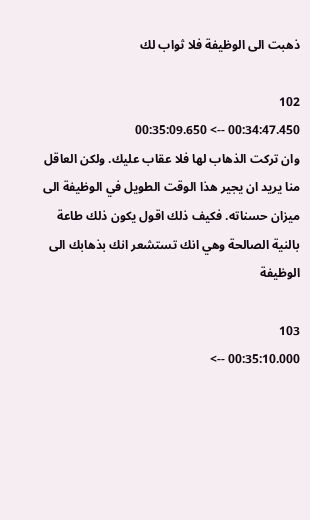ذهبت الى الوظيفة فلا ثواب لك

102
00:34:47.450 --> 00:35:09.650
وان تركت الذهاب لها فلا عقاب عليك. ولكن العاقل منا يريد ان يجير هذا الوقت الطويل في الوظيفة الى ميزان حسناته. فكيف ذلك اقول يكون ذلك طاعة بالنية الصالحة وهي انك تستشعر انك بذهابك الى الوظيفة

103
00:35:10.000 -->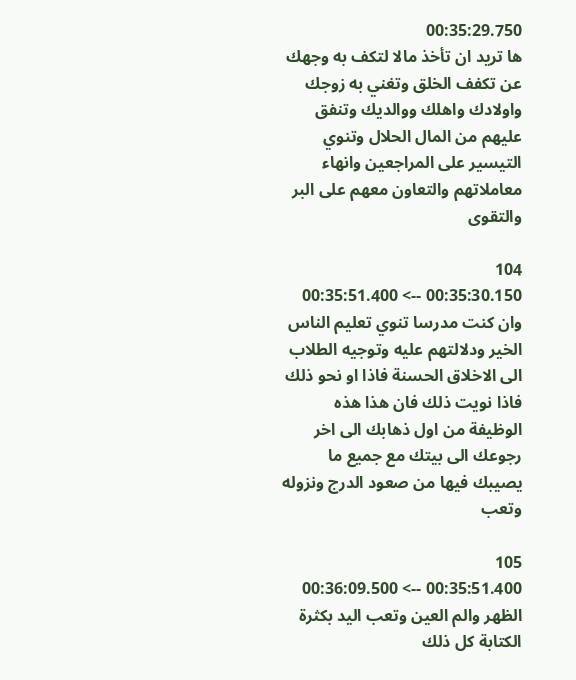00:35:29.750
ها تريد ان تأخذ مالا لتكف به وجهك عن تكفف الخلق وتغني به زوجك واولادك واهلك ووالديك وتنفق عليهم من المال الحلال وتنوي التيسير على المراجعين وانهاء معاملاتهم والتعاون معهم على البر والتقوى

104
00:35:30.150 --> 00:35:51.400
وان كنت مدرسا تنوي تعليم الناس الخير ودلالتهم عليه وتوجيه الطلاب الى الاخلاق الحسنة فاذا او نحو ذلك فاذا نويت ذلك فان هذا هذه الوظيفة من اول ذهابك الى اخر رجوعك الى بيتك مع جميع ما يصيبك فيها من صعود الدرج ونزوله وتعب

105
00:35:51.400 --> 00:36:09.500
الظهر والم العين وتعب اليد بكثرة الكتابة كل ذلك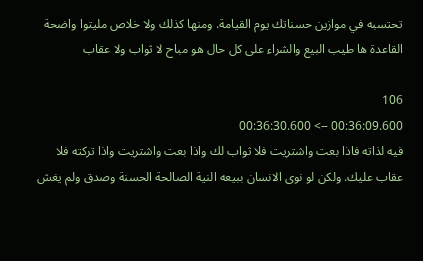تحتسبه في موازين حسناتك يوم القيامة. ومنها كذلك ولا خلاص مليتوا واضحة القاعدة ها طيب البيع والشراء على كل حال هو مباح لا ثواب ولا عقاب

106
00:36:09.600 --> 00:36:30.600
فيه لذاته فاذا بعت واشتريت فلا ثواب لك واذا بعت واشتريت واذا تركته فلا عقاب عليك. ولكن لو نوى الانسان ببيعه النية الصالحة الحسنة وصدق ولم يغش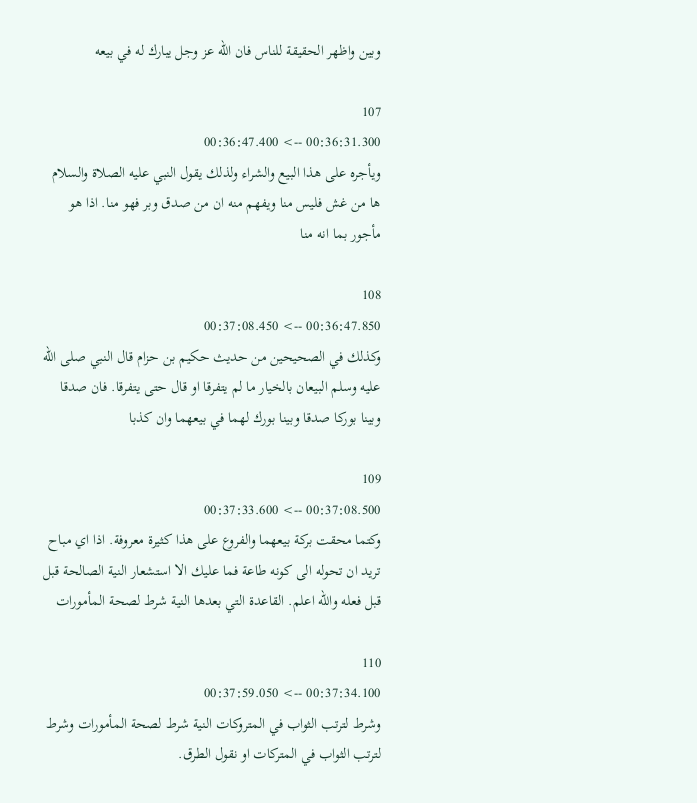وبين واظهر الحقيقة للناس فان الله عز وجل يبارك له في بيعه

107
00:36:31.300 --> 00:36:47.400
ويأجره على هذا البيع والشراء ولذلك يقول النبي عليه الصلاة والسلام ها من غش فليس منا ويفهم منه ان من صدق وبر فهو منا. اذا هو مأجور بما انه منا

108
00:36:47.850 --> 00:37:08.450
وكذلك في الصحيحين من حديث حكيم بن حزام قال النبي صلى الله عليه وسلم البيعان بالخيار ما لم يتفرقا او قال حتى يتفرقا. فان صدقا وبينا بوركا صدقا وبينا بورك لهما في بيعهما وان كذبا

109
00:37:08.500 --> 00:37:33.600
وكتما محقت بركة بيعهما والفروع على هذا كثيرة معروفة. اذا اي مباح تريد ان تحوله الى كونه طاعة فما عليك الا استشعار النية الصالحة قبل قبل فعله والله اعلم. القاعدة التي بعدها النية شرط لصحة المأمورات

110
00:37:34.100 --> 00:37:59.050
وشرط لترتب الثواب في المتروكات النية شرط لصحة المأمورات وشرط لترتب الثواب في المتركات او نقول الطرق.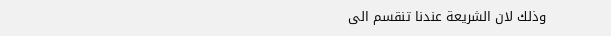وذلك لان الشريعة عندنا تنقسم الى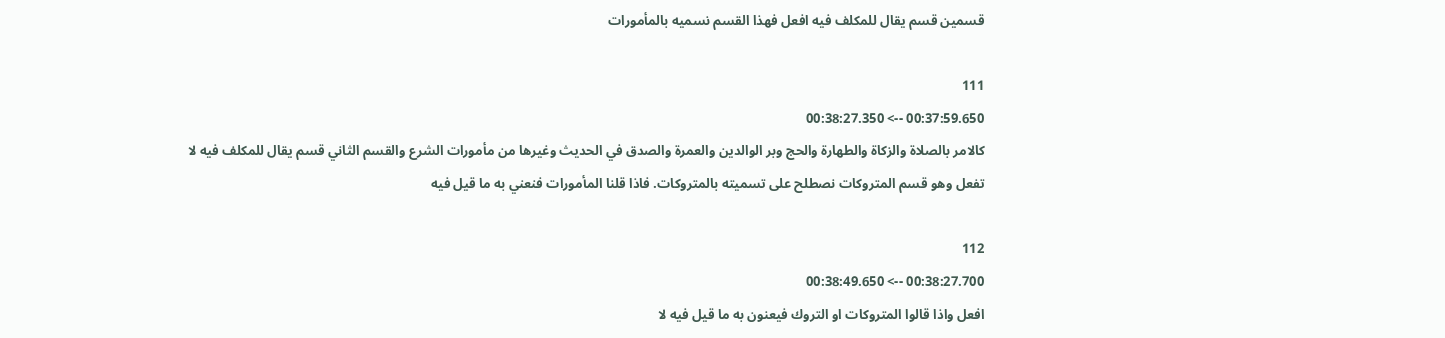قسمين قسم يقال للمكلف فيه افعل فهذا القسم نسميه بالمأمورات

111
00:37:59.650 --> 00:38:27.350
كالامر بالصلاة والزكاة والطهارة والحج وبر الوالدين والعمرة والصدق في الحديث وغيرها من مأمورات الشرع والقسم الثاني قسم يقال للمكلف فيه لا تفعل وهو قسم المتروكات نصطلح على تسميته بالمتروكات. فاذا قلنا المأمورات فنعني به ما قيل فيه

112
00:38:27.700 --> 00:38:49.650
افعل واذا قالوا المتروكات او التروك فيعنون به ما قيل فيه لا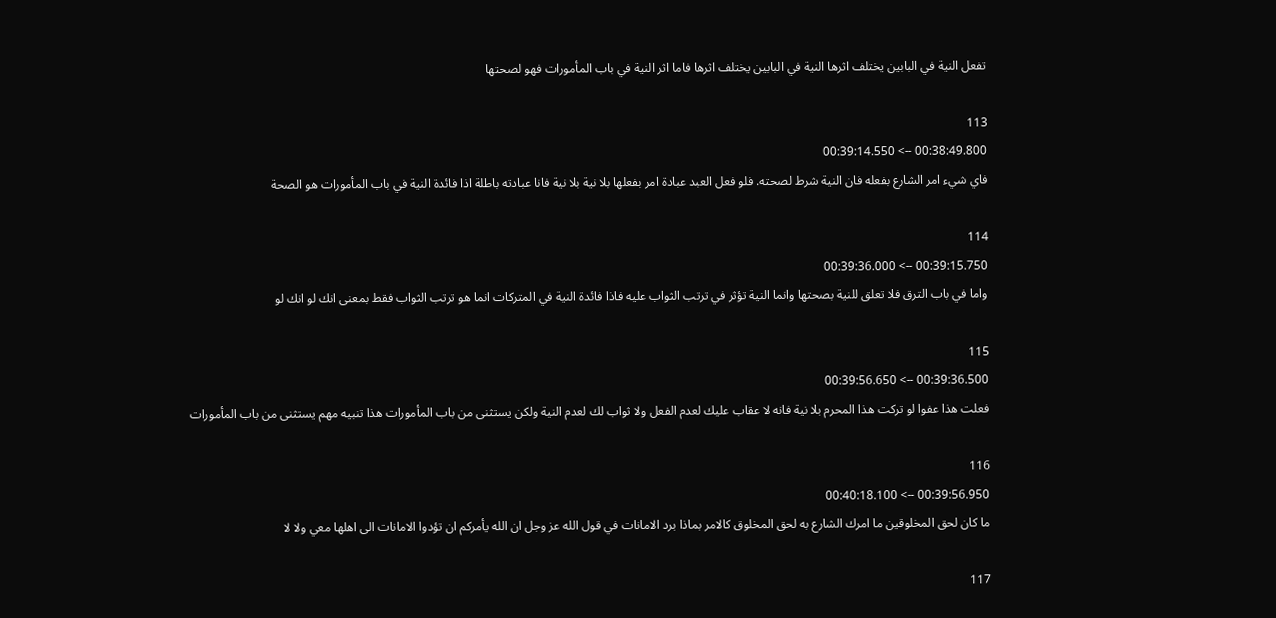تفعل النية في البابين يختلف اثرها النية في البابين يختلف اثرها فاما اثر النية في باب المأمورات فهو لصحتها

113
00:38:49.800 --> 00:39:14.550
فاي شيء امر الشارع بفعله فان النية شرط لصحته. فلو فعل العبد عبادة امر بفعلها بلا نية بلا نية فانا عبادته باطلة اذا فائدة النية في باب المأمورات هو الصحة

114
00:39:15.750 --> 00:39:36.000
واما في باب الترق فلا تعلق للنية بصحتها وانما النية تؤثر في ترتب الثواب عليه فاذا فائدة النية في المتركات انما هو ترتب الثواب فقط بمعنى انك لو انك لو

115
00:39:36.500 --> 00:39:56.650
فعلت هذا عفوا لو تركت هذا المحرم بلا نية فانه لا عقاب عليك لعدم الفعل ولا ثواب لك لعدم النية ولكن يستثنى من باب المأمورات هذا تنبيه مهم يستثنى من باب المأمورات

116
00:39:56.950 --> 00:40:18.100
ما كان لحق المخلوقين ما امرك الشارع به لحق المخلوق كالامر بماذا برد الامانات في قول الله عز وجل ان الله يأمركم ان تؤدوا الامانات الى اهلها معي ولا لا

117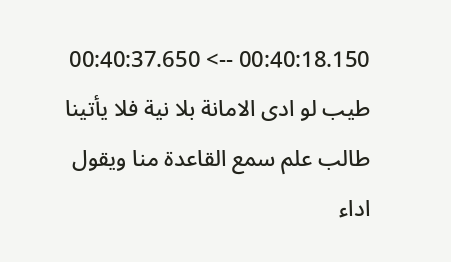00:40:18.150 --> 00:40:37.650
طيب لو ادى الامانة بلا نية فلا يأتينا طالب علم سمع القاعدة منا ويقول اداء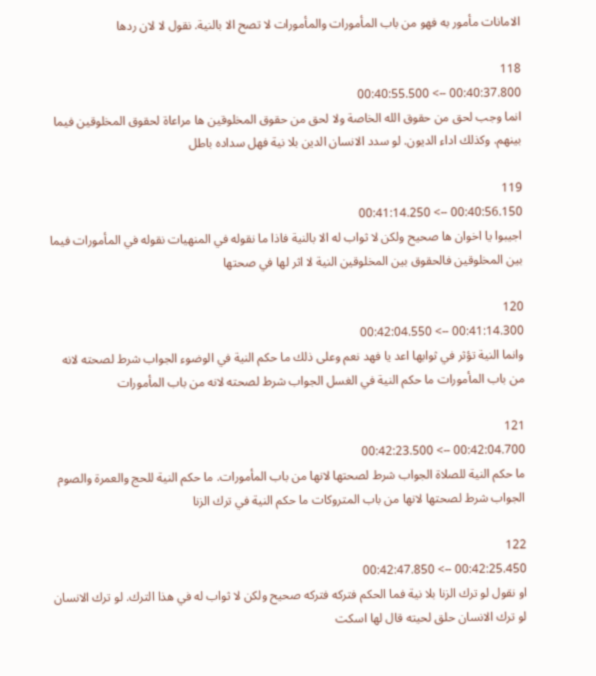الامانات مأمور به فهو من باب المأمورات والمأمورات لا تصح الا بالنية. نقول لا لان ردها

118
00:40:37.800 --> 00:40:55.500
انما وجب لحق من حقوق الله الخاصة ولا لحق من حقوق المخلوقين ها مراعاة لحقوق المخلوقين فيما بينهم. وكذلك اداء الديون. لو سدد الانسان الدين بلا نية فهل سداده باطل

119
00:40:56.150 --> 00:41:14.250
اجيبوا يا اخوان ها صحيح ولكن لا ثواب له الا بالنية فاذا ما نقوله في المنهيات نقوله في المأمورات فيما بين المخلوقين فالحقوق بين المخلوقين النية لا اثر لها في صحتها

120
00:41:14.300 --> 00:42:04.550
وانما النية تؤثر في ثوابها اعد يا فهد نعم وعلى ذلك ما حكم النية في الوضوء الجواب شرط لصحته لانه من باب المأمورات ما حكم النية في الغسل الجواب شرط لصحته لانه من باب المأمورات

121
00:42:04.700 --> 00:42:23.500
ما حكم النية للصلاة الجواب شرط لصحتها لانها من باب المأمورات. ما حكم النية للحج والعمرة والصوم الجواب شرط لصحتها لانها من باب المتروكات ما حكم النية في ترك الزنا

122
00:42:25.450 --> 00:42:47.850
او نقول لو ترك الزنا بلا نية فما الحكم فتركه فتركه صحيح ولكن لا ثواب له في هذا الترك. لو ترك الانسان لو ترك الانسان حلق لحيته قال لها اسكت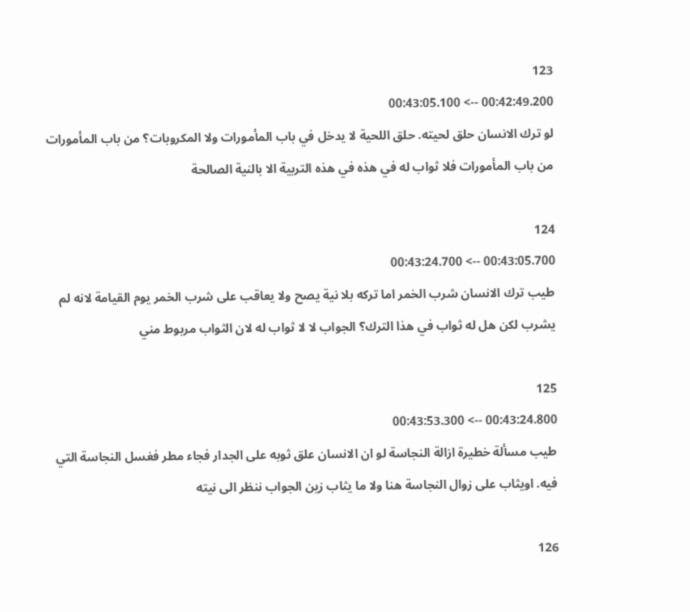123
00:42:49.200 --> 00:43:05.100
لو ترك الانسان حلق لحيته. حلق اللحية لا يدخل في باب المأمورات ولا المكروبات؟ من باب المأمورات من باب المأمورات فلا ثواب له في هذه في هذه التربية الا بالنية الصالحة

124
00:43:05.700 --> 00:43:24.700
طيب ترك الانسان شرب الخمر اما تركه بلا نية يصح ولا يعاقب على شرب الخمر يوم القيامة لانه لم يشرب لكن هل له ثواب في هذا الترك؟ الجواب لا لا ثواب له لان الثواب مربوط مني

125
00:43:24.800 --> 00:43:53.300
طيب مسألة خطيرة ازالة النجاسة لو ان الانسان علق ثوبه على الجدار فجاء مطر فغسل النجاسة التي فيه. اويثاب على زوال النجاسة هنا ولا ما يثاب زين الجواب ننظر الى نيته

126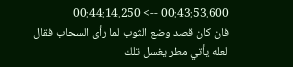00:43:53.600 --> 00:44:14.250
فان كان قصد وضع الثوب لما رأى السحاب فقال لعله يأتي مطر يغسل تلك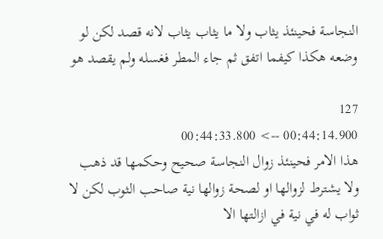النجاسة فحينئذ يثاب ولا ما يثاب يثاب لانه قصد لكن لو وضعه هكذا كيفما اتفق ثم جاء المطر فغسله ولم يقصد هو

127
00:44:14.900 --> 00:44:33.800
هذا الامر فحينئذ زوال النجاسة صحيح وحكمها قد ذهب ولا يشترط لزوالها او لصحة زوالها نية صاحب الثوب لكن لا ثواب له في نية في ازالتها الا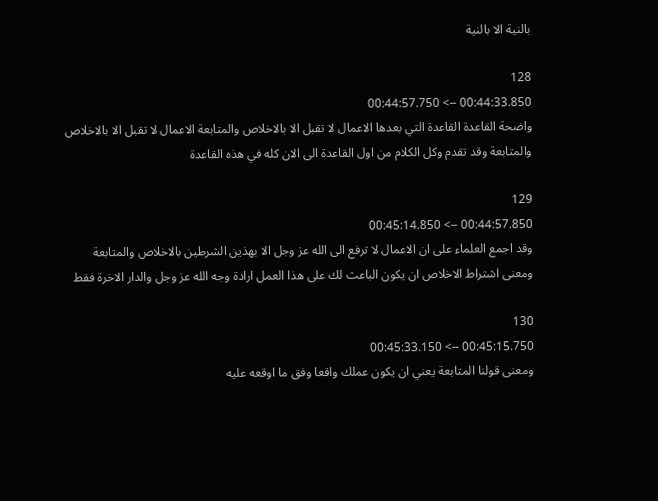بالنية الا بالنية

128
00:44:33.850 --> 00:44:57.750
واضحة القاعدة القاعدة التي بعدها الاعمال لا تقبل الا بالاخلاص والمتابعة الاعمال لا تقبل الا بالاخلاص والمتابعة وقد تقدم وكل الكلام من اول القاعدة الى الان كله في هذه القاعدة

129
00:44:57.850 --> 00:45:14.850
وقد اجمع العلماء على ان الاعمال لا ترفع الى الله عز وجل الا بهذين الشرطين بالاخلاص والمتابعة ومعنى اشتراط الاخلاص ان يكون الباعث لك على هذا العمل ارادة وجه الله عز وجل والدار الاخرة فقط

130
00:45:15.750 --> 00:45:33.150
ومعنى قولنا المتابعة يعني ان يكون عملك واقعا وفق ما اوقعه عليه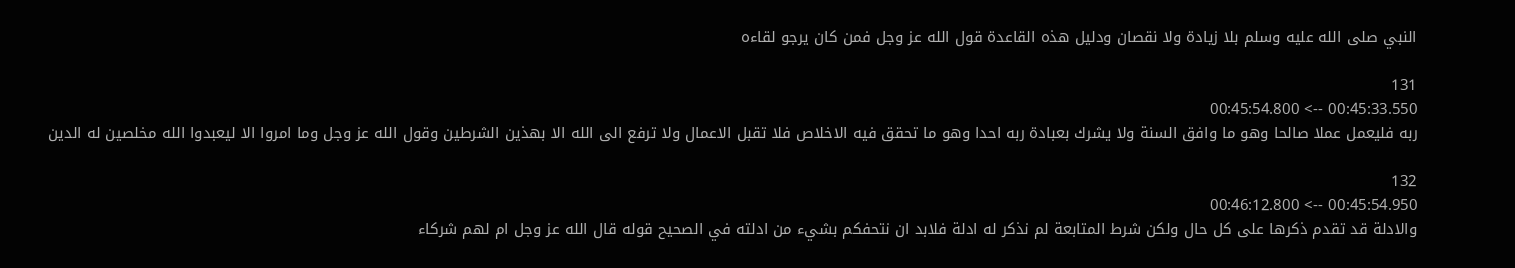النبي صلى الله عليه وسلم بلا زيادة ولا نقصان ودليل هذه القاعدة قول الله عز وجل فمن كان يرجو لقاءه

131
00:45:33.550 --> 00:45:54.800
ربه فليعمل عملا صالحا وهو ما وافق السنة ولا يشرك بعبادة ربه احدا وهو ما تحقق فيه الاخلاص فلا تقبل الاعمال ولا ترفع الى الله الا بهذين الشرطين وقول الله عز وجل وما امروا الا ليعبدوا الله مخلصين له الدين

132
00:45:54.950 --> 00:46:12.800
والادلة قد تقدم ذكرها على كل حال ولكن شرط المتابعة لم نذكر له ادلة فلابد ان نتحفكم بشيء من ادلته في الصحيح قوله قال الله عز وجل ام لهم شركاء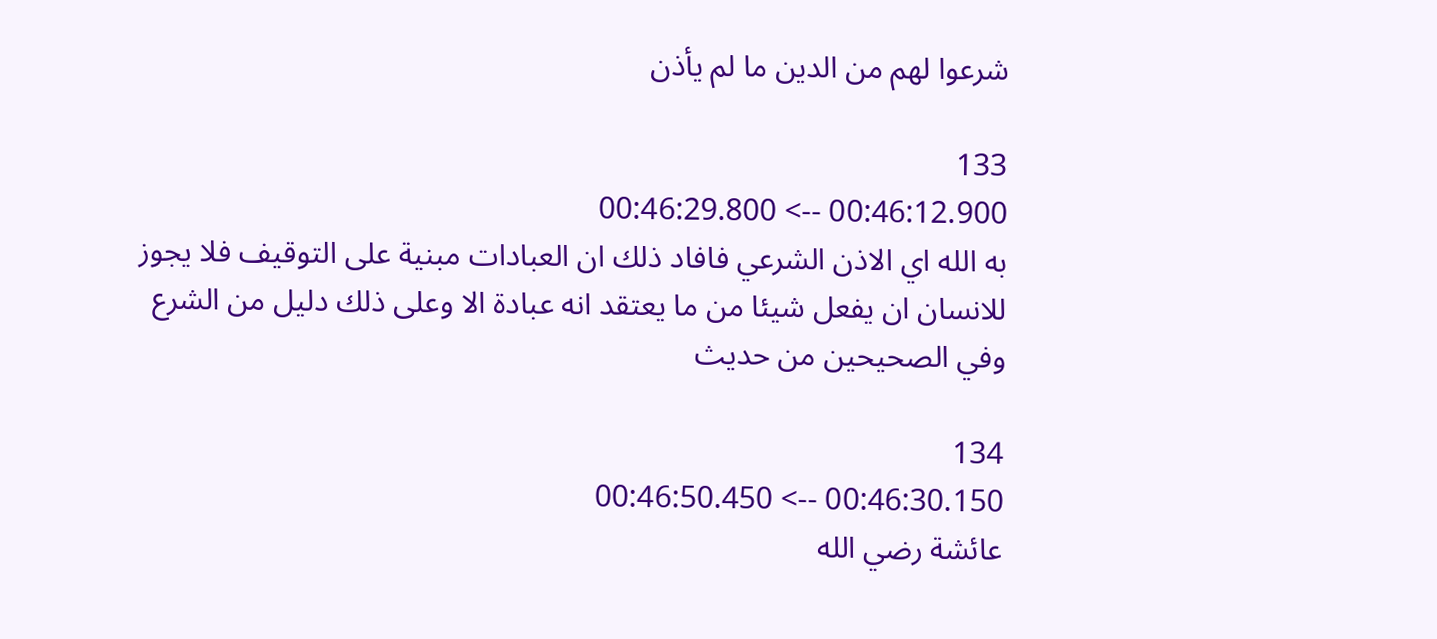شرعوا لهم من الدين ما لم يأذن

133
00:46:12.900 --> 00:46:29.800
به الله اي الاذن الشرعي فافاد ذلك ان العبادات مبنية على التوقيف فلا يجوز للانسان ان يفعل شيئا من ما يعتقد انه عبادة الا وعلى ذلك دليل من الشرع وفي الصحيحين من حديث

134
00:46:30.150 --> 00:46:50.450
عائشة رضي الله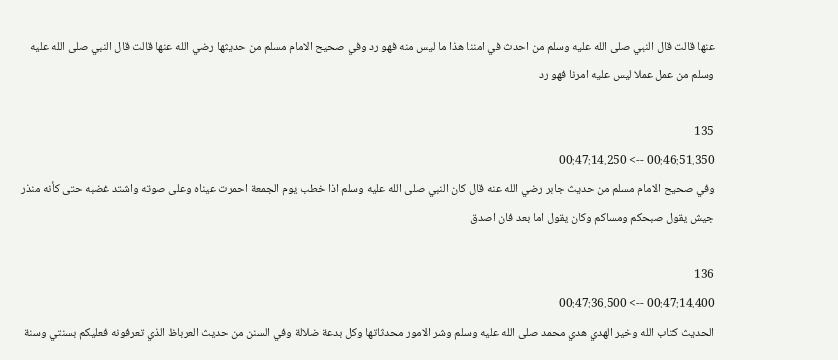عنها قالت قال النبي صلى الله عليه وسلم من احدث في امننا هذا ما ليس منه فهو رد وفي صحيح الامام مسلم من حديثها رضي الله عنها قالت قال النبي صلى الله عليه وسلم من عمل عملا ليس عليه امرنا فهو رد

135
00:46:51.350 --> 00:47:14.250
وفي صحيح الامام مسلم من حديث جابر رضي الله عنه قال كان النبي صلى الله عليه وسلم اذا خطب يوم الجمعة احمرت عيناه وعلى صوته واشتد غضبه حتى كأنه منذر جيش يقول صبحكم ومساكم وكان يقول اما بعد فان اصدق

136
00:47:14.400 --> 00:47:36.500
الحديث كتاب الله وخير الهدي هدي محمد صلى الله عليه وسلم وشر الامور محدثاتها وكل بدعة ضلالة وفي السنن من حديث العرباظ الذي تعرفونه فعليكم بسنتي وسنة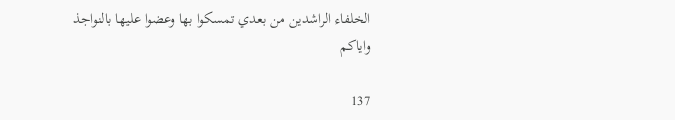الخلفاء الراشدين من بعدي تمسكوا بها وعضوا عليها بالنواجذ واياكم

137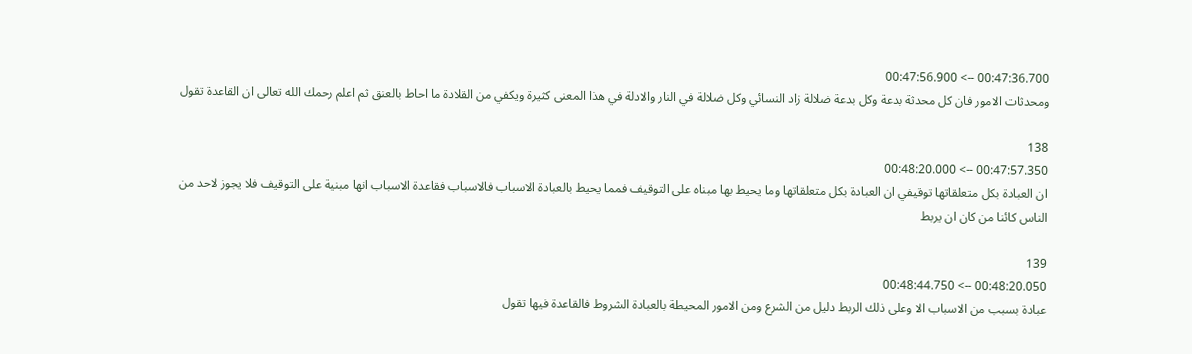00:47:36.700 --> 00:47:56.900
ومحدثات الامور فان كل محدثة بدعة وكل بدعة ضلالة زاد النسائي وكل ضلالة في النار والادلة في هذا المعنى كثيرة ويكفي من القلادة ما احاط بالعنق ثم اعلم رحمك الله تعالى ان القاعدة تقول

138
00:47:57.350 --> 00:48:20.000
ان العبادة بكل متعلقاتها توقيفي ان العبادة بكل متعلقاتها وما يحيط بها مبناه على التوقيف فمما يحيط بالعبادة الاسباب فالاسباب فقاعدة الاسباب انها مبنية على التوقيف فلا يجوز لاحد من الناس كائنا من كان ان يربط

139
00:48:20.050 --> 00:48:44.750
عبادة بسبب من الاسباب الا وعلى ذلك الربط دليل من الشرع ومن الامور المحيطة بالعبادة الشروط فالقاعدة فيها تقول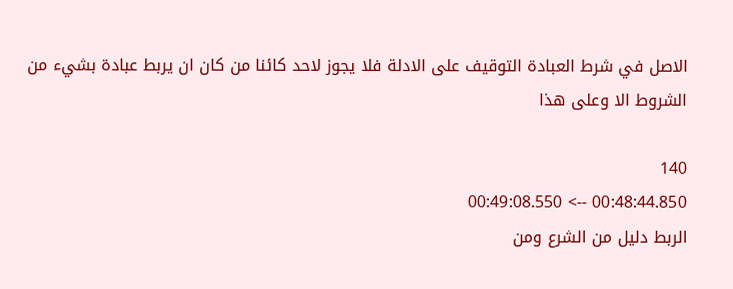الاصل في شرط العبادة التوقيف على الادلة فلا يجوز لاحد كائنا من كان ان يربط عبادة بشيء من الشروط الا وعلى هذا

140
00:48:44.850 --> 00:49:08.550
الربط دليل من الشرع ومن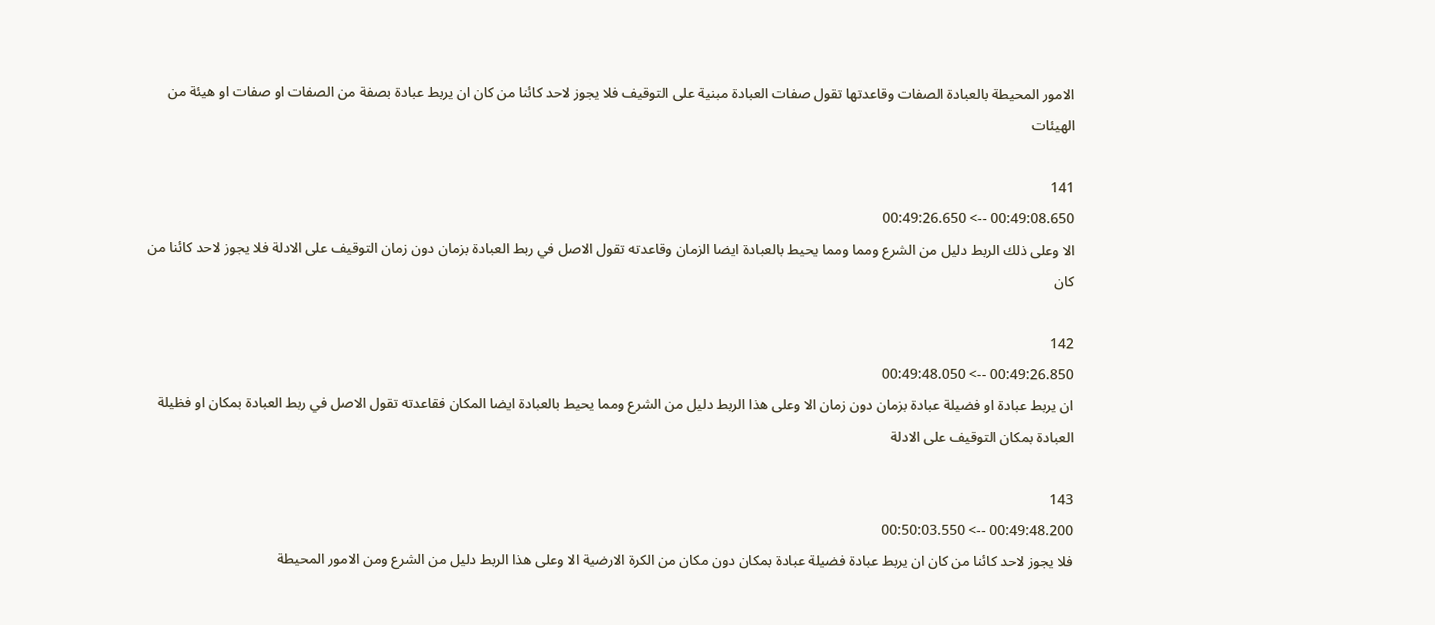الامور المحيطة بالعبادة الصفات وقاعدتها تقول صفات العبادة مبنية على التوقيف فلا يجوز لاحد كائنا من كان ان يربط عبادة بصفة من الصفات او صفات او هيئة من الهيئات

141
00:49:08.650 --> 00:49:26.650
الا وعلى ذلك الربط دليل من الشرع ومما ومما يحيط بالعبادة ايضا الزمان وقاعدته تقول الاصل في ربط العبادة بزمان دون زمان التوقيف على الادلة فلا يجوز لاحد كائنا من كان

142
00:49:26.850 --> 00:49:48.050
ان يربط عبادة او فضيلة عبادة بزمان دون زمان الا وعلى هذا الربط دليل من الشرع ومما يحيط بالعبادة ايضا المكان فقاعدته تقول الاصل في ربط العبادة بمكان او فظيلة العبادة بمكان التوقيف على الادلة

143
00:49:48.200 --> 00:50:03.550
فلا يجوز لاحد كائنا من كان ان يربط عبادة فضيلة عبادة بمكان دون مكان من الكرة الارضية الا وعلى هذا الربط دليل من الشرع ومن الامور المحيطة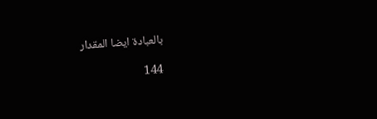بالعبادة ايضا المقدار

144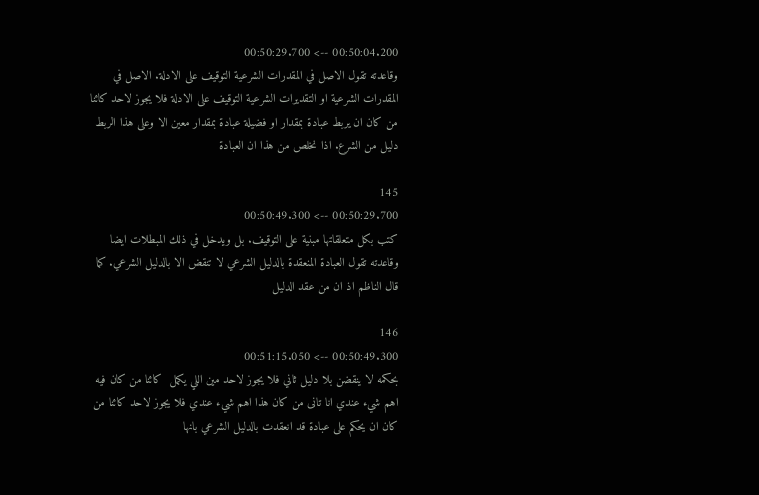00:50:04.200 --> 00:50:29.700
وقاعدته تقول الاصل في المقدرات الشرعية التوقيف على الادلة. الاصل في المقدرات الشرعية او التقديرات الشرعية التوقيف على الادلة فلا يجوز لاحد كائنا من كان ان يربط عبادة بمقدار او فضيلة عبادة بمقدار معين الا وعلى هذا الربط دليل من الشرع. اذا نخلص من هذا ان العبادة

145
00:50:29.700 --> 00:50:49.300
كتب بكل متعلقاتها مبنية على التوقيف. بل ويدخل في ذلك المبطلات ايضا وقاعدته تقول العبادة المنعقدة بالدليل الشرعي لا تنقض الا بالدليل الشرعي. كما قال الناظم اذ ان من عقد الدليل

146
00:50:49.300 --> 00:51:15.050
بحكمه لا ينقضن بلا دليل ثاني فلا يجوز لاحد مين اللي يكمل  كائنا من كان فيه اهم شيء عندي انا تانى من كان هذا اهم شيء عندي فلا يجوز لاحد كائنا من كان ان يحكم على عبادة قد انعقدت بالدليل الشرعي بانها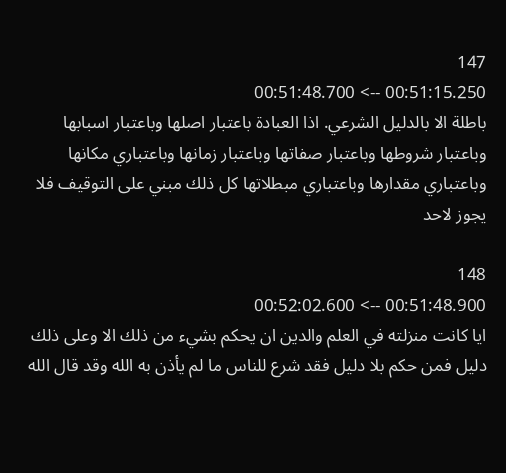147
00:51:15.250 --> 00:51:48.700
باطلة الا بالدليل الشرعي. اذا العبادة باعتبار اصلها وباعتبار اسبابها وباعتبار شروطها وباعتبار صفاتها وباعتبار زمانها وباعتباري مكانها وباعتباري مقدارها وباعتباري مبطلاتها كل ذلك مبني على التوقيف فلا يجوز لاحد

148
00:51:48.900 --> 00:52:02.600
ايا كانت منزلته في العلم والدين ان يحكم بشيء من ذلك الا وعلى ذلك دليل فمن حكم بلا دليل فقد شرع للناس ما لم يأذن به الله وقد قال الله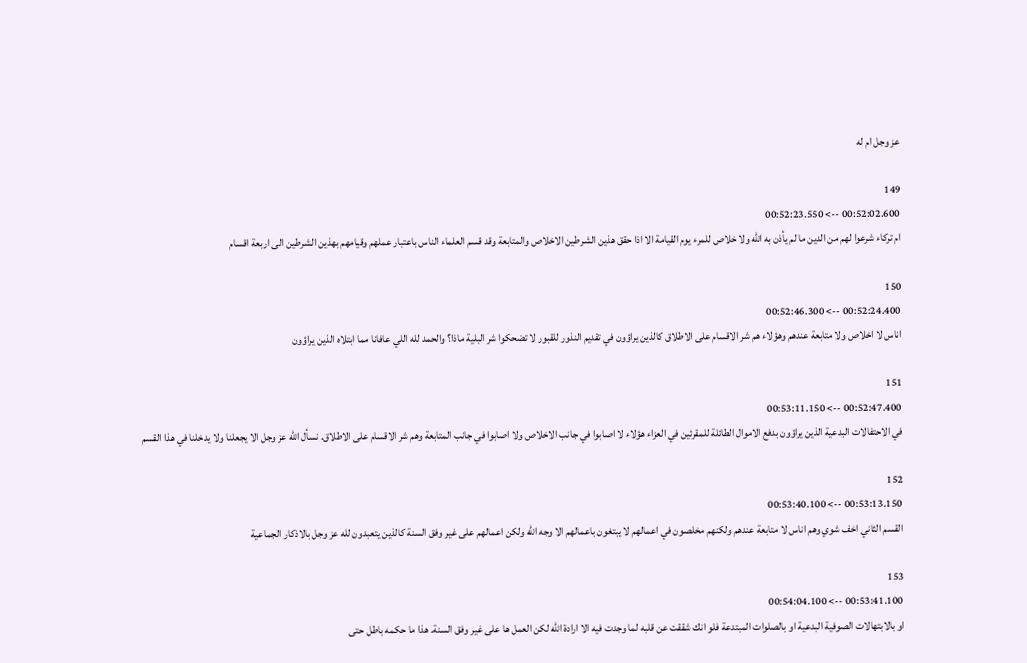عز وجل ام له

149
00:52:02.600 --> 00:52:23.550
ام تركاء شرعوا لهم من الدين ما لم يأذن به الله ولا خلاص للمرء يوم القيامة الا اذا حقق هذين الشرطين الاخلاص والمتابعة وقد قسم العلماء الناس باعتبار عملهم وقيامهم بهذين الشرطين الى اربعة اقسام

150
00:52:24.400 --> 00:52:46.300
اناس لا اخلاص ولا متابعة عندهم وهؤلاء هم شر الاقسام على الاطلاق كالذين يراؤون في تقديم النذور للقبور لا تضحكوا شر البلية ماذا؟ والحمد لله اللي عافانا مما ابتلاه الذين يراؤون

151
00:52:47.400 --> 00:53:11.150
في الاحتفالات البدعية الذين يراؤون بدفع الاموال الطائلة للمقرئين في العزاء هؤلاء لا اصابوا في جانب الاخلاص ولا اصابوا في جانب المتابعة وهم شر الاقسام على الاطلاق. نسأل الله عز وجل الا يجعلنا ولا يدخلنا في هذا القسم

152
00:53:13.150 --> 00:53:40.100
القسم الثاني اخف شوي وهم اناس لا متابعة عندهم ولكنهم مخلصون في اعمالهم لا يبتغون باعمالهم الا وجه الله ولكن اعمالهم على غير وفق السنة كالذين يتعبدون لله عز وجل بالاذكار الجماعية

153
00:53:41.100 --> 00:54:04.100
او بالابتهالات الصوفية البدعية او بالصلوات المبتدعة فلو انك شققت عن قلبه لما وجدت فيه الا ارادة الله لكن العمل ها على غير وفق السنة. هذا ما حكمه باطل حتى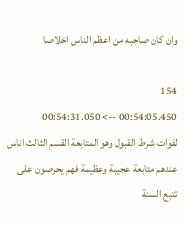وان كان صاحبه من اعظم الناس اخلاصا

154
00:54:05.450 --> 00:54:31.050
لفوات شرط القبول وهو المتابعة القسم الثالث اناس عندهم متابعة عجيبة وعظيمة فهم يحرصون على تتبع السنة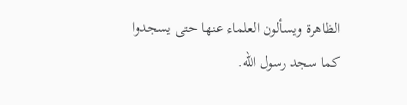الظاهرة ويسألون العلماء عنها حتى يسجدوا كما سجد رسول الله.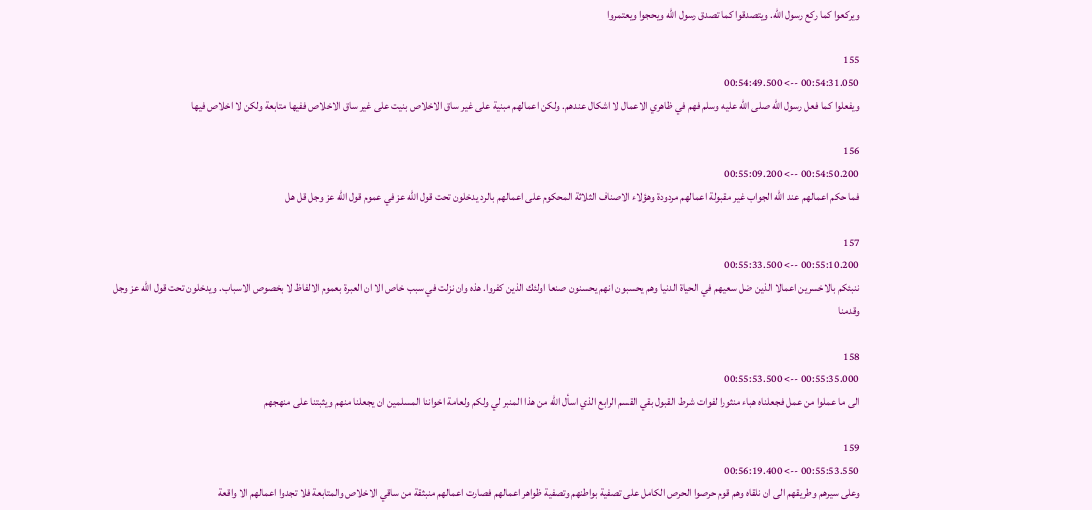ويركعوا كما ركع رسول الله. ويتصدقوا كما تصدق رسول الله ويحجوا ويعتمروا

155
00:54:31.050 --> 00:54:49.500
ويفعلوا كما فعل رسول الله صلى الله عليه وسلم فهم في ظاهري الاعمال لا اشكال عندهم. ولكن اعمالهم مبنية على غير ساق الاخلاص بنيت على غير ساق الاخلاص ففيها متابعة ولكن لا اخلاص فيها

156
00:54:50.200 --> 00:55:09.200
فما حكم اعمالهم عند الله الجواب غير مقبولة اعمالهم مردودة وهؤلاء الاصناف الثلاثة المحكوم على اعمالهم بالرد يدخلون تحت قول الله عز في عموم قول الله عز وجل قل هل

157
00:55:10.200 --> 00:55:33.500
ننبئكم بالاخسرين اعمالا الذين ضل سعيهم في الحياة الدنيا وهم يحسبون انهم يحسنون صنعا اولئك الذين كفروا. هذه وان نزلت في سبب خاص الا ان العبرة بعموم الالفاظ لا بخصوص الاسباب. ويدخلون تحت قول الله عز وجل وقدمنا

158
00:55:35.000 --> 00:55:53.500
الى ما عملوا من عمل فجعلناه هباء منثورا لفوات شرط القبول بقي القسم الرابع الذي اسأل الله من هذا المنبر لي ولكم ولعامة اخواننا المسلمين ان يجعلنا منهم ويثبتنا على منهجهم

159
00:55:53.550 --> 00:56:19.400
وعلى سيرهم وطريقهم الى ان نلقاه وهم قوم حرصوا الحرص الكامل على تصفية بواطنهم وتصفية ظواهر اعمالهم فصارت اعمالهم منبثقة من ساقي الاخلاص والمتابعة فلا تجدوا اعمالهم الا واقعة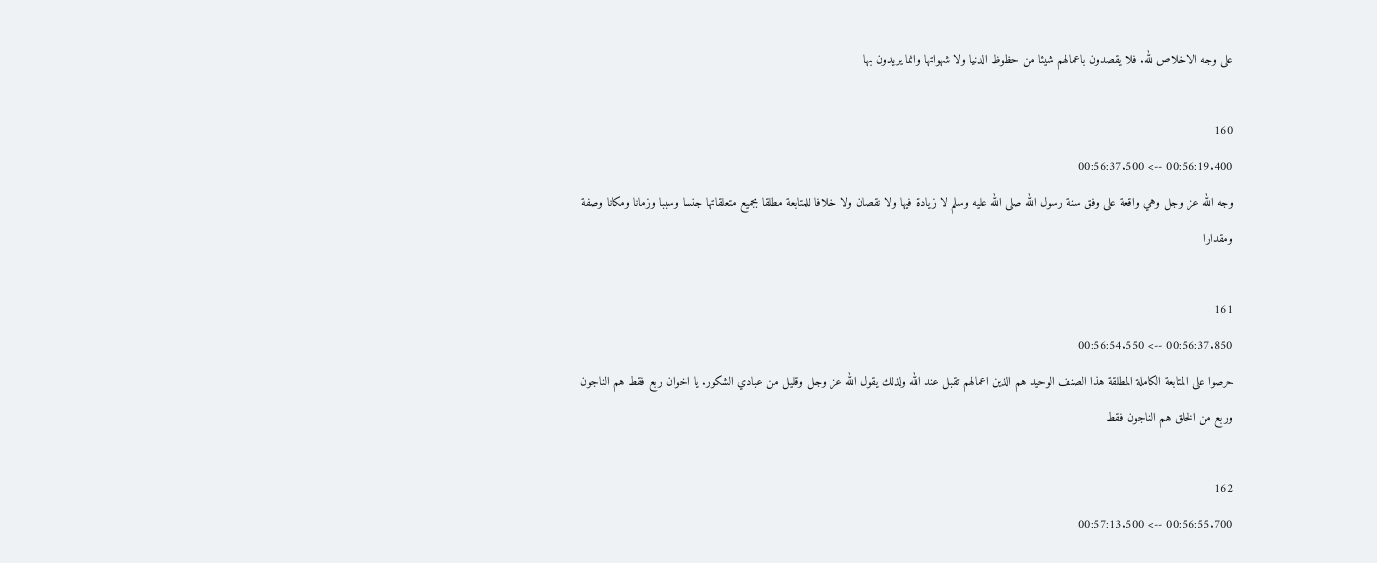على وجه الاخلاص لله. فلا يقصدون باعمالهم شيئا من حظوظ الدنيا ولا شهواتها وانما يريدون بها

160
00:56:19.400 --> 00:56:37.500
وجه الله عز وجل وهي واقعة على وفق سنة رسول الله صلى الله عليه وسلم لا زيادة فيها ولا نقصان ولا خلافا للمتابعة مطلقا بجميع متعلقاتها جنسا وسببا وزمانا ومكانا وصفة ومقدارا

161
00:56:37.850 --> 00:56:54.550
حرصوا على المتابعة الكاملة المطلقة هذا الصنف الوحيد هم الذين اعمالهم تقبل عند الله ولذلك يقول الله عز وجل وقليل من عبادي الشكور. يا اخوان ربع فقط هم الناجون وربع من الخلق هم الناجون فقط

162
00:56:55.700 --> 00:57:13.500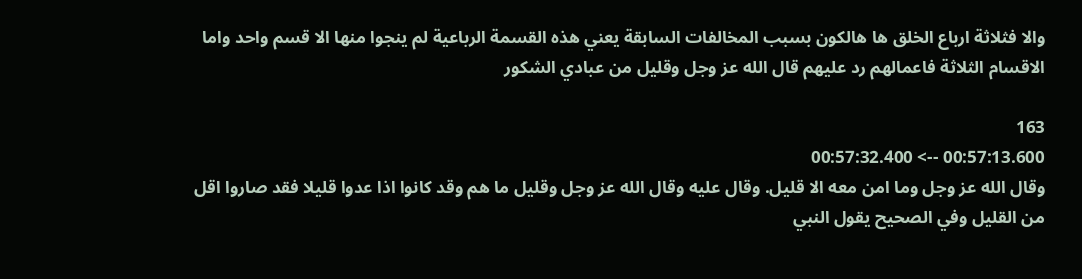والا فثلاثة ارباع الخلق ها هالكون بسبب المخالفات السابقة يعني هذه القسمة الرباعية لم ينجوا منها الا قسم واحد واما الاقسام الثلاثة فاعمالهم رد عليهم قال الله عز وجل وقليل من عبادي الشكور

163
00:57:13.600 --> 00:57:32.400
وقال الله عز وجل وما امن معه الا قليل. وقال عليه وقال الله عز وجل وقليل ما هم وقد كانوا اذا عدوا قليلا فقد صاروا اقل من القليل وفي الصحيح يقول النبي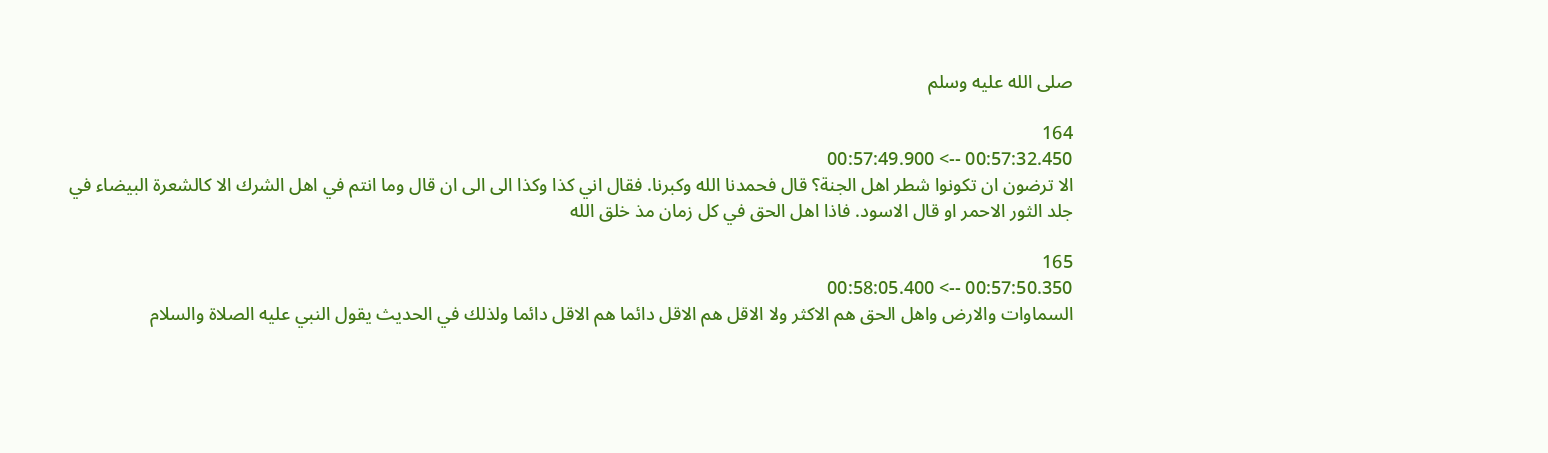صلى الله عليه وسلم

164
00:57:32.450 --> 00:57:49.900
الا ترضون ان تكونوا شطر اهل الجنة؟ قال فحمدنا الله وكبرنا. فقال اني كذا وكذا الى الى ان قال وما انتم في اهل الشرك الا كالشعرة البيضاء في جلد الثور الاحمر او قال الاسود. فاذا اهل الحق في كل زمان مذ خلق الله

165
00:57:50.350 --> 00:58:05.400
السماوات والارض واهل الحق هم الاكثر ولا الاقل هم الاقل دائما هم الاقل دائما ولذلك في الحديث يقول النبي عليه الصلاة والسلام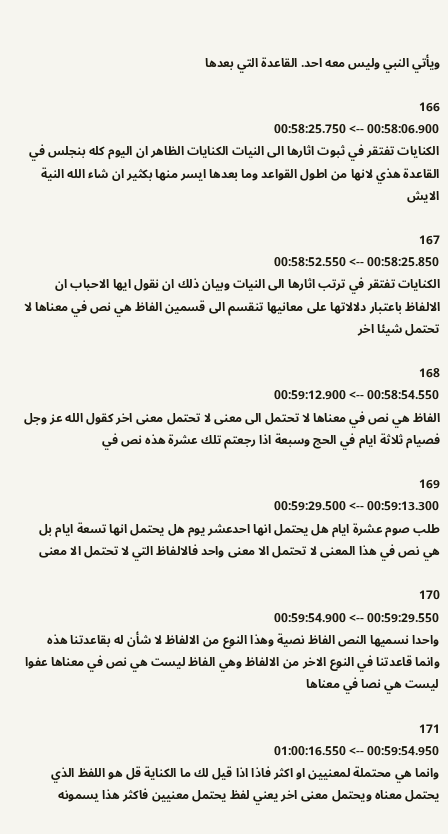ويأتي النبي وليس معه احد. القاعدة التي بعدها

166
00:58:06.900 --> 00:58:25.750
الكنايات تفتقر في ثبوت اثارها الى النيات الكنايات الظاهر ان اليوم كله بنجلس في القاعدة هذي لانها من اطول القواعد وما بعدها ايسر منها بكثير ان شاء الله النية الايش

167
00:58:25.850 --> 00:58:52.550
الكنايات تفتقر في ترتب اثارها الى النيات وبيان ذلك ان نقول ايها الاحباب ان الالفاظ باعتبار دلالاتها على معانيها تنقسم الى قسمين الفاظ هي نص في معناها لا تحتمل شيئا اخر

168
00:58:54.550 --> 00:59:12.900
الفاظ هي نص في معناها لا تحتمل الى معنى لا تحتمل معنى اخر كقول الله عز وجل فصيام ثلاثة ايام في الحج وسبعة اذا رجعتم تلك عشرة هذه نص في

169
00:59:13.300 --> 00:59:29.500
طلب صوم عشرة ايام هل يحتمل انها احدعشر يوم هل يحتمل انها تسعة ايام بل هي نص في هذا المعنى لا تحتمل الا معنى واحد فالالفاظ التي لا تحتمل الا معنى

170
00:59:29.550 --> 00:59:54.900
واحدا نسميها النص الفاظ نصية وهذا النوع من الالفاظ لا شأن له بقاعدتنا هذه وانما قاعدتنا في النوع الاخر من الالفاظ وهي الفاظ ليست هي نص في معناها عفوا ليست هي نصا في معناها

171
00:59:54.950 --> 01:00:16.550
وانما هي محتملة لمعنيين او اكثر فاذا اذا قيل لك ما الكناية قل هو اللفظ الذي يحتمل معناه ويحتمل معنى اخر يعني لفظ يحتمل معنيين فاكثر هذا يسمونه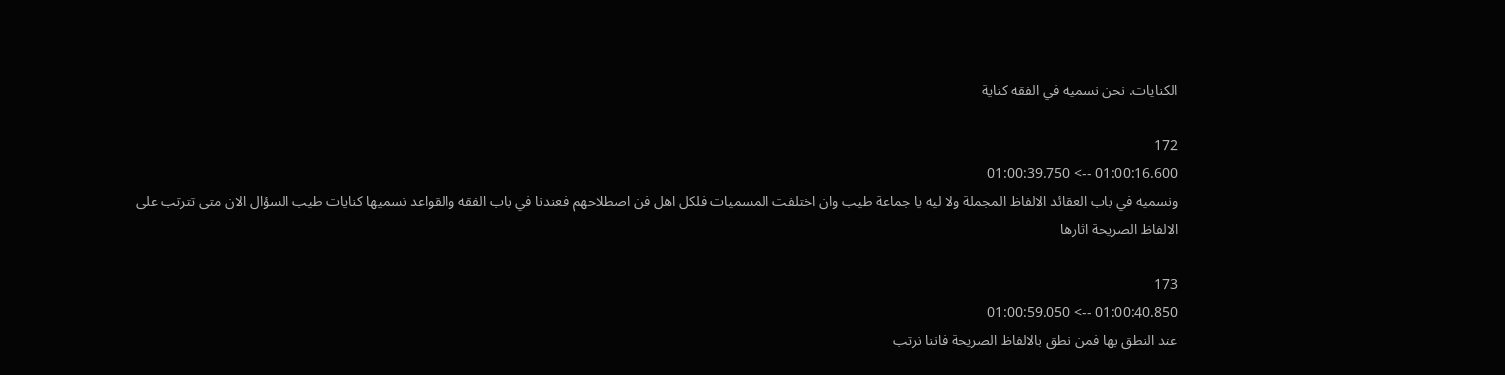الكنايات. نحن نسميه في الفقه كناية

172
01:00:16.600 --> 01:00:39.750
ونسميه في باب العقائد الالفاظ المجملة ولا ليه يا جماعة طيب وان اختلفت المسميات فلكل اهل فن اصطلاحهم فعندنا في باب الفقه والقواعد نسميها كنايات طيب السؤال الان متى تترتب على الالفاظ الصريحة اثارها

173
01:00:40.850 --> 01:00:59.050
عند النطق بها فمن نطق بالالفاظ الصريحة فاننا نرتب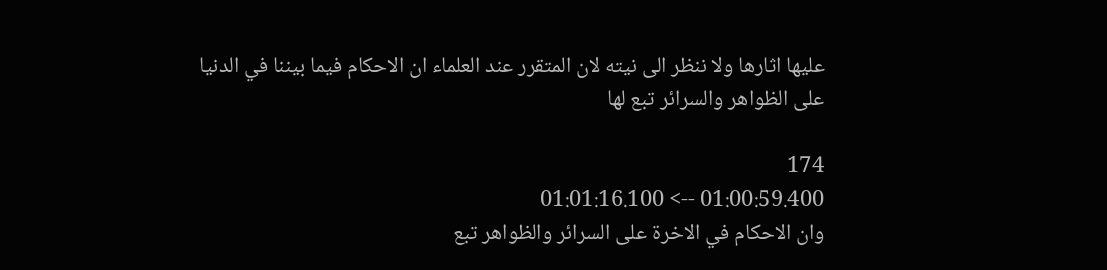عليها اثارها ولا ننظر الى نيته لان المتقرر عند العلماء ان الاحكام فيما بيننا في الدنيا على الظواهر والسرائر تبع لها

174
01:00:59.400 --> 01:01:16.100
وان الاحكام في الاخرة على السرائر والظواهر تبع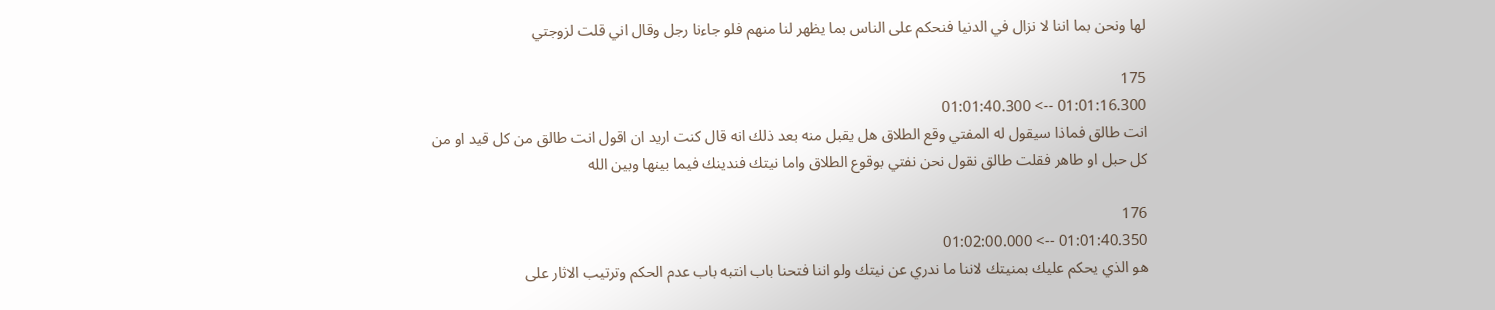لها ونحن بما اننا لا نزال في الدنيا فنحكم على الناس بما يظهر لنا منهم فلو جاءنا رجل وقال اني قلت لزوجتي

175
01:01:16.300 --> 01:01:40.300
انت طالق فماذا سيقول له المفتي وقع الطلاق هل يقبل منه بعد ذلك انه قال كنت اريد ان اقول انت طالق من كل قيد او من كل حبل او طاهر فقلت طالق نقول نحن نفتي بوقوع الطلاق واما نيتك فندينك فيما بينها وبين الله

176
01:01:40.350 --> 01:02:00.000
هو الذي يحكم عليك بمنيتك لاننا ما ندري عن نيتك ولو اننا فتحنا باب انتبه باب عدم الحكم وترتيب الاثار على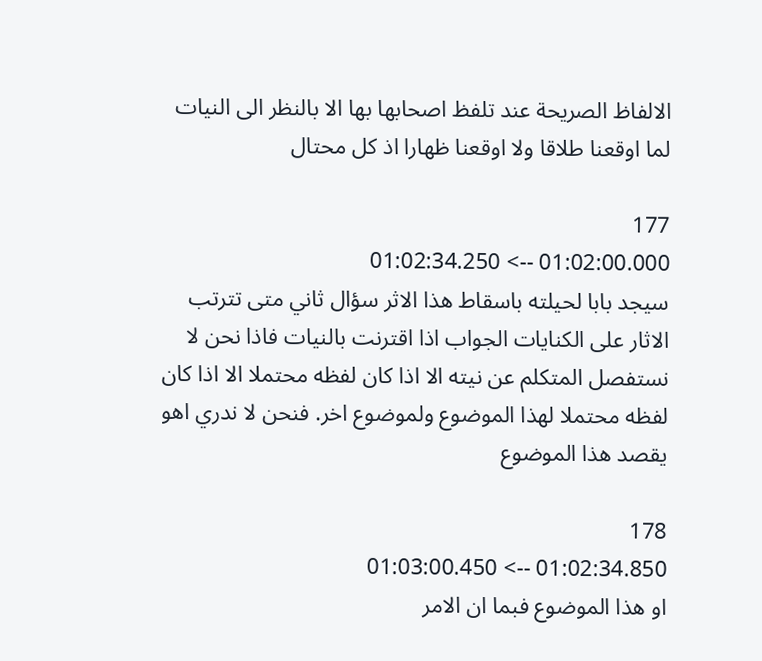الالفاظ الصريحة عند تلفظ اصحابها بها الا بالنظر الى النيات لما اوقعنا طلاقا ولا اوقعنا ظهارا اذ كل محتال

177
01:02:00.000 --> 01:02:34.250
سيجد بابا لحيلته باسقاط هذا الاثر سؤال ثاني متى تترتب الاثار على الكنايات الجواب اذا اقترنت بالنيات فاذا نحن لا نستفصل المتكلم عن نيته الا اذا كان لفظه محتملا الا اذا كان لفظه محتملا لهذا الموضوع ولموضوع اخر. فنحن لا ندري اهو يقصد هذا الموضوع

178
01:02:34.850 --> 01:03:00.450
او هذا الموضوع فبما ان الامر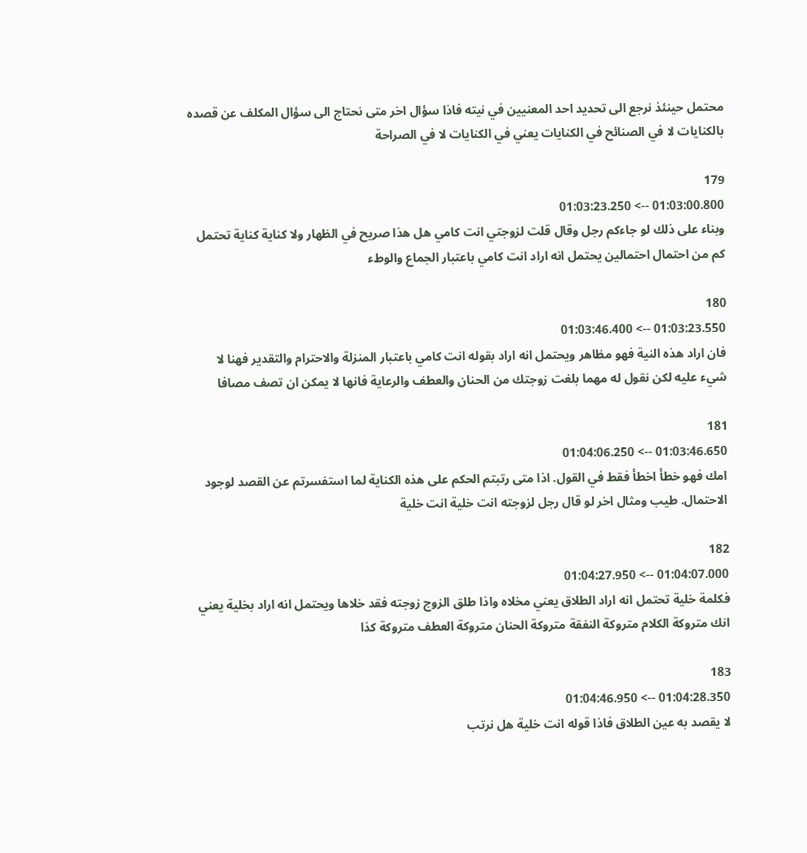محتمل حينئذ نرجع الى تحديد احد المعنيين في نيته فاذا سؤال اخر متى نحتاج الى سؤال المكلف عن قصده بالكنايات لا في الصنائح في الكنايات يعني في الكنايات لا في الصراحة

179
01:03:00.800 --> 01:03:23.250
وبناء على ذلك لو جاءكم رجل وقال قلت لزوجتي انت كامي هل هذا صريح في الظهار ولا كناية كناية تحتمل كم من احتمال احتمالين يحتمل انه اراد انت كامي باعتبار الجماع والوطء

180
01:03:23.550 --> 01:03:46.400
فان اراد هذه النية فهو مظاهر ويحتمل انه اراد بقوله انت كامي باعتبار المنزلة والاحترام والتقدير فهنا لا شيء عليه لكن نقول له مهما بلغت زوجتك من الحنان والعطف والرعاية فانها لا يمكن ان تصف مصافا

181
01:03:46.650 --> 01:04:06.250
امك فهو خطأ اخطأ فقط في القول. اذا متى رتبتم الحكم على هذه الكناية لما استفسرتم عن القصد لوجود الاحتمال. طيب ومثال اخر لو قال رجل لزوجته انت خلية انت خلية

182
01:04:07.000 --> 01:04:27.950
فكلمة خلية تحتمل انه اراد الطلاق يعني مخلاه واذا طلق الزوج زوجته فقد خلاها ويحتمل انه اراد بخلية يعني انك متروكة الكلام متروكة النفقة متروكة الحنان متروكة العطف متروكة كذا

183
01:04:28.350 --> 01:04:46.950
لا يقصد به عين الطلاق فاذا قوله انت خلية هل نرتب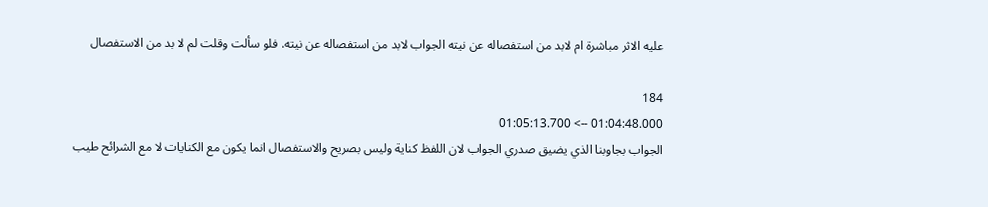عليه الاثر مباشرة ام لابد من استفصاله عن نيته الجواب لابد من استفصاله عن نيته. فلو سألت وقلت لم لا بد من الاستفصال

184
01:04:48.000 --> 01:05:13.700
الجواب بجاوبنا الذي يضيق صدري الجواب لان اللفظ كناية وليس بصريح والاستفصال انما يكون مع الكنايات لا مع الشرائح طيب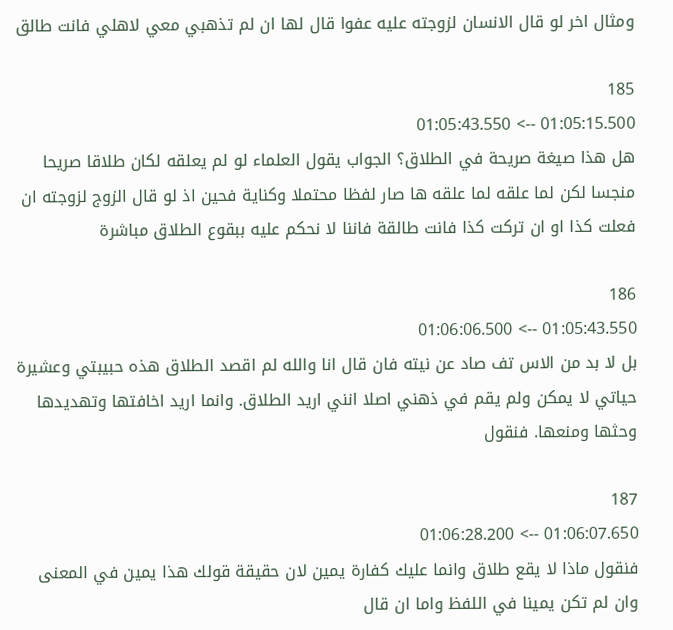ومثال اخر لو قال الانسان لزوجته عليه عفوا قال لها ان لم تذهبي معي لاهلي فانت طالق

185
01:05:15.500 --> 01:05:43.550
هل هذا صيغة صريحة في الطلاق؟ الجواب يقول العلماء لو لم يعلقه لكان طلاقا صريحا منجسا لكن لما علقه لما علقه ها صار لفظا محتملا وكناية فحين اذ لو قال الزوج لزوجته ان فعلت كذا او ان تركت كذا فانت طالقة فاننا لا نحكم عليه ببقوع الطلاق مباشرة

186
01:05:43.550 --> 01:06:06.500
بل لا بد من الاس تف صاد عن نيته فان قال انا والله لم اقصد الطلاق هذه حبيبتي وعشيرة حياتي لا يمكن ولم يقم في ذهني اصلا انني اريد الطلاق. وانما اريد اخافتها وتهديدها وحثها ومنعها. فنقول

187
01:06:07.650 --> 01:06:28.200
فنقول ماذا لا يقع طلاق وانما عليك كفارة يمين لان حقيقة قولك هذا يمين في المعنى وان لم تكن يمينا في اللفظ واما ان قال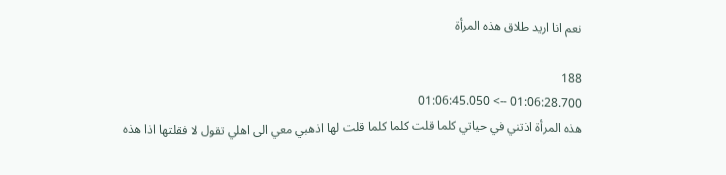نعم انا اريد طلاق هذه المرأة

188
01:06:28.700 --> 01:06:45.050
هذه المرأة اذتني في حياتي كلما قلت كلما كلما قلت لها اذهبي معي الى اهلي تقول لا فقلتها اذا هذه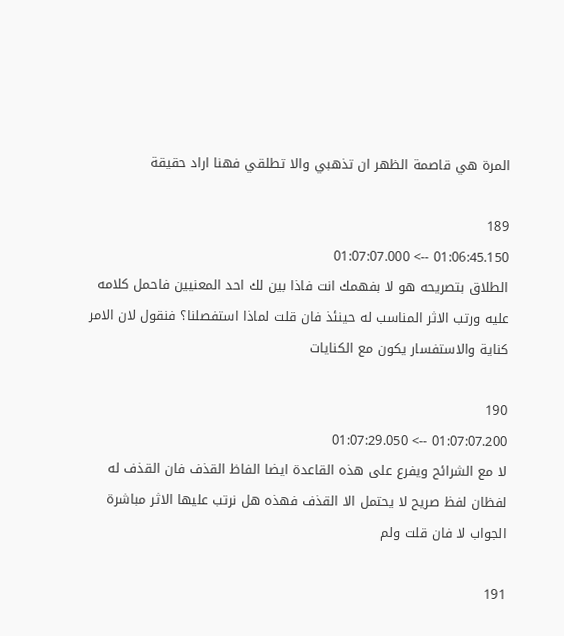المرة هي قاصمة الظهر ان تذهبي والا تطلقي فهنا اراد حقيقة

189
01:06:45.150 --> 01:07:07.000
الطلاق بتصريحه هو لا بفهمك انت فاذا بين لك احد المعنيين فاحمل كلامه عليه ورتب الاثر المناسب له حينئذ فان قلت لماذا استفصلنا؟ فنقول لان الامر كناية والاستفسار يكون مع الكنايات

190
01:07:07.200 --> 01:07:29.050
لا مع الشرائح ويفرع على هذه القاعدة ايضا الفاظ القذف فان القذف له لفظان لفظ صريح لا يحتمل الا القذف فهذه هل نرتب عليها الاثر مباشرة الجواب لا فان قلت ولم

191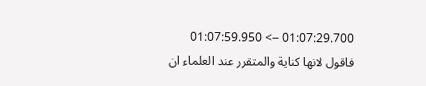01:07:29.700 --> 01:07:59.950
فاقول لانها كناية والمتقرر عند العلماء ان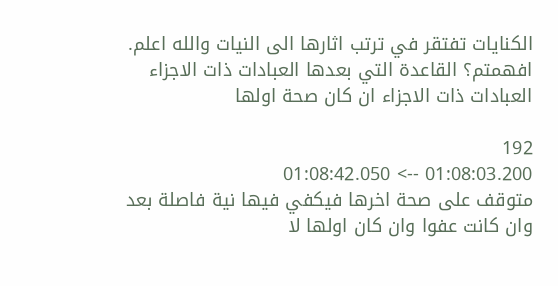الكنايات تفتقر في ترتب اثارها الى النيات والله اعلم. افهمتم؟ القاعدة التي بعدها العبادات ذات الاجزاء العبادات ذات الاجزاء ان كان صحة اولها

192
01:08:03.200 --> 01:08:42.050
متوقف على صحة اخرها فيكفي فيها نية فاصلة بعد وان كانت عفوا وان كان اولها لا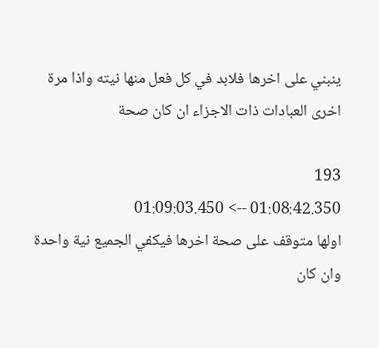ينبني على اخرها فلابد في كل فعل منها نيته واذا مرة اخرى العبادات ذات الاجزاء ان كان صحة

193
01:08:42.350 --> 01:09:03.450
اولها متوقف على صحة اخرها فيكفي الجميع نية واحدة وان كان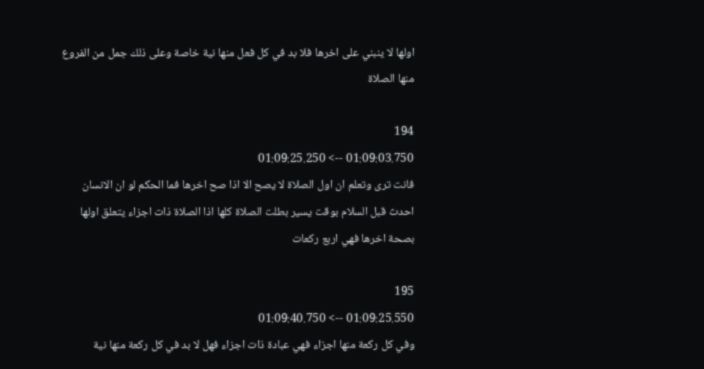اولها لا ينبني على اخرها فلا بد في كل فعل منها نية خاصة وعلى ذلك جمل من الفروع منها الصلاة

194
01:09:03.750 --> 01:09:25.250
فانت ترى وتعلم ان اول الصلاة لا يصح الا اذا صح اخرها فما الحكم لو ان الانسان احدث قبل السلام بوقت يسير بطلت الصلاة كلها اذا الصلاة ذات اجزاء يتعلق اولها بصحة اخرها فهي اربع ركعات

195
01:09:25.550 --> 01:09:40.750
وفي كل ركعة منها اجزاء فهي عبادة ذات اجزاء فهل لا بد في كل ركعة منها نية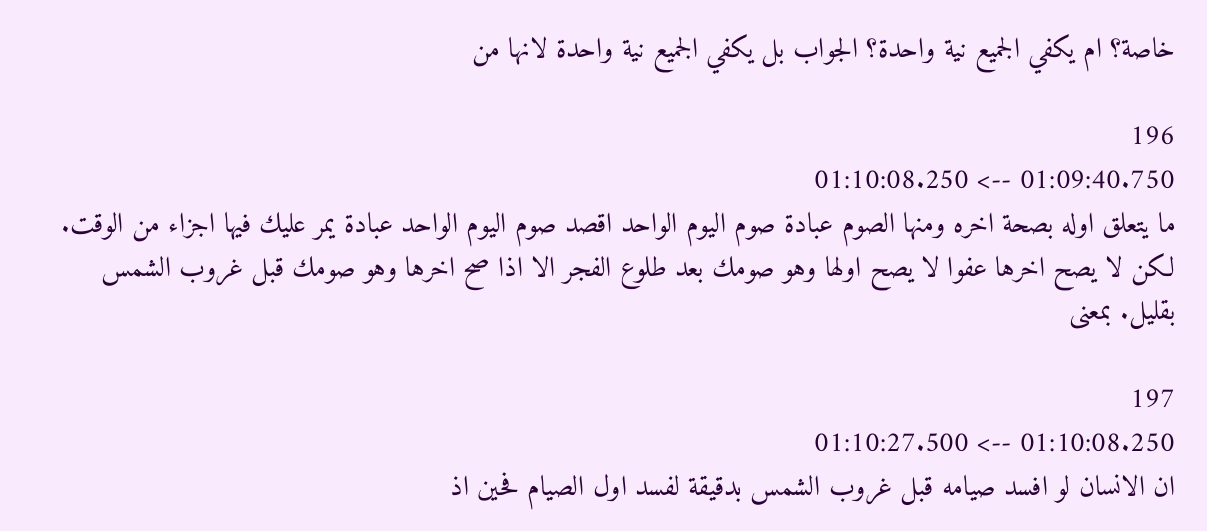خاصة؟ ام يكفي الجميع نية واحدة؟ الجواب بل يكفي الجميع نية واحدة لانها من

196
01:09:40.750 --> 01:10:08.250
ما يتعلق اوله بصحة اخره ومنها الصوم عبادة صوم اليوم الواحد اقصد صوم اليوم الواحد عبادة يمر عليك فيها اجزاء من الوقت. لكن لا يصح اخرها عفوا لا يصح اولها وهو صومك بعد طلوع الفجر الا اذا صح اخرها وهو صومك قبل غروب الشمس بقليل. بمعنى

197
01:10:08.250 --> 01:10:27.500
ان الانسان لو افسد صيامه قبل غروب الشمس بدقيقة لفسد اول الصيام فحين اذ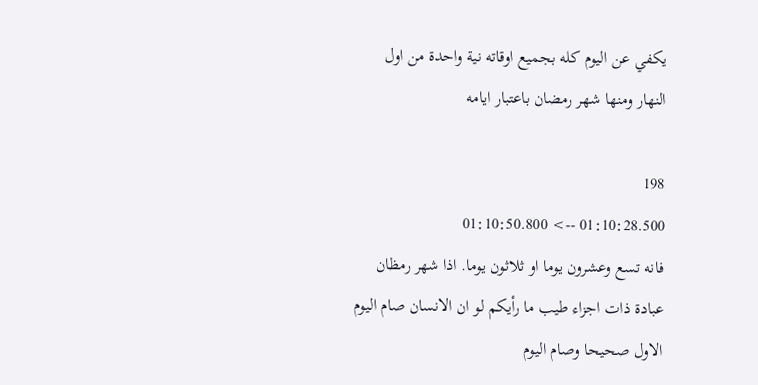يكفي عن اليوم كله بجميع اوقاته نية واحدة من اول النهار ومنها شهر رمضان باعتبار ايامه

198
01:10:28.500 --> 01:10:50.800
فانه تسع وعشرون يوما او ثلاثون يوما. اذا شهر رمظان عبادة ذات اجزاء طيب ما رأيكم لو ان الانسان صام اليوم الاول صحيحا وصام اليوم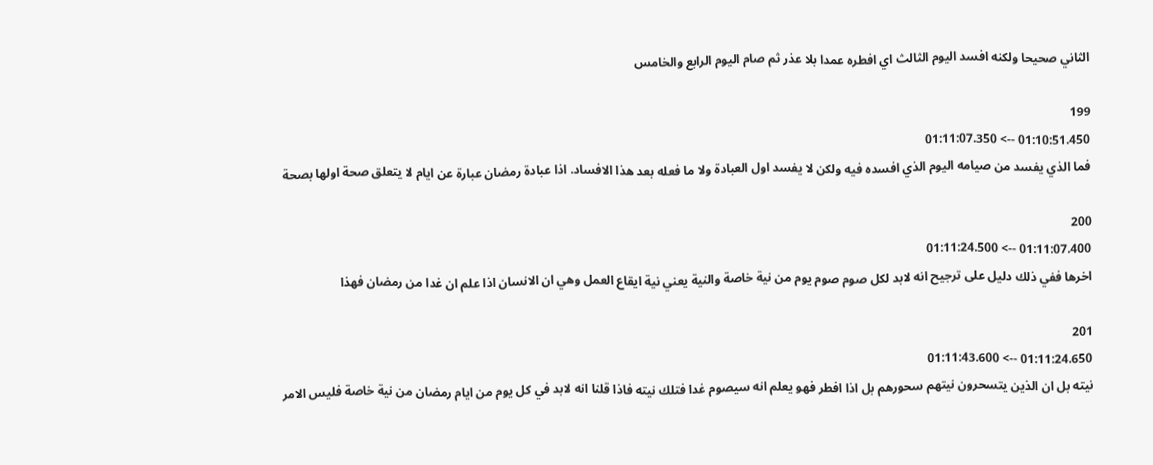الثاني صحيحا ولكنه افسد اليوم الثالث اي افطره عمدا بلا عذر ثم صام اليوم الرابع والخامس

199
01:10:51.450 --> 01:11:07.350
فما الذي يفسد من صيامه اليوم الذي افسده فيه ولكن لا يفسد اول العبادة ولا ما فعله بعد هذا الافساد. اذا عبادة رمضان عبارة عن ايام لا يتعلق صحة اولها بصحة

200
01:11:07.400 --> 01:11:24.500
اخرها ففي ذلك دليل على ترجيح انه لابد لكل صوم صوم يوم من نية خاصة والنية يعني نية ايقاع العمل وهي ان الانسان اذا علم ان غدا من رمضان فهذا

201
01:11:24.650 --> 01:11:43.600
نيته بل ان الذين يتسحرون نيتهم سحورهم بل اذا افطر فهو يعلم انه سيصوم غدا فتلك نيته فاذا قلنا انه لابد في كل يوم من ايام رمضان من نية خاصة فليس الامر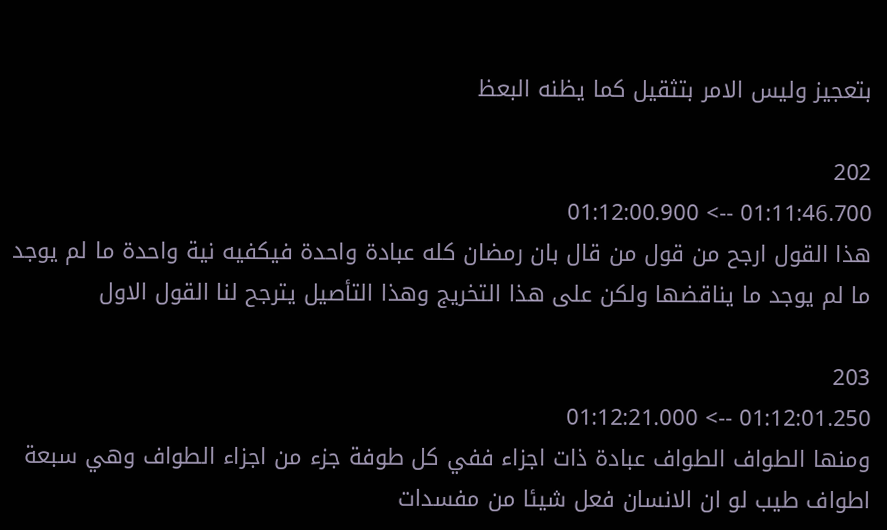بتعجيز وليس الامر بتثقيل كما يظنه البعظ

202
01:11:46.700 --> 01:12:00.900
هذا القول ارجح من قول من قال بان رمضان كله عبادة واحدة فيكفيه نية واحدة ما لم يوجد ما لم يوجد ما يناقضها ولكن على هذا التخريج وهذا التأصيل يترجح لنا القول الاول

203
01:12:01.250 --> 01:12:21.000
ومنها الطواف الطواف عبادة ذات اجزاء ففي كل طوفة جزء من اجزاء الطواف وهي سبعة اطواف طيب لو ان الانسان فعل شيئا من مفسدات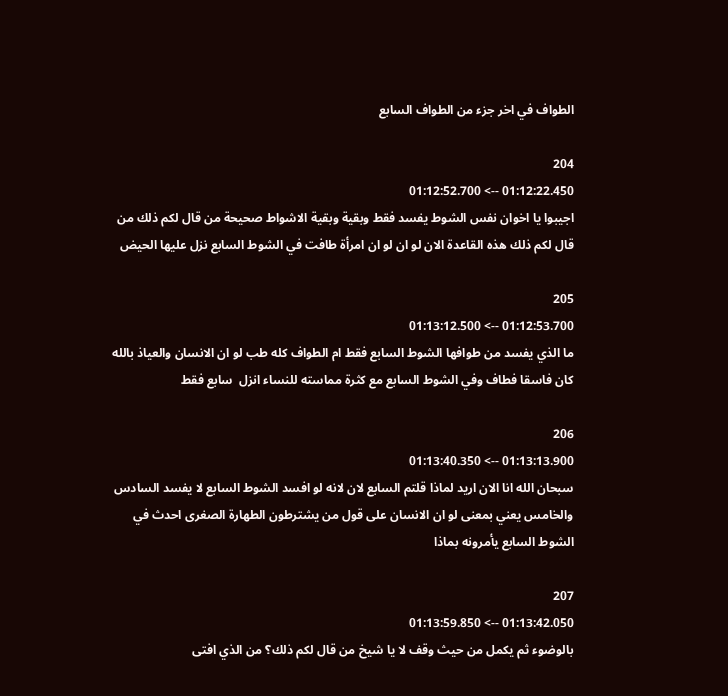الطواف في اخر جزء من الطواف السابع

204
01:12:22.450 --> 01:12:52.700
اجيبوا يا اخوان نفس الشوط يفسد فقط وبقية وبقية الاشواط صحيحة من قال لكم ذلك من قال لكم ذلك هذه القاعدة الان لو ان لو ان امرأة طافت في الشوط السابع نزل عليها الحيض

205
01:12:53.700 --> 01:13:12.500
ما الذي يفسد من طوافها الشوط السابع فقط ام الطواف كله طب لو ان الانسان والعياذ بالله كان فاسقا فطاف وفي الشوط السابع مع كثرة مماسته للنساء انزل  سابع فقط

206
01:13:13.900 --> 01:13:40.350
سبحان الله انا الان اريد لماذا قلتم السابع لان لانه لو افسد الشوط السابع لا يفسد السادس والخامس يعني بمعنى لو ان الانسان على قول من يشترطون الطهارة الصغرى احدث في الشوط السابع يأمرونه بماذا

207
01:13:42.050 --> 01:13:59.850
بالوضوء ثم يكمل من حيث وقف لا يا شيخ من قال لكم ذلك؟ من الذي افتى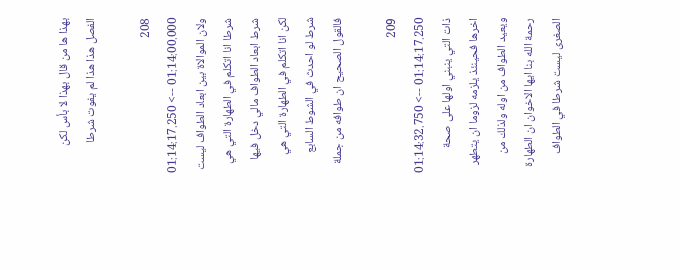بهذا ها من قال بهذا لا بأس لكن الفصل هذا هذا لم يفوت شرطا

208
01:14:00.000 --> 01:14:17.250
ولان الموالاة بين ابعاد الطواف ليست شرطا انا اتكلم في الطهارة التي هي شرط ابعاد الطواف مالي دخل فيها لكن انا اتكلم في الطهارة التي هي شرط لو احدث في الشوط السابع فالقول الصحيح ان طوافه من جملة

209
01:14:17.250 --> 01:14:32.750
ذات التي ينبني اولها على صحة اخرها فحينئذ يلزمه لزوما ان يتطهر ويعيد الطواف من اوله ولذلك من رحمة الله بنا ايها الاخوان ان الطهارة الصغرى ليست شرطا في الطواف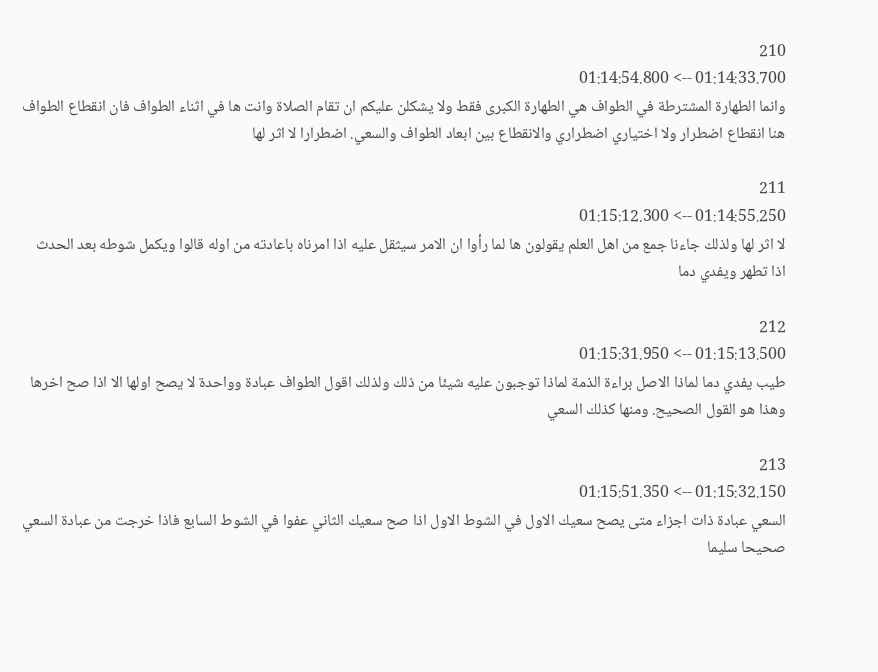210
01:14:33.700 --> 01:14:54.800
وانما الطهارة المشترطة في الطواف هي الطهارة الكبرى فقط ولا يشكلن عليكم ان تقام الصلاة وانت ها في اثناء الطواف فان انقطاع الطواف هنا انقطاع اضطرار ولا اختياري اضطراري والانقطاع بين ابعاد الطواف والسعي. اضطرارا لا اثر لها

211
01:14:55.250 --> 01:15:12.300
لا اثر لها ولذلك جاءنا جمع من اهل العلم يقولون ها لما رأوا ان الامر سيثقل عليه اذا امرناه باعادته من اوله قالوا ويكمل شوطه بعد الحدث اذا تطهر ويفدي دما

212
01:15:13.500 --> 01:15:31.950
طيب يفدي دما لماذا الاصل براءة الذمة لماذا توجبون عليه شيئا من ذلك ولذلك اقول الطواف عبادة وواحدة لا يصح اولها الا اذا صح اخرها وهذا هو القول الصحيح. ومنها كذلك السعي

213
01:15:32.150 --> 01:15:51.350
السعي عبادة ذات اجزاء متى يصح سعيك الاول في الشوط الاول اذا صح سعيك الثاني عفوا في الشوط السابع فاذا خرجت من عبادة السعي صحيحا سليما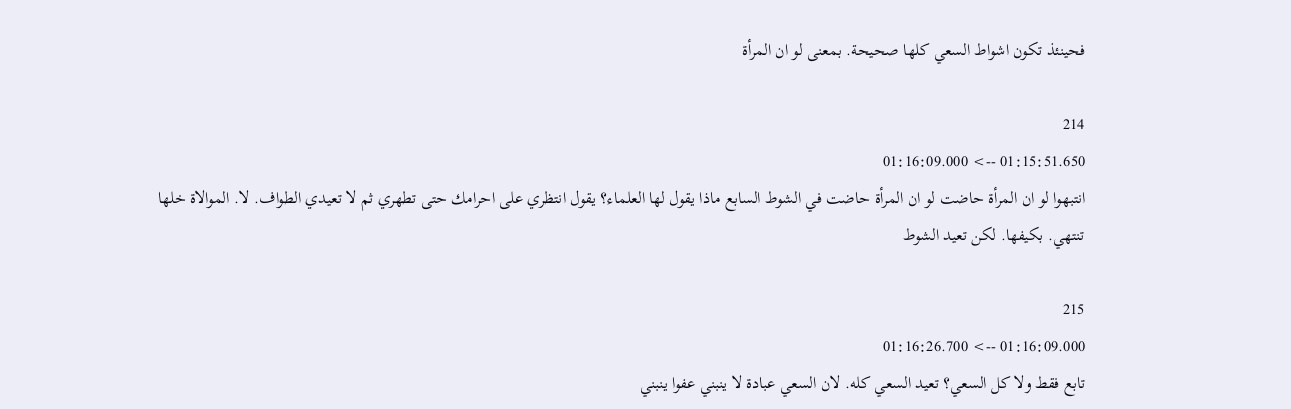فحينئذ تكون اشواط السعي كلها صحيحة. بمعنى لو ان المرأة

214
01:15:51.650 --> 01:16:09.000
انتبهوا لو ان المرأة حاضت لو ان المرأة حاضت في الشوط السابع ماذا يقول لها العلماء؟ يقول انتظري على احرامك حتى تطهري ثم لا تعيدي الطواف. لا. الموالاة خلها تنتهي. بكيفها. لكن تعيد الشوط

215
01:16:09.000 --> 01:16:26.700
تابع فقط ولا كل السعي؟ تعيد السعي كله. لان السعي عبادة لا ينبني عفوا ينبني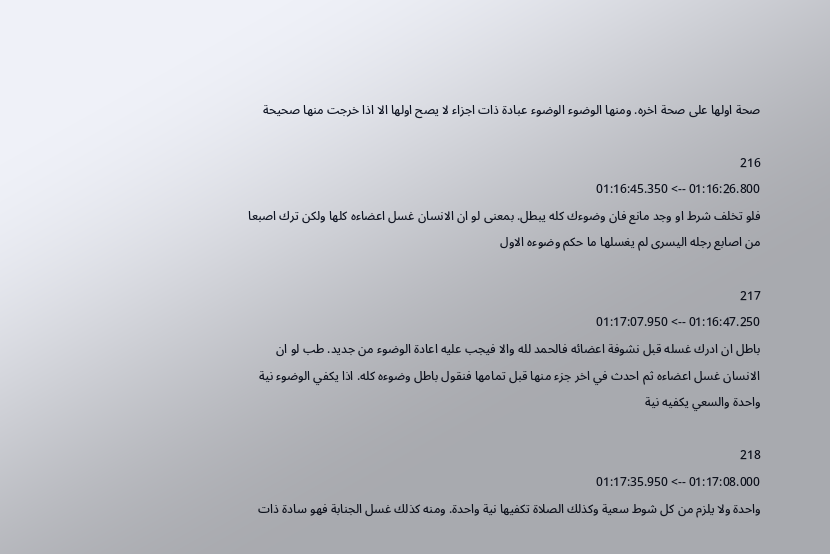صحة اولها على صحة اخره. ومنها الوضوء الوضوء عبادة ذات اجزاء لا يصح اولها الا اذا خرجت منها صحيحة

216
01:16:26.800 --> 01:16:45.350
فلو تخلف شرط او وجد مانع فان وضوءك كله يبطل. بمعنى لو ان الانسان غسل اعضاءه كلها ولكن ترك اصبعا من اصابع رجله اليسرى لم يغسلها ما حكم وضوءه الاول

217
01:16:47.250 --> 01:17:07.950
باطل ان ادرك غسله قبل نشوفة اعضائه فالحمد لله والا فيجب عليه اعادة الوضوء من جديد. طب لو ان الانسان غسل اعضاءه ثم احدث في اخر جزء منها قبل تمامها فنقول باطل وضوءه كله. اذا يكفي الوضوء نية واحدة والسعي يكفيه نية

218
01:17:08.000 --> 01:17:35.950
واحدة ولا يلزم من كل شوط سعية وكذلك الصلاة تكفيها نية واحدة. ومنه كذلك غسل الجنابة فهو سادة ذات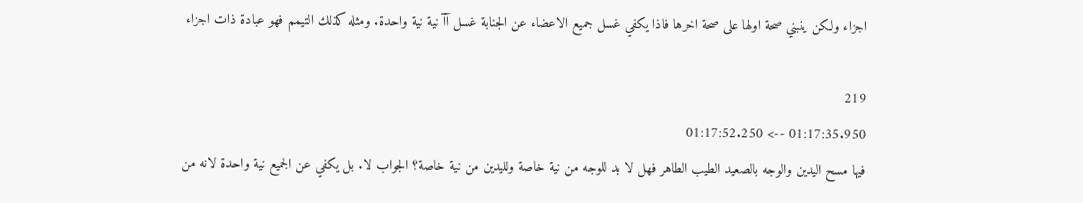اجزاء ولكن ينبني صحة اولها على صحة اخرها فاذا يكفي غسل جميع الاعضاء عن الجنابة غسل آآ نية نية واحدة. ومثله كذلك التيمم فهو عبادة ذات اجزاء

219
01:17:35.950 --> 01:17:52.250
فيها مسح اليدين والوجه بالصعيد الطيب الطاهر فهل لا بد للوجه من نية خاصة ولليدين من نية خاصة؟ الجواب لا. بل يكفي عن الجميع نية واحدة لانه من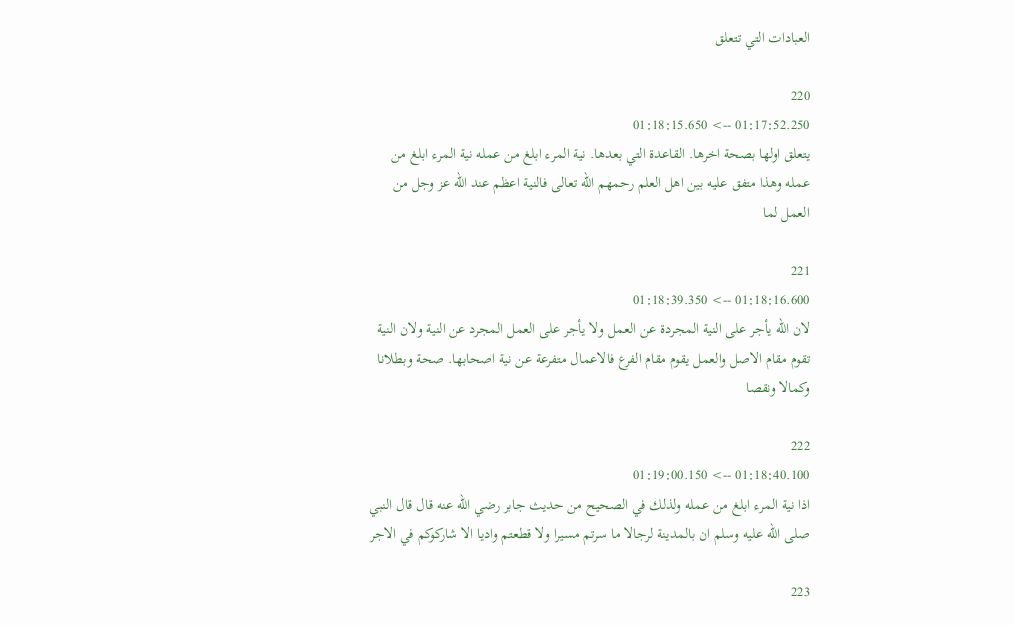العبادات التي تتعلق

220
01:17:52.250 --> 01:18:15.650
يتعلق اولها بصحة اخرها. القاعدة التي بعدها. نية المرء ابلغ من عمله نية المرء ابلغ من عمله وهذا متفق عليه بين اهل العلم رحمهم الله تعالى فالنية اعظم عند الله عز وجل من العمل لما

221
01:18:16.600 --> 01:18:39.350
لان الله يأجر على النية المجردة عن العمل ولا يأجر على العمل المجرد عن النية ولان النية تقوم مقام الاصل والعمل يقوم مقام الفرع فالاعمال متفرعة عن نية اصحابها. صحة وبطلانا وكمالا ونقصا

222
01:18:40.100 --> 01:19:00.150
اذا نية المرء ابلغ من عمله ولذلك في الصحيح من حديث جابر رضي الله عنه قال قال النبي صلى الله عليه وسلم ان بالمدينة لرجالا ما سرتم مسيرا ولا قطعتم واديا الا شاركوكم في الاجر

223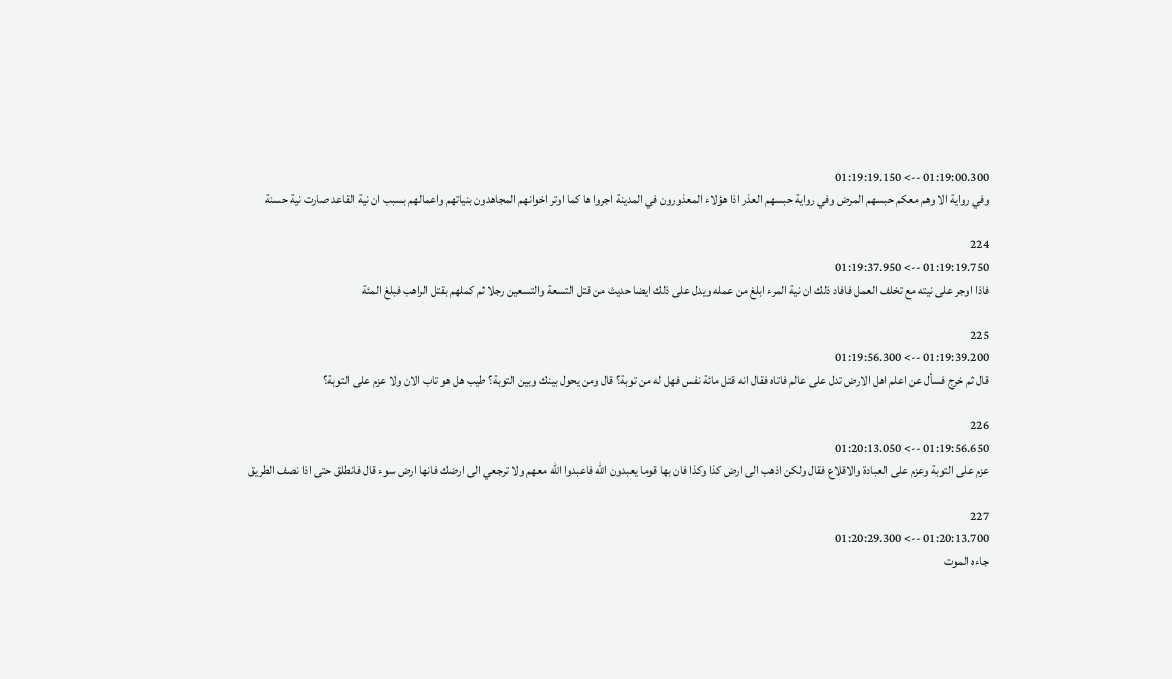01:19:00.300 --> 01:19:19.150
وفي رواية الا وهم معكم حبسهم المرض وفي رواية حبسهم العذر اذا هؤلاء المعذورون في المدينة اجروا ها كما اوتر اخوانهم المجاهدون بنياتهم واعمالهم بسبب ان نية القاعد صارت نية حسنة

224
01:19:19.750 --> 01:19:37.950
فاذا اوجر على نيته مع تخلف العمل فافاد ذلك ان نية المرء ابلغ من عمله ويدل على ذلك ايضا حديث من قتل التسعة والتسعين رجلا ثم كملهم بقتل الراهب فبلغ المئة

225
01:19:39.200 --> 01:19:56.300
قال ثم خرج فسأل عن اعلم اهل الارض تدل على عالم فاتاه فقال انه قتل مائة نفس فهل له من توبة؟ قال ومن يحول بينك وبين التوبة؟ طيب هل هو تاب الان ولا عزم على التوبة؟

226
01:19:56.650 --> 01:20:13.050
عزم على التوبة وعزم على العبادة والاقلاع فقال ولكن اذهب الى ارض كذا وكذا فان بها قوما يعبدون الله فاعبدوا الله معهم ولا ترجعي الى ارضك فانها ارض سوء قال فانطلق حتى اذا نصف الطريق

227
01:20:13.700 --> 01:20:29.300
جاءه الموت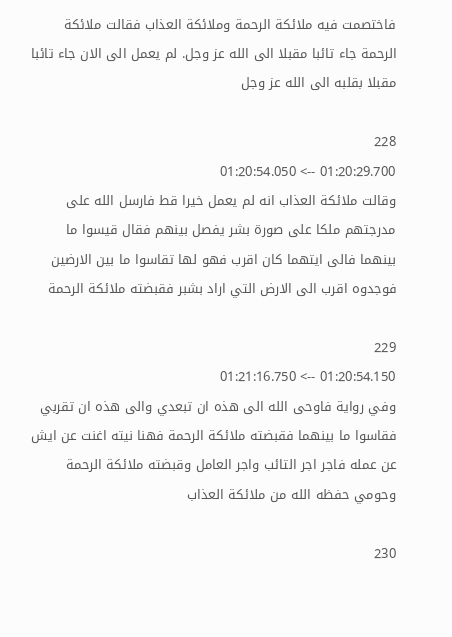فاختصمت فيه ملائكة الرحمة وملائكة العذاب فقالت ملائكة الرحمة جاء تائبا مقبلا الى الله عز وجل. لم يعمل الى الان جاء تائبا مقبلا بقلبه الى الله عز وجل

228
01:20:29.700 --> 01:20:54.050
وقالت ملائكة العذاب انه لم يعمل خيرا قط فارسل الله على مدرجتهم ملكا على صورة بشر يفصل بينهم فقال قيسوا ما بينهما فالى ايتهما كان اقرب فهو لها تقاسوا ما بين الارضين فوجدوه اقرب الى الارض التي اراد بشبر فقبضته ملائكة الرحمة

229
01:20:54.150 --> 01:21:16.750
وفي رواية فاوحى الله الى هذه ان تبعدي والى هذه ان تقربي فقاسوا ما بينهما فقبضته ملائكة الرحمة فهنا نيته اغنت عن ايش عن عمله فاجر اجر التائب واجر العامل وقبضته ملائكة الرحمة وحومي حفظه الله من ملائكة العذاب

230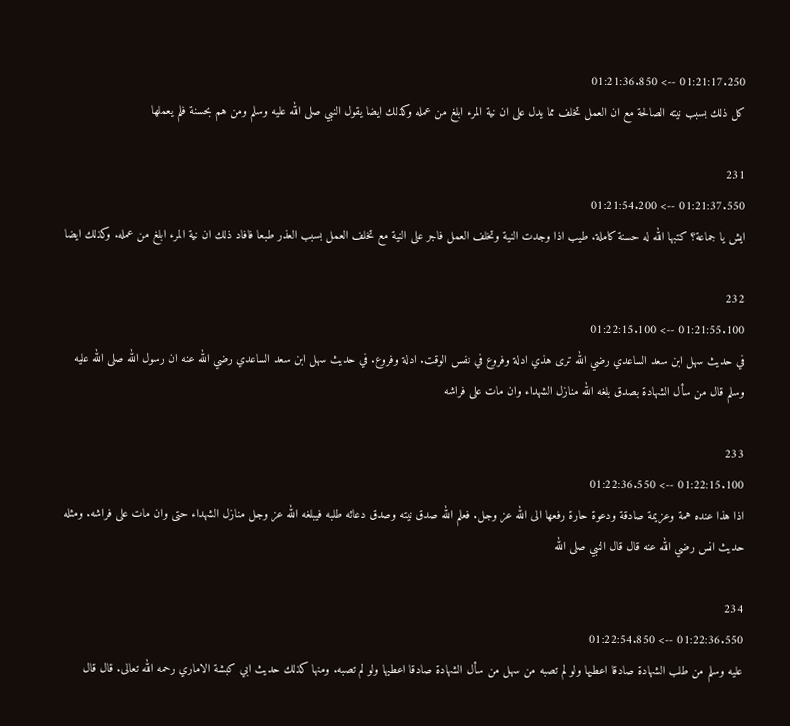01:21:17.250 --> 01:21:36.850
كل ذلك بسبب نيته الصالحة مع ان العمل تخلف مما يدل على ان نية المرء ابلغ من عمله وكذلك ايضا يقول النبي صلى الله عليه وسلم ومن هم بحسنة فلم يعملها

231
01:21:37.550 --> 01:21:54.200
ايش يا جماعة؟ كتبها الله له حسنة كاملة. طيب اذا وجدت النية وتخلف العمل فاجر على النية مع تخلف العمل بسبب العذر طبعا فافاد ذلك ان نية المرء ابلغ من عمله. وكذلك ايضا

232
01:21:55.100 --> 01:22:15.100
في حديث سهل ابن سعد الساعدي رضي الله ترى هذي ادلة وفروع في نفس الوقت. ادلة وفروع. في حديث سهل ابن سعد الساعدي رضي الله عنه ان رسول الله صلى الله عليه وسلم قال من سأل الشهادة بصدق بلغه الله منازل الشهداء وان مات على فراشه

233
01:22:15.100 --> 01:22:36.550
اذا هذا عنده همة وعزيمة صادقة ودعوة حارة رفعها الى الله عز وجل. فعلم الله صدق نيته وصدق دعائه طلبه فيبلغه الله عز وجل منازل الشهداء حتى وان مات على فراشه. ومثله حديث انس رضي الله عنه قال قال النبي صلى الله

234
01:22:36.550 --> 01:22:54.850
عليه وسلم من طلب الشهادة صادقا اعطيها ولو لم تصبه من سهل من سأل الشهادة صادقا اعطيها ولو لم تصبه. ومنها كذلك حديث ابي كبشة الاماري رحمه الله تعالى. قال قال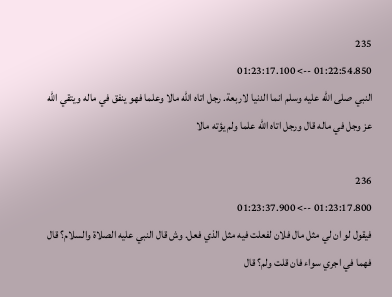235
01:22:54.850 --> 01:23:17.100
النبي صلى الله عليه وسلم انما الدنيا لاربعة. رجل اتاه الله مالا وعلما فهو ينفق في ماله ويتقي الله عز وجل في ماله قال ورجل اتاه الله علما ولم يؤته مالا

236
01:23:17.800 --> 01:23:37.900
فيقول لو ان لي مثل مال فلان لفعلت فيه مثل الذي فعل. وش قال النبي عليه الصلاة والسلام؟ قال فهما في اجري سواء فان قلت ولم؟ قال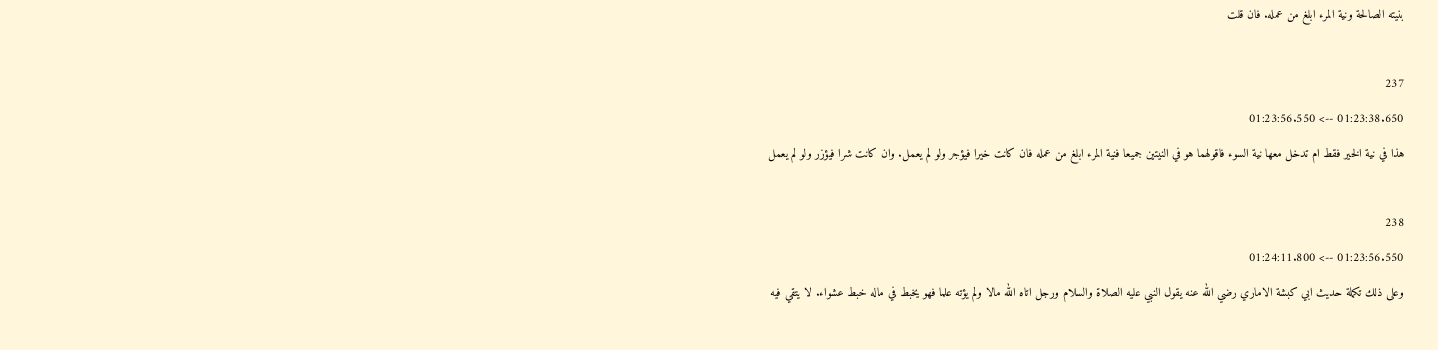بنيته الصالحة ونية المرء ابلغ من عمله. فان قلت

237
01:23:38.650 --> 01:23:56.550
هذا في نية الخير فقط ام تدخل معها نية السوء فاقولهما هو في النيتين جميعا فنية المرء ابلغ من عمله فان كانت خيرا فيؤجر ولو لم يعمل. وان كانت شرا فيؤزر ولو لم يعمل

238
01:23:56.550 --> 01:24:11.800
وعلى ذلك تكملة حديث ابي كبشة الاماري رضي الله عنه يقول النبي عليه الصلاة والسلام ورجل اتاه الله مالا ولم يؤته علما فهو يخبط في ماله خبط عشواء. لا يتقي فيه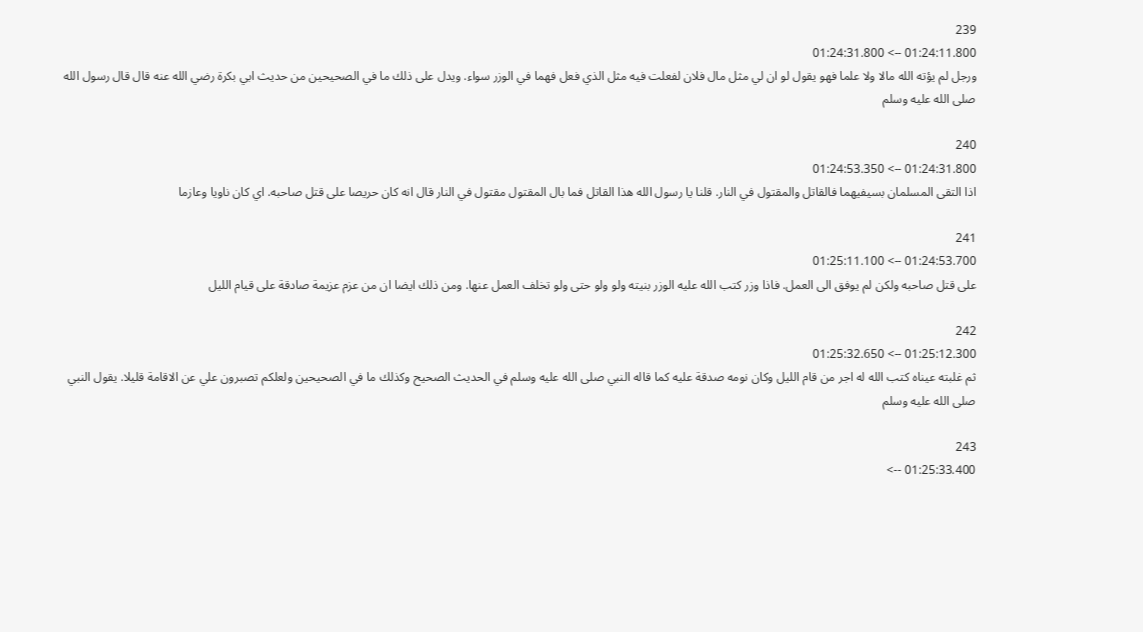239
01:24:11.800 --> 01:24:31.800
ورجل لم يؤته الله مالا ولا علما فهو يقول لو ان لي مثل مال فلان لفعلت فيه مثل الذي فعل فهما في الوزر سواء. ويدل على ذلك ما في الصحيحين من حديث ابي بكرة رضي الله عنه قال قال رسول الله صلى الله عليه وسلم

240
01:24:31.800 --> 01:24:53.350
اذا التقى المسلمان بسيفيهما فالقاتل والمقتول في النار. قلنا يا رسول الله هذا القاتل فما بال المقتول مقتول في النار قال انه كان حريصا على قتل صاحبه. اي كان ناويا وعازما

241
01:24:53.700 --> 01:25:11.100
على قتل صاحبه ولكن لم يوفق الى العمل. فاذا وزر كتب الله عليه الوزر بنيته ولو ولو حتى ولو تخلف العمل عنها. ومن ذلك ايضا ان من عزم عزيمة صادقة على قيام الليل

242
01:25:12.300 --> 01:25:32.650
ثم غلبته عيناه كتب الله له اجر من قام الليل وكان نومه صدقة عليه كما قاله النبي صلى الله عليه وسلم في الحديث الصحيح وكذلك ما في الصحيحين ولعلكم تصبرون علي عن الاقامة قليلا. يقول النبي صلى الله عليه وسلم

243
01:25:33.400 -->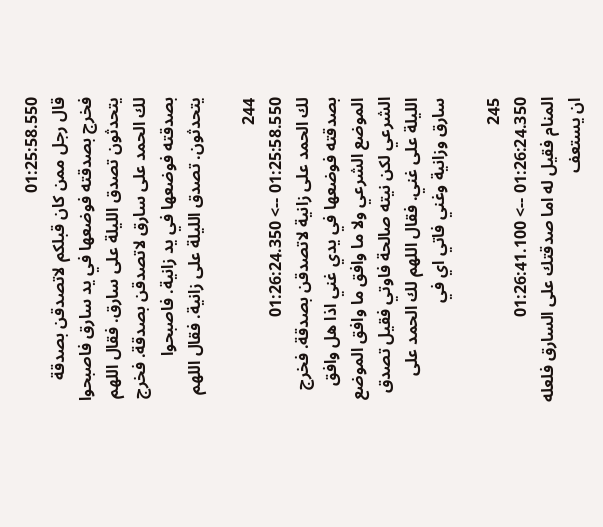01:25:58.550
قال رجل ممن كان قبلكم لاتصدقن بصدقة فخرج بصدقته فوضعها في يد سارق فاصبحوا يتحدثون تصدق الليلة على سارق. فقال اللهم لك الحمد على سارق لاتصدقن بصدقة. فخرج بصدقته فوضعها في يد زانية. فاصبحوا يتحدثون. تصدق الليلة على زانية. فقال اللهم

244
01:25:58.550 --> 01:26:24.350
لك الحمد على زانية لاتصدقن بصدقة. فخرج بصدقته فوضعها في يدي غني اذا هل وافق الموضع الشرعي ولا ما وافق ما وافق الموضع الشرعي لكن نيته صالحة فاوتي فقيل تصدق الليلة على غني. فقال اللهم لك الحمد على سارق وزانية وغني فاتي اي في

245
01:26:24.350 --> 01:26:41.100
المنام فقيل له اما صدقتك على السارق فلعله ان يستعف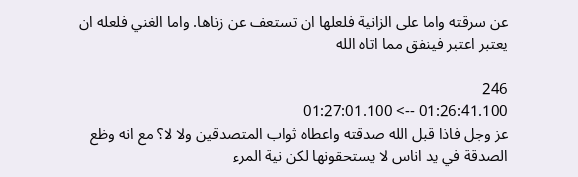عن سرقته واما على الزانية فلعلها ان تستعف عن زناها. واما الغني فلعله ان يعتبر اعتبر فينفق مما اتاه الله

246
01:26:41.100 --> 01:27:01.100
عز وجل فاذا قبل الله صدقته واعطاه ثواب المتصدقين ولا لا؟ مع انه وظع الصدقة في يد اناس لا يستحقونها لكن نية المرء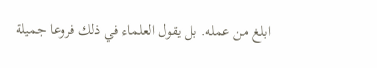ابلغ من عمله. بل يقول العلماء في ذلك فروعا جميلة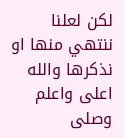لكن لعلنا ننتهي منها او نذكرها والله اعلى واعلم وصلى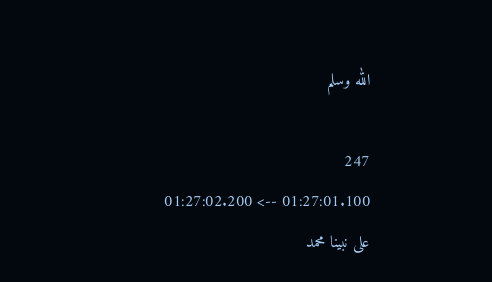الله وسلم

247
01:27:01.100 --> 01:27:02.200
على نبينا محمد